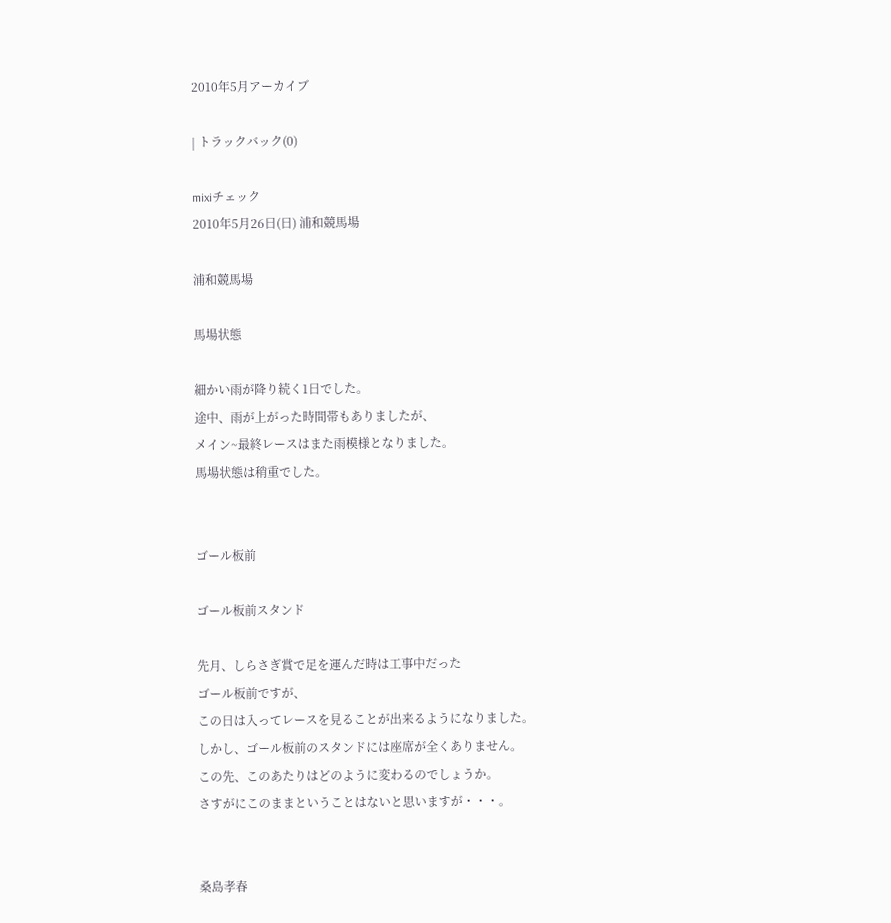2010年5月アーカイブ

| トラックバック(0)

mixiチェック
2010年5月26日(日) 浦和競馬場

浦和競馬場

馬場状態

細かい雨が降り続く1日でした。
途中、雨が上がった時間帯もありましたが、
メイン~最終レースはまた雨模様となりました。
馬場状態は稍重でした。


ゴール板前

ゴール板前スタンド

先月、しらさぎ賞で足を運んだ時は工事中だった
ゴール板前ですが、
この日は入ってレースを見ることが出来るようになりました。
しかし、ゴール板前のスタンドには座席が全くありません。
この先、このあたりはどのように変わるのでしょうか。
さすがにこのままということはないと思いますが・・・。


桑島孝春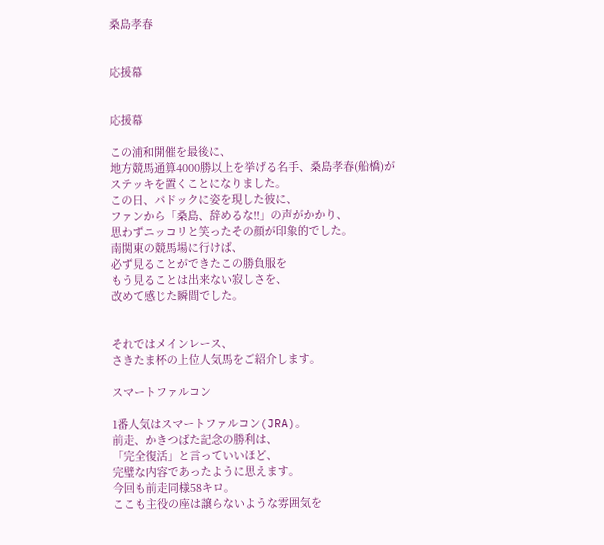桑島孝春


応援幕


応援幕

この浦和開催を最後に、
地方競馬通算4000勝以上を挙げる名手、桑島孝春(船橋)が
ステッキを置くことになりました。
この日、パドックに姿を現した彼に、
ファンから「桑島、辞めるな!!」の声がかかり、
思わずニッコリと笑ったその顔が印象的でした。
南関東の競馬場に行けば、
必ず見ることができたこの勝負服を
もう見ることは出来ない寂しさを、
改めて感じた瞬間でした。


それではメインレース、
さきたま杯の上位人気馬をご紹介します。

スマートファルコン

1番人気はスマートファルコン(JRA)。
前走、かきつばた記念の勝利は、
「完全復活」と言っていいほど、
完璧な内容であったように思えます。
今回も前走同様58キロ。
ここも主役の座は譲らないような雰囲気を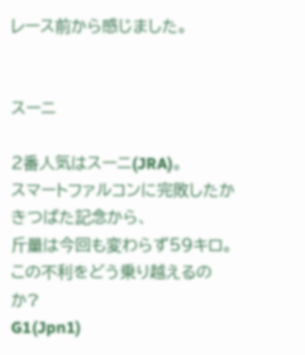レース前から感じました。


スーニ

2番人気はスーニ(JRA)。
スマートファルコンに完敗したかきつばた記念から、
斤量は今回も変わらず59キロ。
この不利をどう乗り越えるのか?
G1(Jpn1)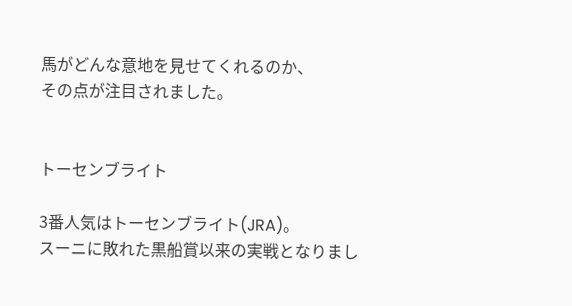馬がどんな意地を見せてくれるのか、
その点が注目されました。


トーセンブライト

3番人気はトーセンブライト(JRA)。
スーニに敗れた黒船賞以来の実戦となりまし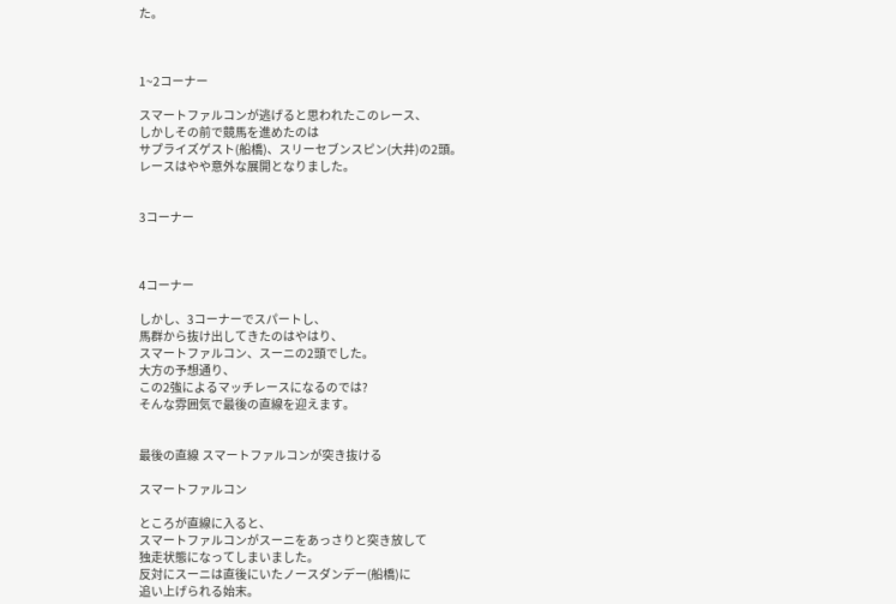た。



1~2コーナー

スマートファルコンが逃げると思われたこのレース、
しかしその前で競馬を進めたのは
サプライズゲスト(船橋)、スリーセブンスピン(大井)の2頭。
レースはやや意外な展開となりました。


3コーナー



4コーナー

しかし、3コーナーでスパートし、
馬群から抜け出してきたのはやはり、
スマートファルコン、スーニの2頭でした。
大方の予想通り、
この2強によるマッチレースになるのでは?
そんな雰囲気で最後の直線を迎えます。


最後の直線 スマートファルコンが突き抜ける

スマートファルコン

ところが直線に入ると、
スマートファルコンがスーニをあっさりと突き放して
独走状態になってしまいました。
反対にスーニは直後にいたノースダンデー(船橋)に
追い上げられる始末。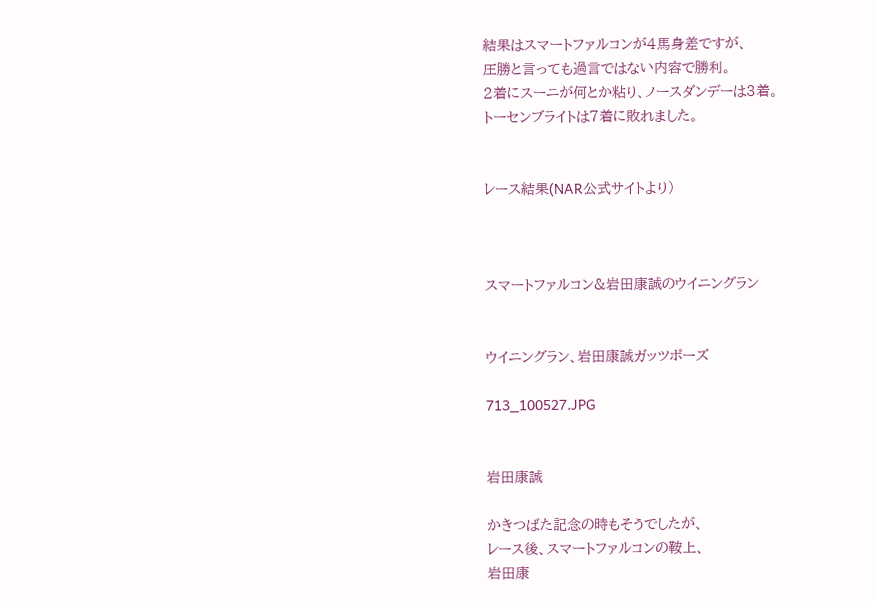結果はスマートファルコンが4馬身差ですが、
圧勝と言っても過言ではない内容で勝利。
2着にスーニが何とか粘り、ノースダンデーは3着。
トーセンブライトは7着に敗れました。


レース結果(NAR公式サイトより)



スマートファルコン&岩田康誠のウイニングラン


ウイニングラン、岩田康誠ガッツポーズ

713_100527.JPG


岩田康誠

かきつばた記念の時もそうでしたが、
レース後、スマートファルコンの鞍上、
岩田康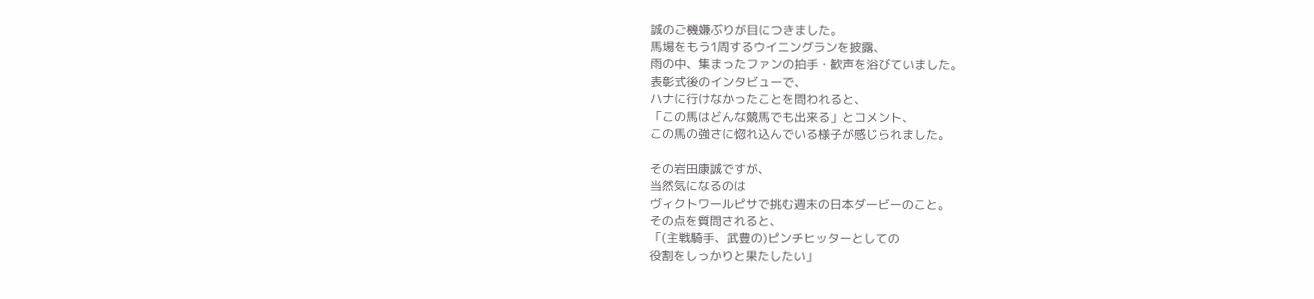誠のご機嫌ぶりが目につきました。
馬場をもう1周するウイニングランを披露、
雨の中、集まったファンの拍手・歓声を浴びていました。
表彰式後のインタビューで、
ハナに行けなかったことを問われると、
「この馬はどんな競馬でも出来る」とコメント、
この馬の強さに惚れ込んでいる様子が感じられました。

その岩田康誠ですが、
当然気になるのは
ヴィクトワールピサで挑む週末の日本ダービーのこと。
その点を質問されると、
「(主戦騎手、武豊の)ピンチヒッターとしての
役割をしっかりと果たしたい」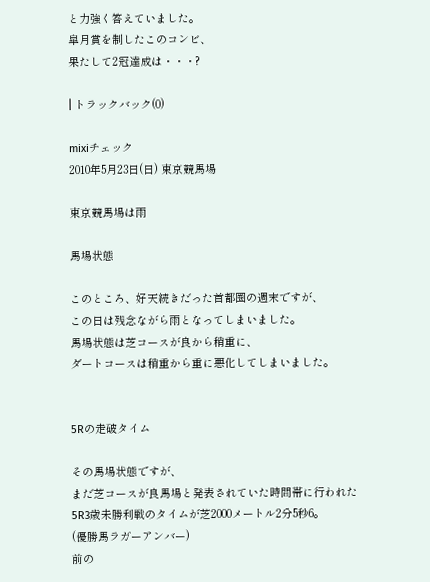と力強く答えていました。
皐月賞を制したこのコンビ、
果たして2冠達成は・・・?

| トラックバック(0)

mixiチェック
2010年5月23日(日) 東京競馬場

東京競馬場は雨

馬場状態

このところ、好天続きだった首都圏の週末ですが、
この日は残念ながら雨となってしまいました。
馬場状態は芝コースが良から稍重に、
ダートコースは稍重から重に悪化してしまいました。


5Rの走破タイム

その馬場状態ですが、
まだ芝コースが良馬場と発表されていた時間帯に行われた
5R3歳未勝利戦のタイムが芝2000メートル2分5秒6。
(優勝馬ラガーアンバー)
前の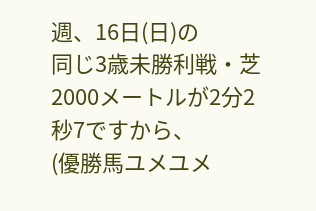週、16日(日)の
同じ3歳未勝利戦・芝2000メートルが2分2秒7ですから、
(優勝馬ユメユメ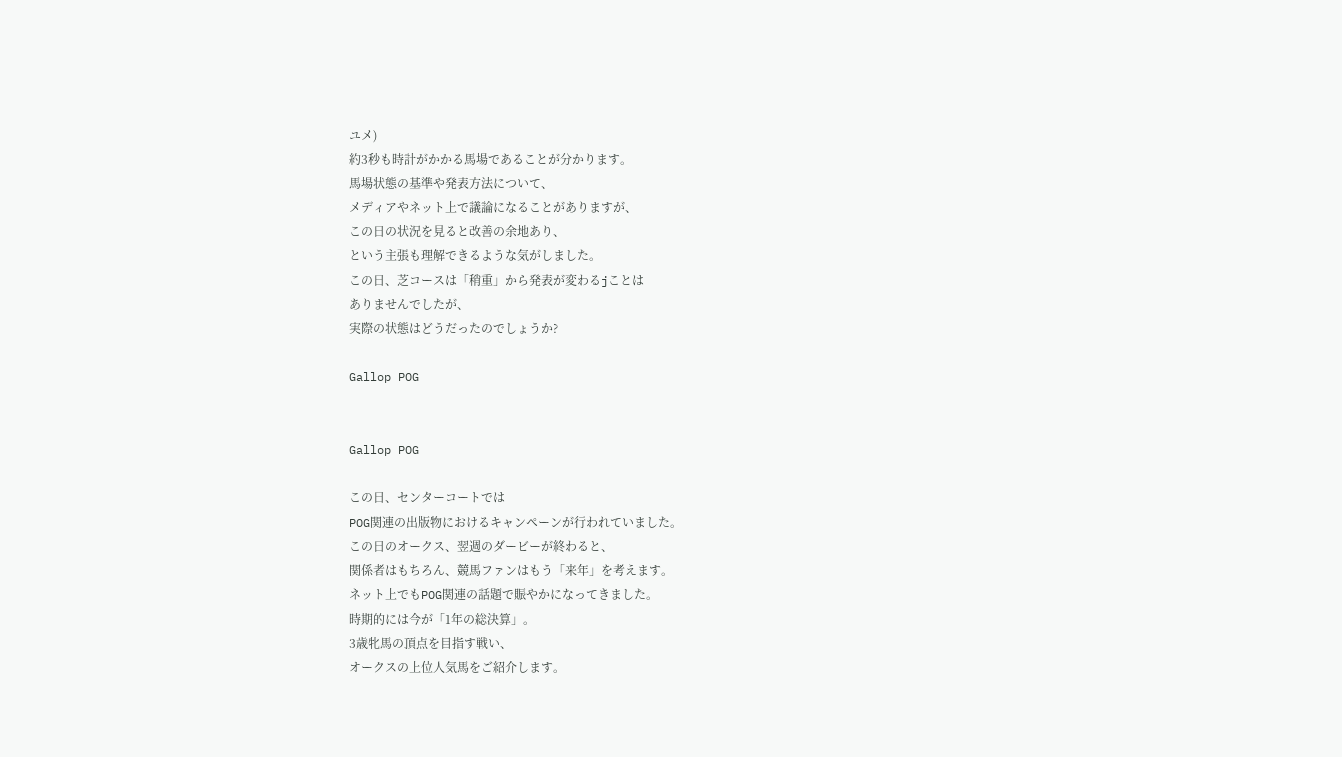ユメ)
約3秒も時計がかかる馬場であることが分かります。
馬場状態の基準や発表方法について、
メディアやネット上で議論になることがありますが、
この日の状況を見ると改善の余地あり、
という主張も理解できるような気がしました。
この日、芝コースは「稍重」から発表が変わるjことは
ありませんでしたが、
実際の状態はどうだったのでしょうか?

Gallop POG


Gallop POG

この日、センターコートでは
POG関連の出版物におけるキャンペーンが行われていました。
この日のオークス、翌週のダービーが終わると、
関係者はもちろん、競馬ファンはもう「来年」を考えます。
ネット上でもPOG関連の話題で賑やかになってきました。
時期的には今が「1年の総決算」。
3歳牝馬の頂点を目指す戦い、
オークスの上位人気馬をご紹介します。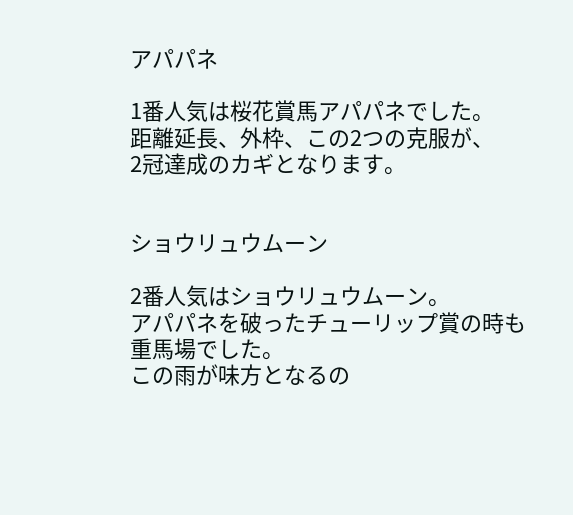アパパネ

1番人気は桜花賞馬アパパネでした。
距離延長、外枠、この2つの克服が、
2冠達成のカギとなります。


ショウリュウムーン

2番人気はショウリュウムーン。
アパパネを破ったチューリップ賞の時も
重馬場でした。
この雨が味方となるの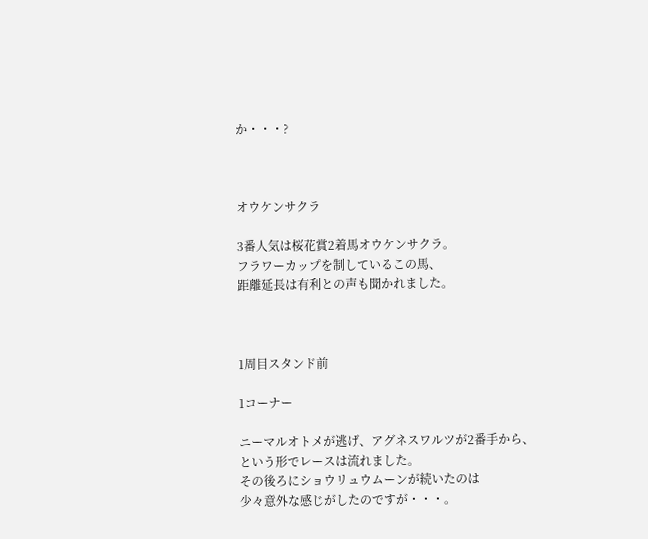か・・・?



オウケンサクラ

3番人気は桜花賞2着馬オウケンサクラ。
フラワーカップを制しているこの馬、
距離延長は有利との声も聞かれました。



1周目スタンド前

1コーナー

ニーマルオトメが逃げ、アグネスワルツが2番手から、
という形でレースは流れました。
その後ろにショウリュウムーンが続いたのは
少々意外な感じがしたのですが・・・。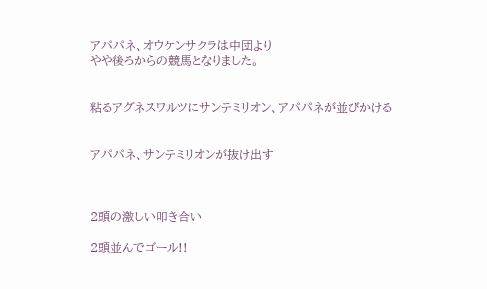アパパネ、オウケンサクラは中団より
やや後ろからの競馬となりました。


粘るアグネスワルツにサンテミリオン、アパパネが並びかける


アパパネ、サンテミリオンが抜け出す



2頭の激しい叩き合い

2頭並んでゴール!!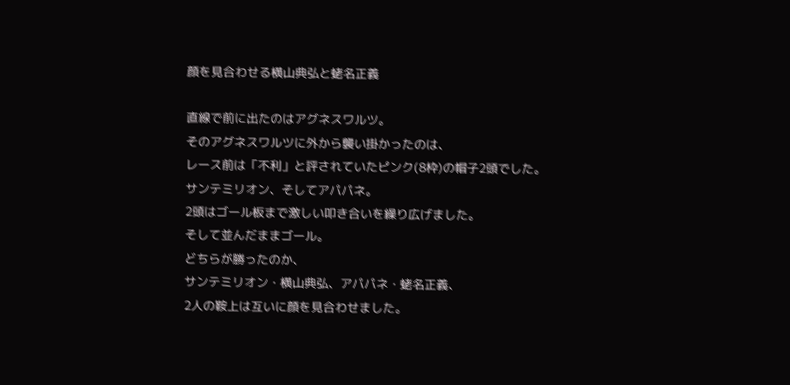顔を見合わせる横山典弘と蛯名正義

直線で前に出たのはアグネスワルツ。
そのアグネスワルツに外から襲い掛かったのは、
レース前は「不利」と評されていたピンク(8枠)の帽子2頭でした。
サンテミリオン、そしてアパパネ。
2頭はゴール板まで激しい叩き合いを繰り広げました。
そして並んだままゴール。
どちらが勝ったのか、
サンテミリオン・横山典弘、アパパネ・蛯名正義、
2人の鞍上は互いに顔を見合わせました。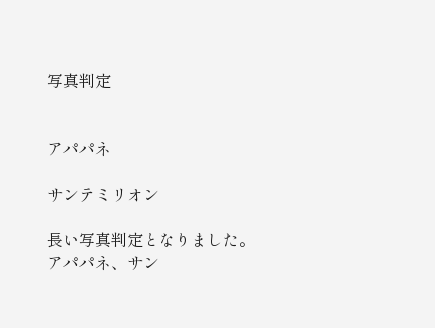写真判定


アパパネ

サンテミリオン

長い写真判定となりました。
アパパネ、サン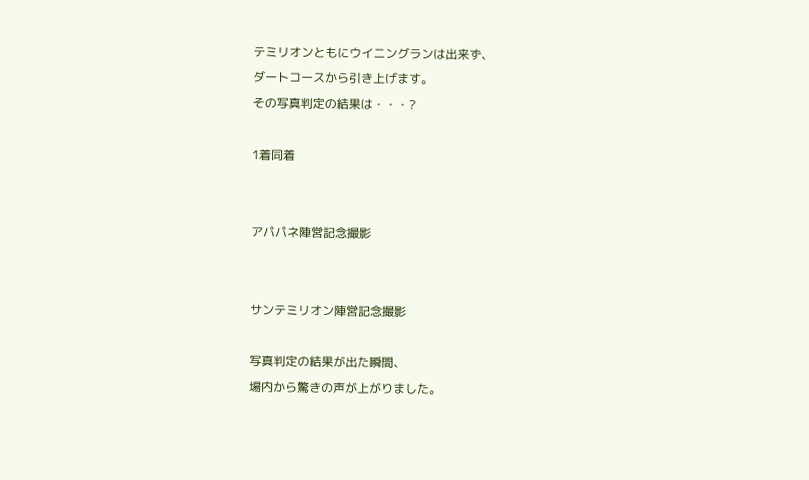テミリオンともにウイニングランは出来ず、
ダートコースから引き上げます。
その写真判定の結果は・・・?

1着同着


アパパネ陣営記念撮影


サンテミリオン陣営記念撮影

写真判定の結果が出た瞬間、
場内から驚きの声が上がりました。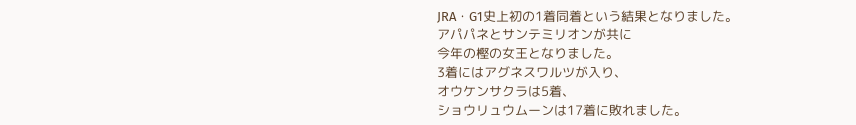JRA・G1史上初の1着同着という結果となりました。
アパパネとサンテミリオンが共に
今年の樫の女王となりました。
3着にはアグネスワルツが入り、
オウケンサクラは5着、
ショウリュウムーンは17着に敗れました。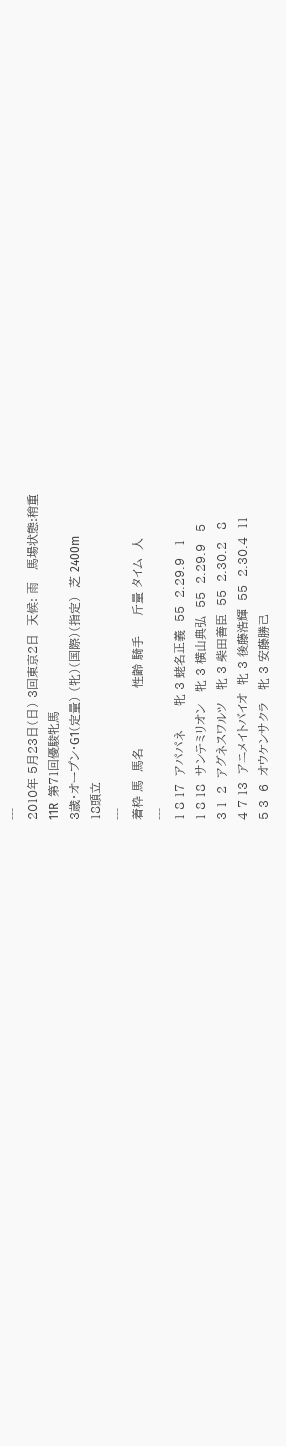---
2010年 5月23日(日) 3回東京2日  天候: 雨   馬場状態:稍重
11R  第71回優駿牝馬
3歳・オープン・G1(定量) (牝)(国際)(指定)  芝 2400m
18頭立
---
着枠 馬  馬名               性齢 騎手     斤量 タイム  人
---
1 8 17  アパパネ      牝 3 蛯名正義  55  2.29.9   1
1 8 18  サンテミリオン   牝 3 横山典弘  55  2.29.9   5
3 1  2  アグネスワルツ   牝 3 柴田善臣  55  2.30.2   8
4 7 13  アニメイトバイオ  牝 3 後藤浩輝  55  2.30.4  11
5 3  6  オウケンサクラ   牝 3 安藤勝己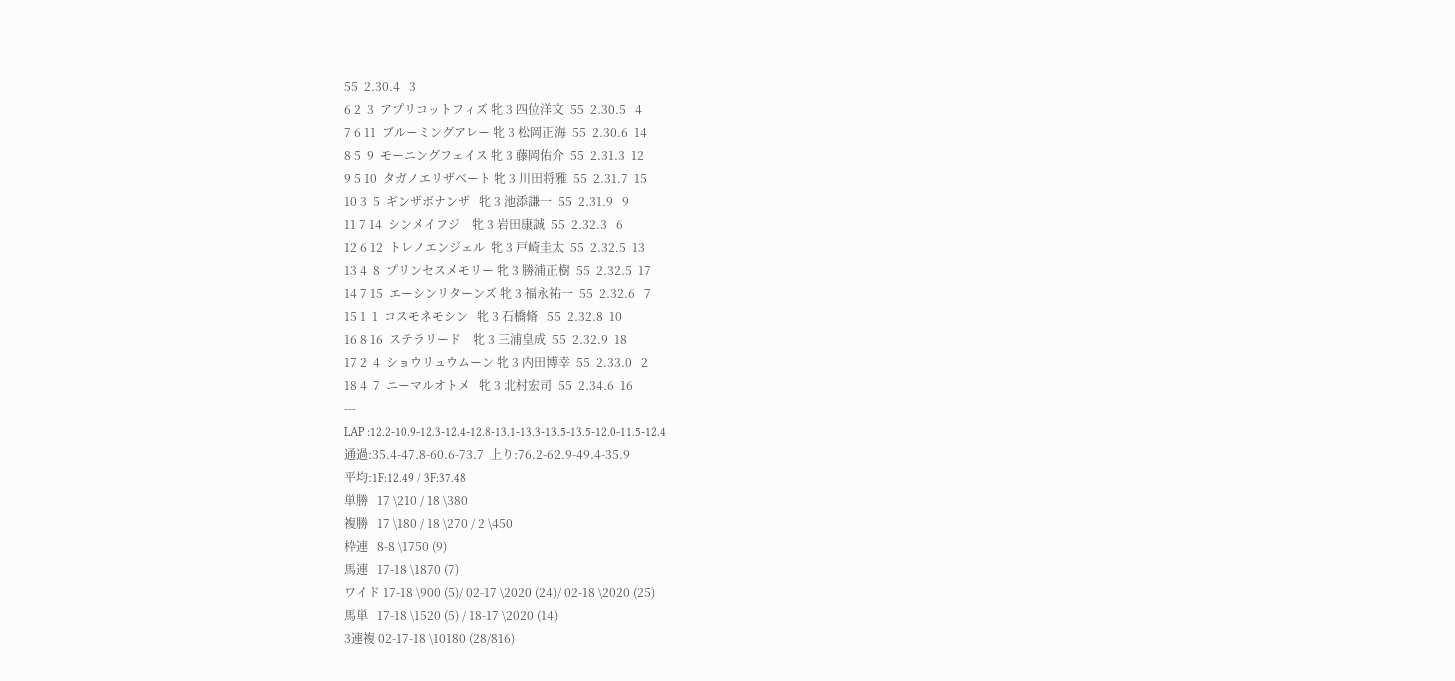55  2.30.4   3
6 2  3  アプリコットフィズ 牝 3 四位洋文  55  2.30.5   4
7 6 11  ブルーミングアレー 牝 3 松岡正海  55  2.30.6  14
8 5  9  モーニングフェイス 牝 3 藤岡佑介  55  2.31.3  12
9 5 10  タガノエリザベート 牝 3 川田将雅  55  2.31.7  15
10 3  5  ギンザボナンザ   牝 3 池添謙一  55  2.31.9   9
11 7 14  シンメイフジ    牝 3 岩田康誠  55  2.32.3   6
12 6 12  トレノエンジェル  牝 3 戸崎圭太  55  2.32.5  13
13 4  8  プリンセスメモリー 牝 3 勝浦正樹  55  2.32.5  17
14 7 15  エーシンリターンズ 牝 3 福永祐一  55  2.32.6   7
15 1  1  コスモネモシン   牝 3 石橋脩   55  2.32.8  10
16 8 16  ステラリード    牝 3 三浦皇成  55  2.32.9  18
17 2  4  ショウリュウムーン 牝 3 内田博幸  55  2.33.0   2
18 4  7  ニーマルオトメ   牝 3 北村宏司  55  2.34.6  16
---
LAP :12.2-10.9-12.3-12.4-12.8-13.1-13.3-13.5-13.5-12.0-11.5-12.4
通過:35.4-47.8-60.6-73.7  上り:76.2-62.9-49.4-35.9
平均:1F:12.49 / 3F:37.48
単勝   17 \210 / 18 \380
複勝   17 \180 / 18 \270 / 2 \450
枠連   8-8 \1750 (9)
馬連   17-18 \1870 (7)
ワイド 17-18 \900 (5)/ 02-17 \2020 (24)/ 02-18 \2020 (25)
馬単   17-18 \1520 (5) / 18-17 \2020 (14)
3連複 02-17-18 \10180 (28/816)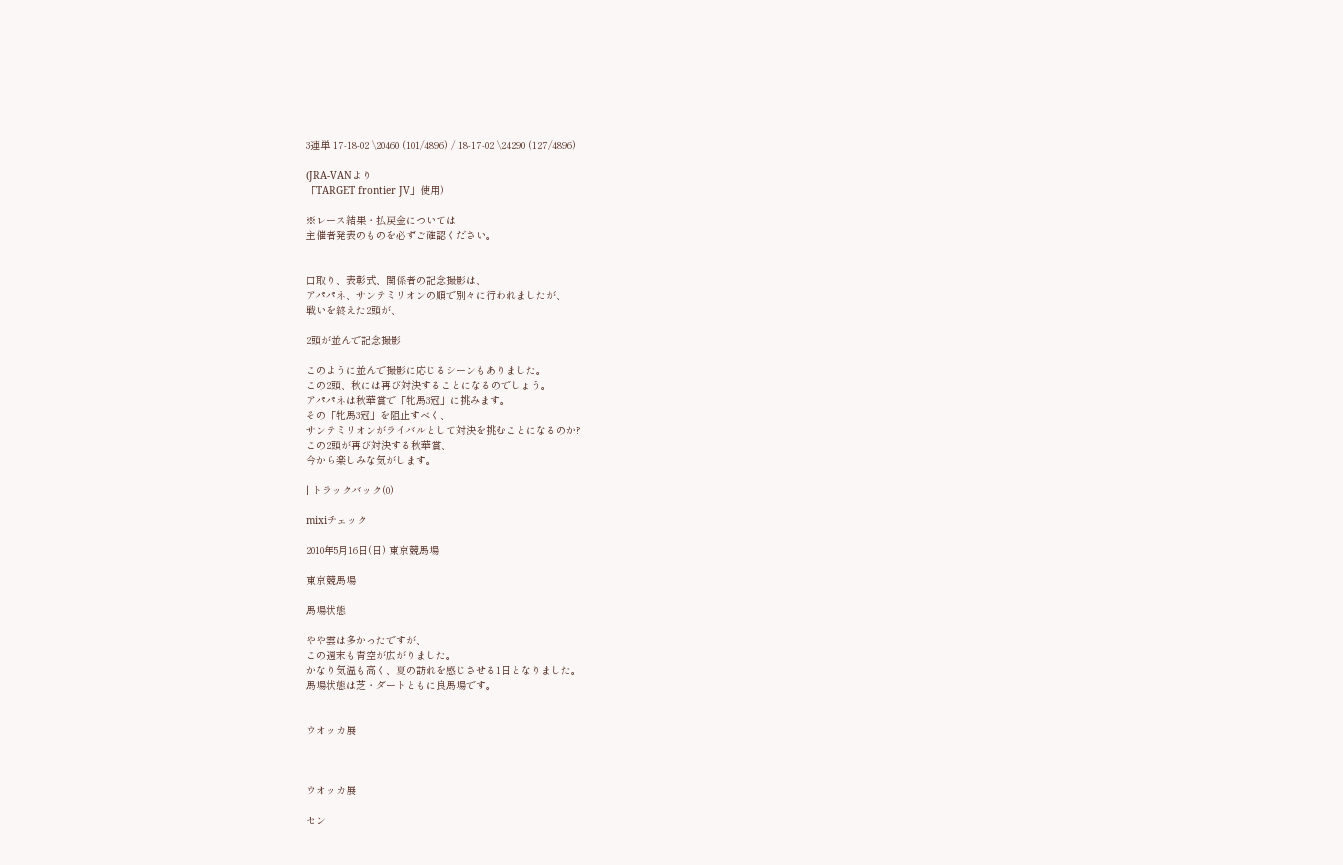3連単 17-18-02 \20460 (101/4896) / 18-17-02 \24290 (127/4896)

(JRA-VANより
「TARGET frontier JV」使用)

※レース結果・払戻金については
主催者発表のものを必ずご確認ください。


口取り、表彰式、関係者の記念撮影は、
アパパネ、サンテミリオンの順で別々に行われましたが、
戦いを終えた2頭が、

2頭が並んで記念撮影

このように並んで撮影に応じるシーンもありました。
この2頭、秋には再び対決することになるのでしょう。
アパパネは秋華賞で「牝馬3冠」に挑みます。
その「牝馬3冠」を阻止すべく、
サンテミリオンがライバルとして対決を挑むことになるのか?
この2頭が再び対決する秋華賞、
今から楽しみな気がします。

| トラックバック(0)

mixiチェック

2010年5月16日(日) 東京競馬場

東京競馬場

馬場状態

やや雲は多かったですが、
この週末も青空が広がりました。
かなり気温も高く、夏の訪れを感じさせる1日となりました。
馬場状態は芝・ダートともに良馬場です。


ウオッカ展



ウオッカ展

セン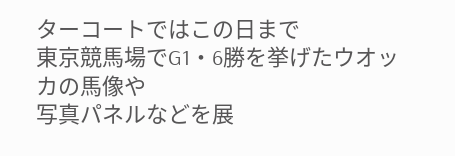ターコートではこの日まで
東京競馬場でG1・6勝を挙げたウオッカの馬像や
写真パネルなどを展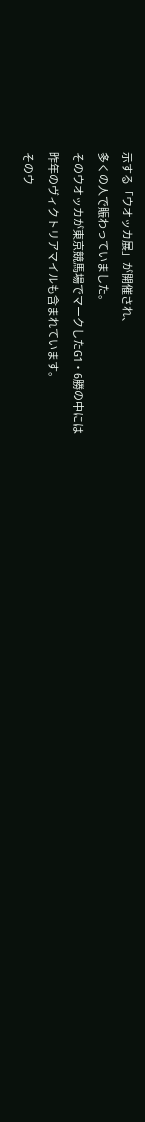示する「ウオッカ展」が開催され、
多くの人で賑わっていました。
そのウオッカが東京競馬場でマークしたG1・6勝の中には
昨年のヴィクトリアマイルも含まれています。
そのウ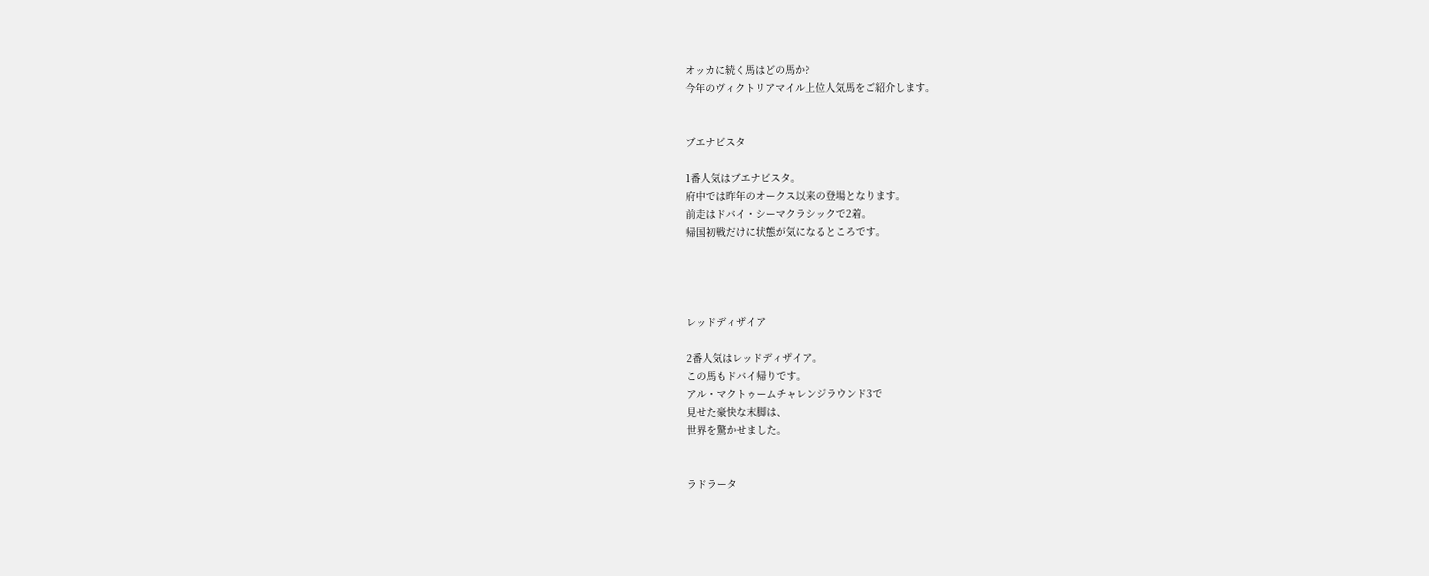オッカに続く馬はどの馬か?
今年のヴィクトリアマイル上位人気馬をご紹介します。


ブエナビスタ

1番人気はブエナビスタ。
府中では昨年のオークス以来の登場となります。
前走はドバイ・シーマクラシックで2着。
帰国初戦だけに状態が気になるところです。




レッドディザイア

2番人気はレッドディザイア。
この馬もドバイ帰りです。
アル・マクトゥームチャレンジラウンド3で
見せた豪快な末脚は、
世界を驚かせました。


ラドラータ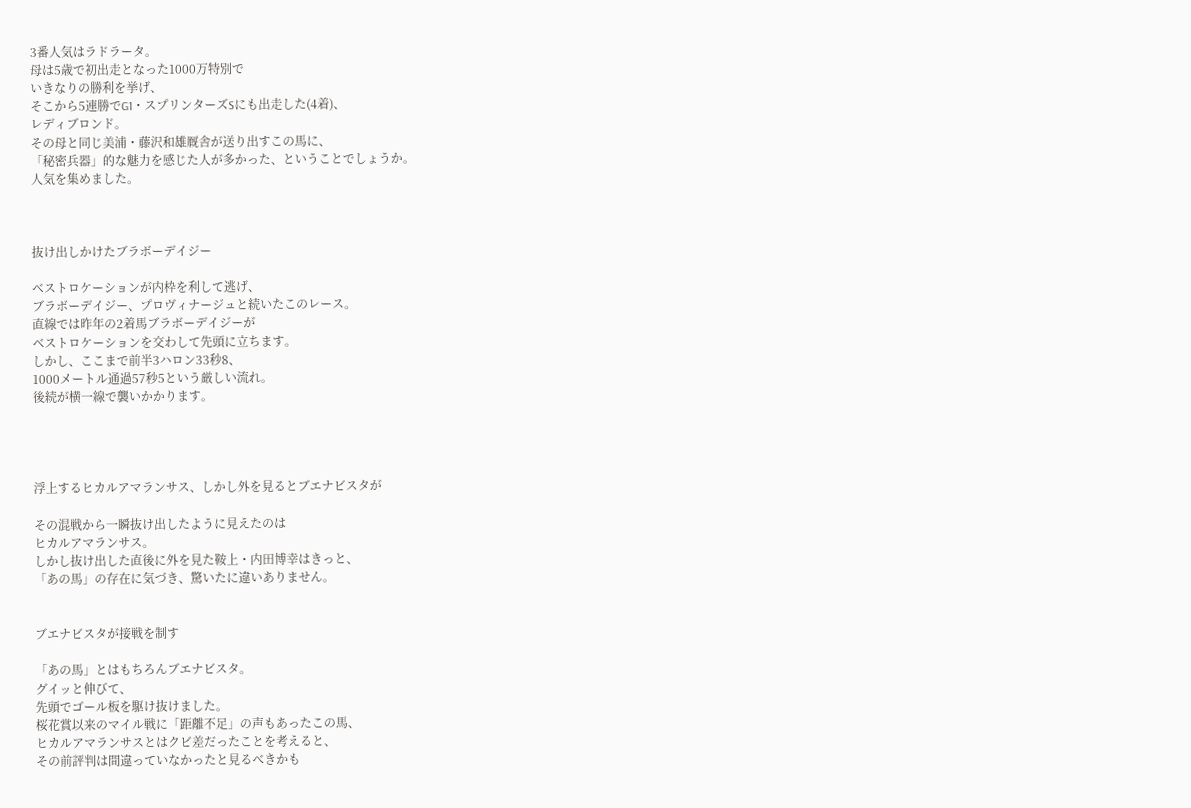3番人気はラドラータ。
母は5歳で初出走となった1000万特別で
いきなりの勝利を挙げ、
そこから5連勝でG1・スプリンターズSにも出走した(4着)、
レディブロンド。
その母と同じ美浦・藤沢和雄厩舎が送り出すこの馬に、
「秘密兵器」的な魅力を感じた人が多かった、ということでしょうか。
人気を集めました。



抜け出しかけたブラボーデイジー

ベストロケーションが内枠を利して逃げ、
ブラボーデイジー、プロヴィナージュと続いたこのレース。
直線では昨年の2着馬ブラボーデイジーが
ベストロケーションを交わして先頭に立ちます。
しかし、ここまで前半3ハロン33秒8、
1000メートル通過57秒5という厳しい流れ。
後続が横一線で襲いかかります。




浮上するヒカルアマランサス、しかし外を見るとブエナビスタが

その混戦から一瞬抜け出したように見えたのは
ヒカルアマランサス。
しかし抜け出した直後に外を見た鞍上・内田博幸はきっと、
「あの馬」の存在に気づき、驚いたに違いありません。


ブエナビスタが接戦を制す

「あの馬」とはもちろんブエナビスタ。
グイッと伸びて、
先頭でゴール板を駆け抜けました。
桜花賞以来のマイル戦に「距離不足」の声もあったこの馬、
ヒカルアマランサスとはクビ差だったことを考えると、
その前評判は間違っていなかったと見るべきかも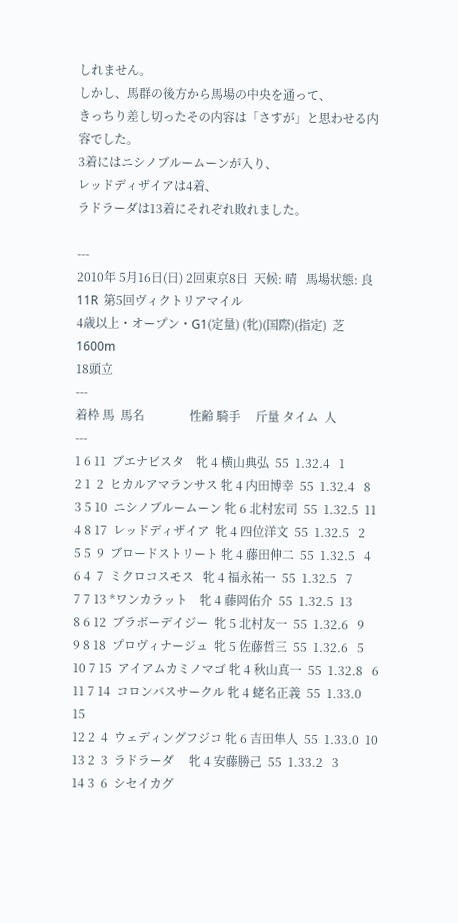しれません。
しかし、馬群の後方から馬場の中央を通って、
きっちり差し切ったその内容は「さすが」と思わせる内容でした。
3着にはニシノブルームーンが入り、
レッドディザイアは4着、
ラドラーダは13着にそれぞれ敗れました。

---
2010年 5月16日(日) 2回東京8日  天候: 晴   馬場状態: 良
11R  第5回ヴィクトリアマイル
4歳以上・オープン・G1(定量) (牝)(国際)(指定)  芝 1600m
18頭立
---
着枠 馬  馬名               性齢 騎手     斤量 タイム  人
---
1 6 11  ブエナビスタ    牝 4 横山典弘  55  1.32.4   1
2 1  2  ヒカルアマランサス 牝 4 内田博幸  55  1.32.4   8
3 5 10  ニシノブルームーン 牝 6 北村宏司  55  1.32.5  11
4 8 17  レッドディザイア  牝 4 四位洋文  55  1.32.5   2
5 5  9  ブロードストリート 牝 4 藤田伸二  55  1.32.5   4
6 4  7  ミクロコスモス   牝 4 福永祐一  55  1.32.5   7
7 7 13 *ワンカラット    牝 4 藤岡佑介  55  1.32.5  13
8 6 12  ブラボーデイジー  牝 5 北村友一  55  1.32.6   9
9 8 18  プロヴィナージュ  牝 5 佐藤哲三  55  1.32.6   5
10 7 15  アイアムカミノマゴ 牝 4 秋山真一  55  1.32.8   6
11 7 14  コロンバスサークル 牝 4 蛯名正義  55  1.33.0  15
12 2  4  ウェディングフジコ 牝 6 吉田隼人  55  1.33.0  10
13 2  3  ラドラーダ     牝 4 安藤勝己  55  1.33.2   3
14 3  6  シセイカグ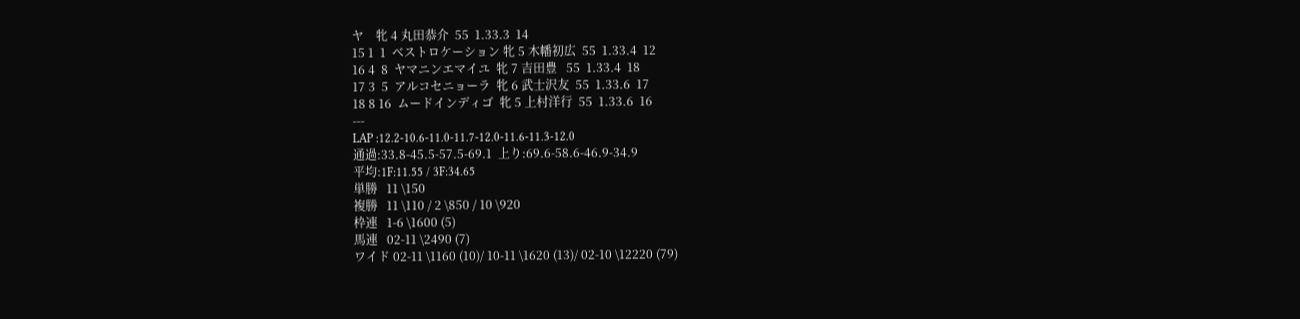ヤ    牝 4 丸田恭介  55  1.33.3  14
15 1  1  ベストロケーション 牝 5 木幡初広  55  1.33.4  12
16 4  8  ヤマニンエマイユ  牝 7 吉田豊   55  1.33.4  18
17 3  5  アルコセニョーラ  牝 6 武士沢友  55  1.33.6  17
18 8 16  ムードインディゴ  牝 5 上村洋行  55  1.33.6  16
---
LAP :12.2-10.6-11.0-11.7-12.0-11.6-11.3-12.0
通過:33.8-45.5-57.5-69.1  上り:69.6-58.6-46.9-34.9
平均:1F:11.55 / 3F:34.65
単勝   11 \150
複勝   11 \110 / 2 \850 / 10 \920
枠連   1-6 \1600 (5)
馬連   02-11 \2490 (7)
ワイド 02-11 \1160 (10)/ 10-11 \1620 (13)/ 02-10 \12220 (79)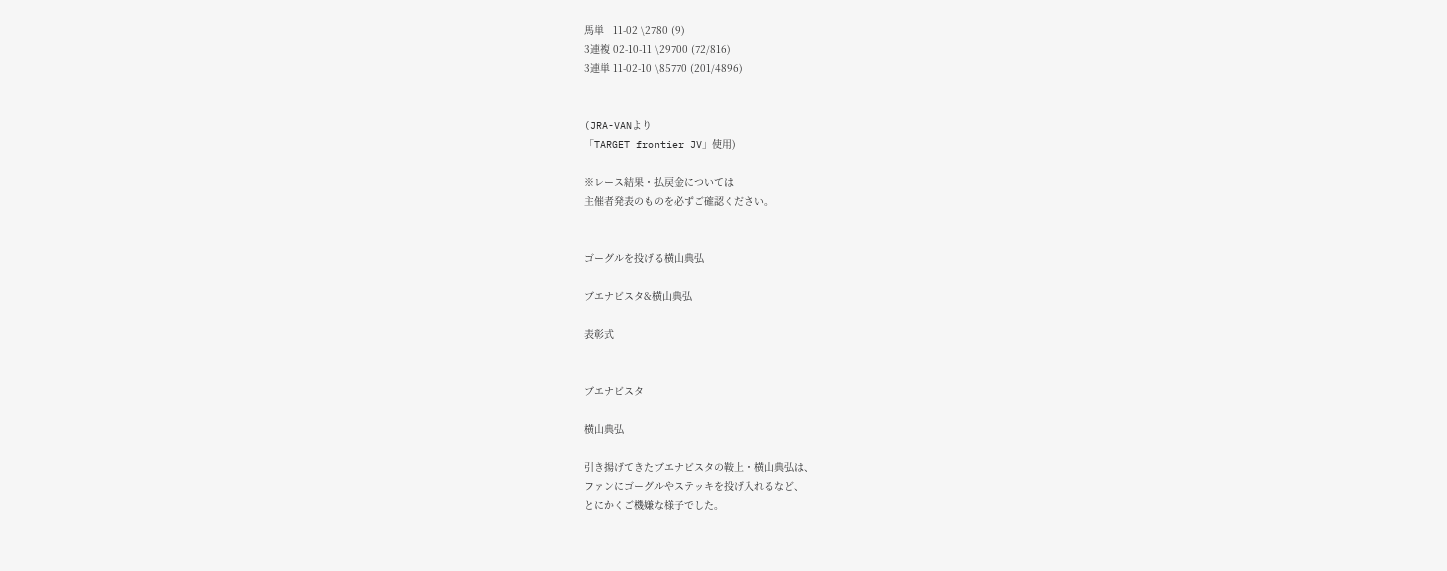馬単   11-02 \2780 (9)
3連複 02-10-11 \29700 (72/816)
3連単 11-02-10 \85770 (201/4896)


(JRA-VANより
「TARGET frontier JV」使用)

※レース結果・払戻金については
主催者発表のものを必ずご確認ください。


ゴーグルを投げる横山典弘

ブエナビスタ&横山典弘

表彰式


ブエナビスタ

横山典弘

引き揚げてきたブエナビスタの鞍上・横山典弘は、
ファンにゴーグルやステッキを投げ入れるなど、
とにかくご機嫌な様子でした。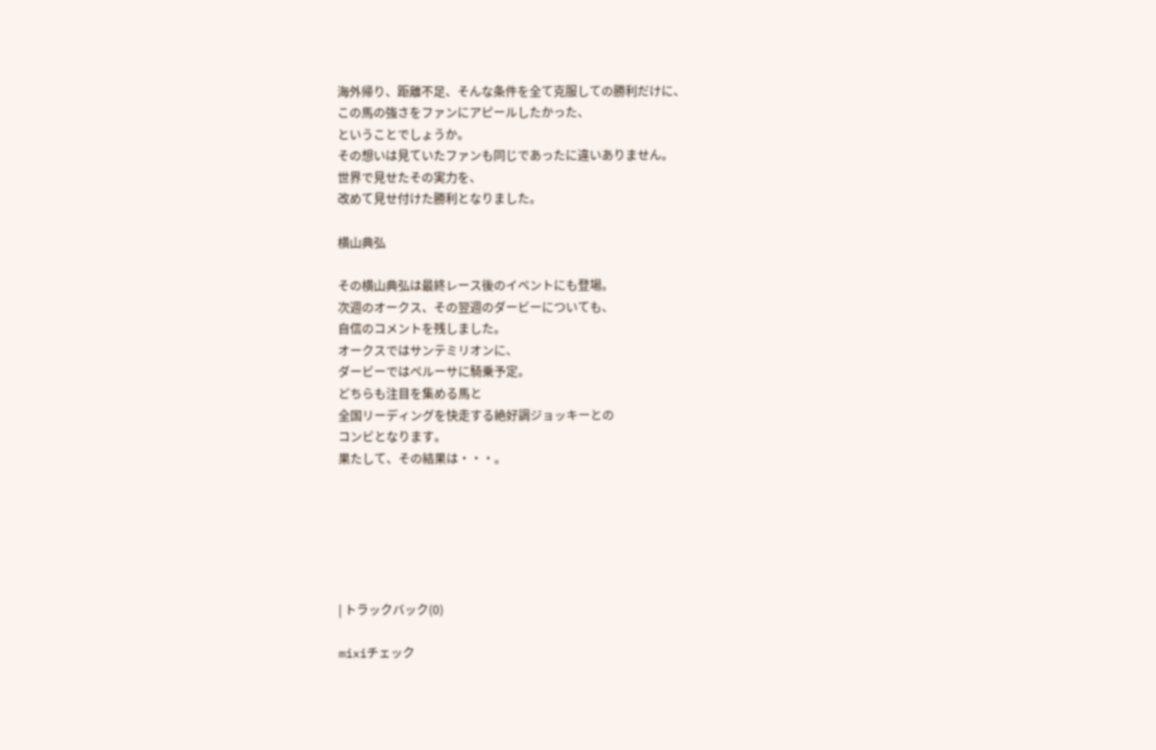海外帰り、距離不足、そんな条件を全て克服しての勝利だけに、
この馬の強さをファンにアピールしたかった、
ということでしょうか。
その想いは見ていたファンも同じであったに違いありません。
世界で見せたその実力を、
改めて見せ付けた勝利となりました。

横山典弘

その横山典弘は最終レース後のイベントにも登場。
次週のオークス、その翌週のダービーについても、
自信のコメントを残しました。
オークスではサンテミリオンに、
ダービーではペルーサに騎乗予定。
どちらも注目を集める馬と
全国リーディングを快走する絶好調ジョッキーとの
コンビとなります。
果たして、その結果は・・・。






| トラックバック(0)

mixiチェック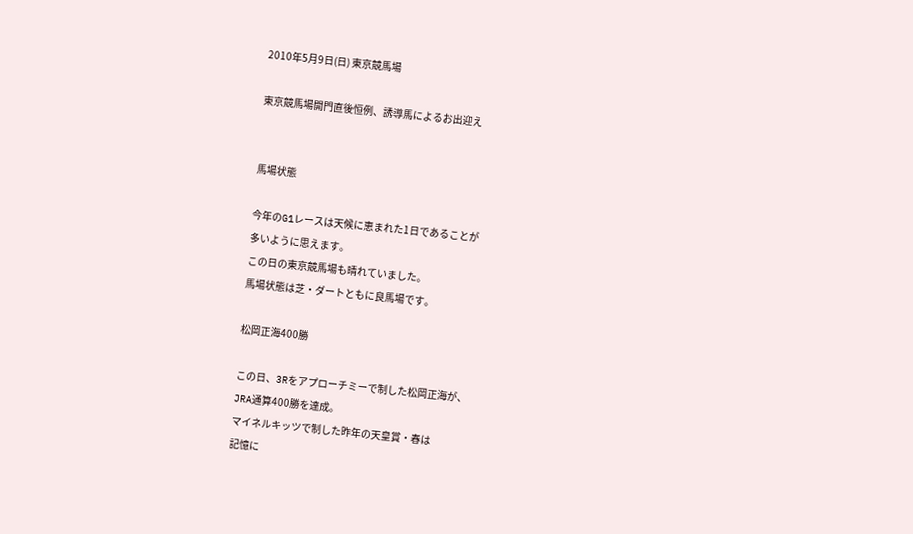2010年5月9日(日) 東京競馬場

東京競馬場開門直後恒例、誘導馬によるお出迎え


馬場状態

今年のG1レースは天候に恵まれた1日であることが
多いように思えます。
この日の東京競馬場も晴れていました。
馬場状態は芝・ダートともに良馬場です。

松岡正海400勝

この日、3Rをアプローチミーで制した松岡正海が、
JRA通算400勝を達成。
マイネルキッツで制した昨年の天皇賞・春は
記憶に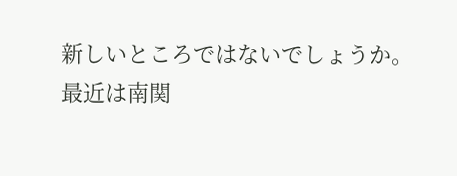新しいところではないでしょうか。
最近は南関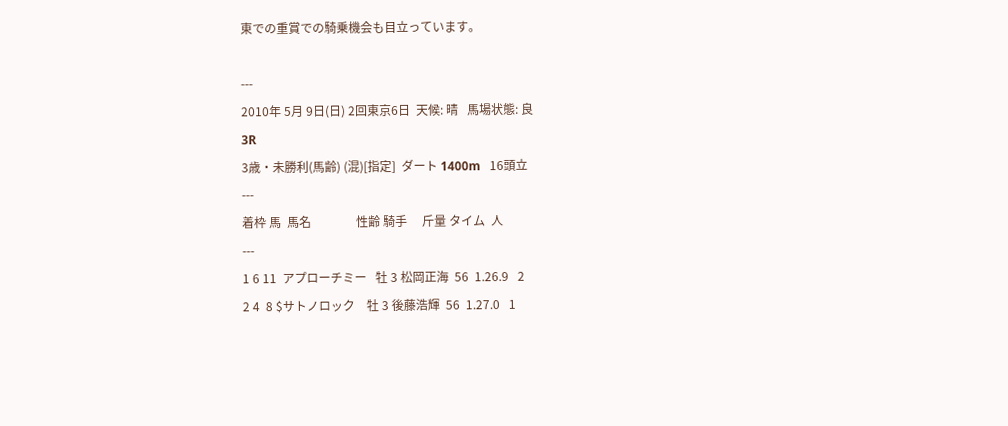東での重賞での騎乗機会も目立っています。

---
2010年 5月 9日(日) 2回東京6日  天候: 晴   馬場状態: 良
3R
3歳・未勝利(馬齢) (混)[指定]  ダート 1400m   16頭立
---
着枠 馬  馬名               性齢 騎手     斤量 タイム  人
---
1 6 11  アプローチミー   牡 3 松岡正海  56  1.26.9   2
2 4  8 $サトノロック    牡 3 後藤浩輝  56  1.27.0   1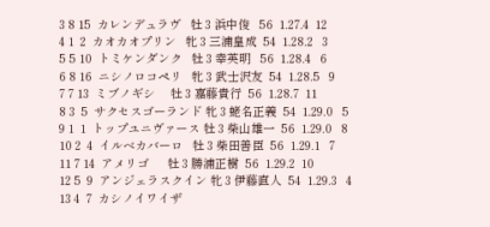3 8 15  カレンデュラヴ   牡 3 浜中俊   56  1.27.4  12
4 1  2  カオカオプリン   牝 3 三浦皇成  54  1.28.2   3
5 5 10  トミケンダンク   牡 3 幸英明   56  1.28.4   6
6 8 16  ニシノロコペリ   牝 3 武士沢友  54  1.28.5   9
7 7 13  ミブノギシ     牡 3 嘉藤貴行  56  1.28.7  11
8 3  5  サクセスゴーランド 牝 3 蛯名正義  54  1.29.0   5
9 1  1  トップユニヴァース 牡 3 柴山雄一  56  1.29.0   8
10 2  4  イルベカバーロ   牡 3 柴田善臣  56  1.29.1   7
11 7 14  アメリゴ      牡 3 勝浦正樹  56  1.29.2  10
12 5  9  アンジェラスクイン 牝 3 伊藤直人  54  1.29.3   4
13 4  7  カシノイワイザ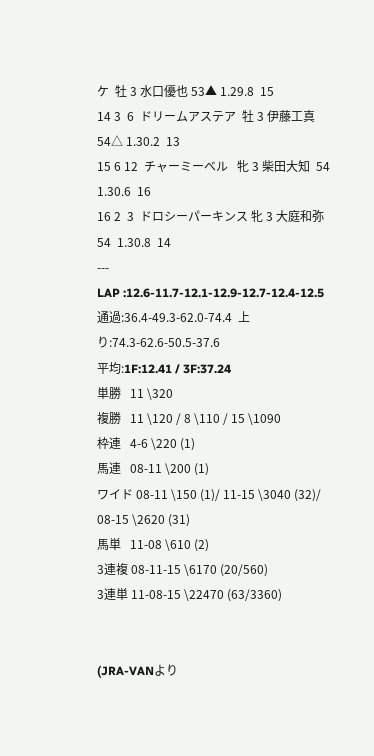ケ  牡 3 水口優也 53▲ 1.29.8  15
14 3  6  ドリームアステア  牡 3 伊藤工真 54△ 1.30.2  13
15 6 12  チャーミーベル   牝 3 柴田大知  54  1.30.6  16
16 2  3  ドロシーパーキンス 牝 3 大庭和弥  54  1.30.8  14
---
LAP :12.6-11.7-12.1-12.9-12.7-12.4-12.5
通過:36.4-49.3-62.0-74.4  上り:74.3-62.6-50.5-37.6
平均:1F:12.41 / 3F:37.24
単勝   11 \320
複勝   11 \120 / 8 \110 / 15 \1090
枠連   4-6 \220 (1)
馬連   08-11 \200 (1)
ワイド 08-11 \150 (1)/ 11-15 \3040 (32)/ 08-15 \2620 (31)
馬単   11-08 \610 (2)
3連複 08-11-15 \6170 (20/560)
3連単 11-08-15 \22470 (63/3360)


(JRA-VANより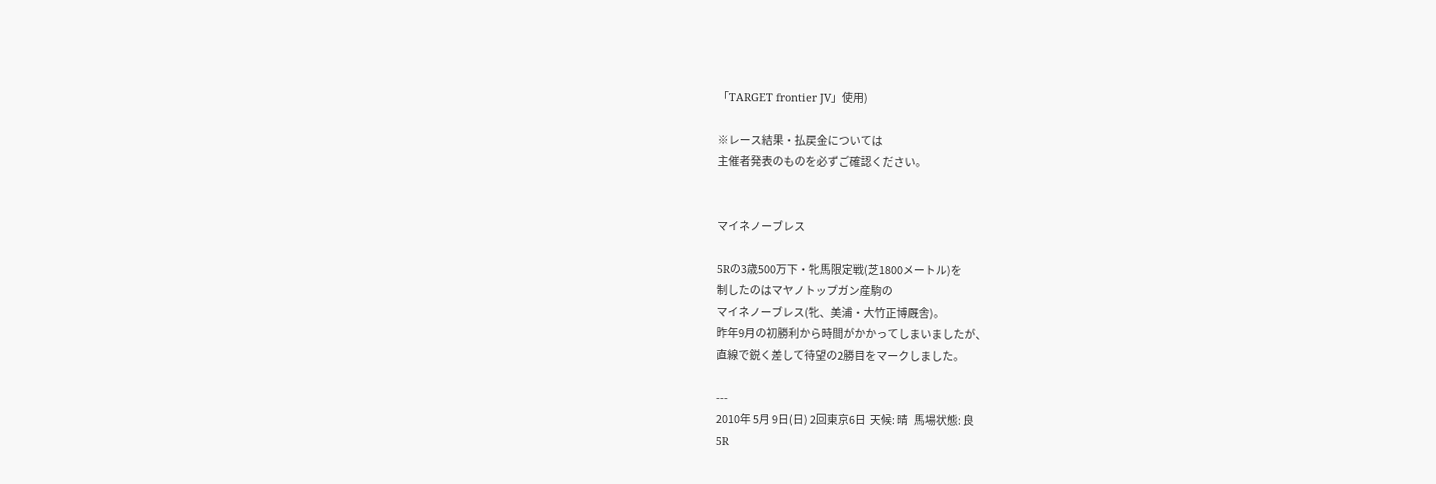「TARGET frontier JV」使用)

※レース結果・払戻金については
主催者発表のものを必ずご確認ください。


マイネノーブレス

5Rの3歳500万下・牝馬限定戦(芝1800メートル)を
制したのはマヤノトップガン産駒の
マイネノーブレス(牝、美浦・大竹正博厩舎)。
昨年9月の初勝利から時間がかかってしまいましたが、
直線で鋭く差して待望の2勝目をマークしました。

---
2010年 5月 9日(日) 2回東京6日  天候: 晴   馬場状態: 良
5R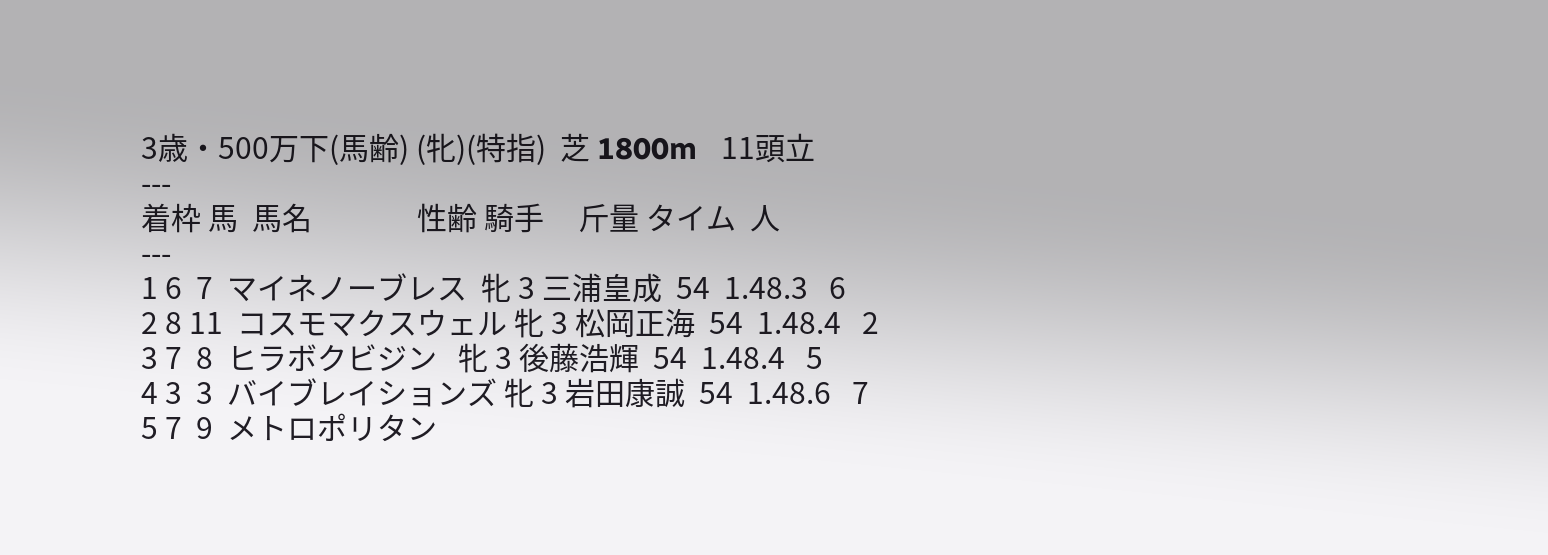3歳・500万下(馬齢) (牝)(特指)  芝 1800m   11頭立
---
着枠 馬  馬名               性齢 騎手     斤量 タイム  人
---
1 6  7  マイネノーブレス  牝 3 三浦皇成  54  1.48.3   6
2 8 11  コスモマクスウェル 牝 3 松岡正海  54  1.48.4   2
3 7  8  ヒラボクビジン   牝 3 後藤浩輝  54  1.48.4   5
4 3  3  バイブレイションズ 牝 3 岩田康誠  54  1.48.6   7
5 7  9  メトロポリタン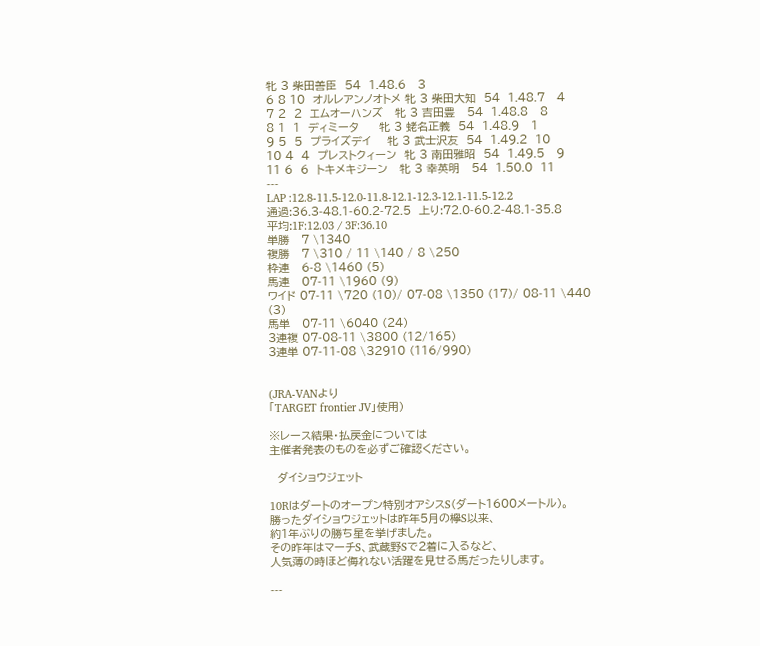牝 3 柴田善臣  54  1.48.6   3
6 8 10  オルレアンノオトメ 牝 3 柴田大知  54  1.48.7   4
7 2  2  エムオーハンズ   牝 3 吉田豊   54  1.48.8   8
8 1  1  ディミータ     牝 3 蛯名正義  54  1.48.9   1
9 5  5  プライズデイ    牝 3 武士沢友  54  1.49.2  10
10 4  4  プレストクィーン  牝 3 南田雅昭  54  1.49.5   9
11 6  6  トキメキジーン   牝 3 幸英明   54  1.50.0  11
---
LAP :12.8-11.5-12.0-11.8-12.1-12.3-12.1-11.5-12.2
通過:36.3-48.1-60.2-72.5  上り:72.0-60.2-48.1-35.8
平均:1F:12.03 / 3F:36.10
単勝   7 \1340
複勝   7 \310 / 11 \140 / 8 \250
枠連   6-8 \1460 (5)
馬連   07-11 \1960 (9)
ワイド 07-11 \720 (10)/ 07-08 \1350 (17)/ 08-11 \440 (3)
馬単   07-11 \6040 (24)
3連複 07-08-11 \3800 (12/165)
3連単 07-11-08 \32910 (116/990)


(JRA-VANより
「TARGET frontier JV」使用)

※レース結果・払戻金については
主催者発表のものを必ずご確認ください。

  ダイショウジェット

10Rはダートのオープン特別オアシスS(ダート1600メートル)。
勝ったダイショウジェットは昨年5月の欅S以来、
約1年ぶりの勝ち星を挙げました。
その昨年はマーチS、武蔵野Sで2着に入るなど、
人気薄の時ほど侮れない活躍を見せる馬だったりします。

---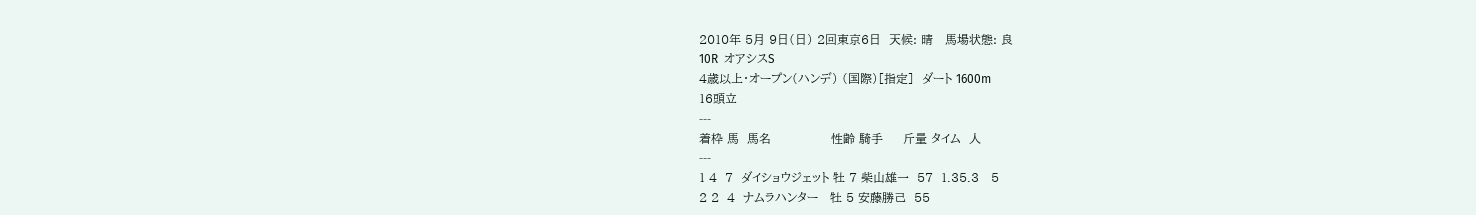2010年 5月 9日(日) 2回東京6日  天候: 晴   馬場状態: 良
10R  オアシスS
4歳以上・オープン(ハンデ) (国際)[指定]  ダート 1600m
16頭立
---
着枠 馬  馬名               性齢 騎手     斤量 タイム  人
---
1 4  7  ダイショウジェット 牡 7 柴山雄一  57  1.35.3   5
2 2  4  ナムラハンター   牡 5 安藤勝己  55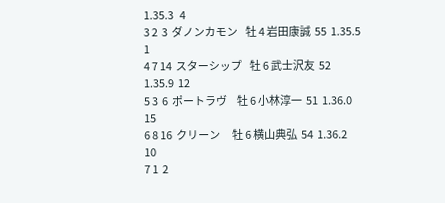1.35.3   4
3 2  3  ダノンカモン    牡 4 岩田康誠  55  1.35.5   1
4 7 14  スターシップ    牡 6 武士沢友  52  1.35.9  12
5 3  6  ポートラヴ     牡 6 小林淳一  51  1.36.0  15
6 8 16  クリーン      牡 6 横山典弘  54  1.36.2  10
7 1  2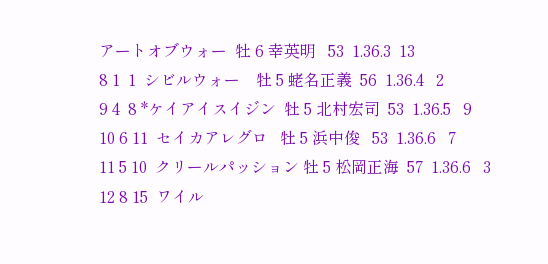アートオブウォー  牡 6 幸英明   53  1.36.3  13
8 1  1  シビルウォー    牡 5 蛯名正義  56  1.36.4   2
9 4  8 *ケイアイスイジン  牡 5 北村宏司  53  1.36.5   9
10 6 11  セイカアレグロ   牡 5 浜中俊   53  1.36.6   7
11 5 10  クリールパッション 牡 5 松岡正海  57  1.36.6   3
12 8 15  ワイル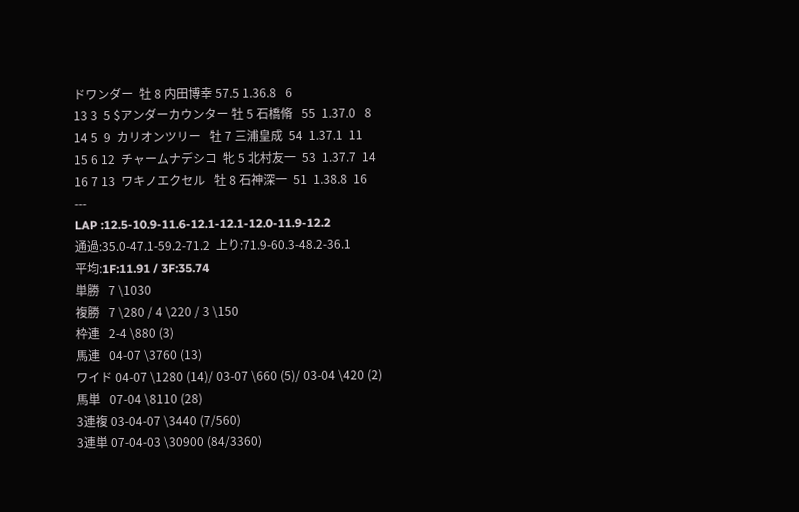ドワンダー  牡 8 内田博幸 57.5 1.36.8   6
13 3  5 $アンダーカウンター 牡 5 石橋脩   55  1.37.0   8
14 5  9  カリオンツリー   牡 7 三浦皇成  54  1.37.1  11
15 6 12  チャームナデシコ  牝 5 北村友一  53  1.37.7  14
16 7 13  ワキノエクセル   牡 8 石神深一  51  1.38.8  16
---
LAP :12.5-10.9-11.6-12.1-12.1-12.0-11.9-12.2
通過:35.0-47.1-59.2-71.2  上り:71.9-60.3-48.2-36.1
平均:1F:11.91 / 3F:35.74
単勝   7 \1030
複勝   7 \280 / 4 \220 / 3 \150
枠連   2-4 \880 (3)
馬連   04-07 \3760 (13)
ワイド 04-07 \1280 (14)/ 03-07 \660 (5)/ 03-04 \420 (2)
馬単   07-04 \8110 (28)
3連複 03-04-07 \3440 (7/560)
3連単 07-04-03 \30900 (84/3360)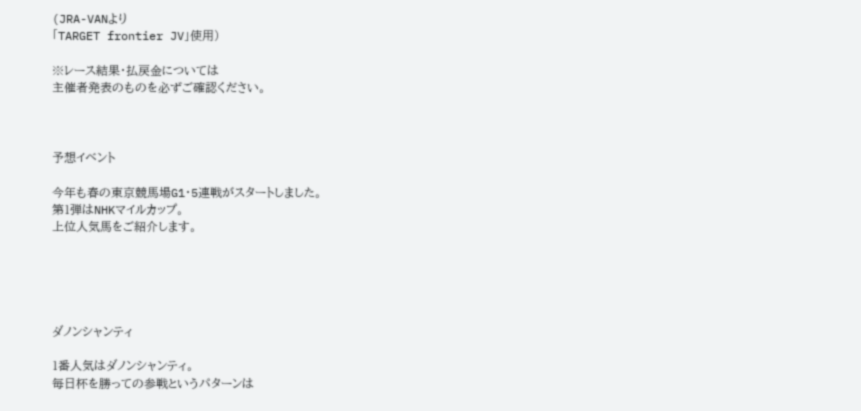(JRA-VANより
「TARGET frontier JV」使用)

※レース結果・払戻金については
主催者発表のものを必ずご確認ください。



予想イベント

今年も春の東京競馬場G1・5連戦がスタートしました。
第1弾はNHKマイルカップ。
上位人気馬をご紹介します。





ダノンシャンティ

1番人気はダノンシャンティ。
毎日杯を勝っての参戦というパターンは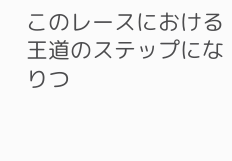このレースにおける王道のステップになりつ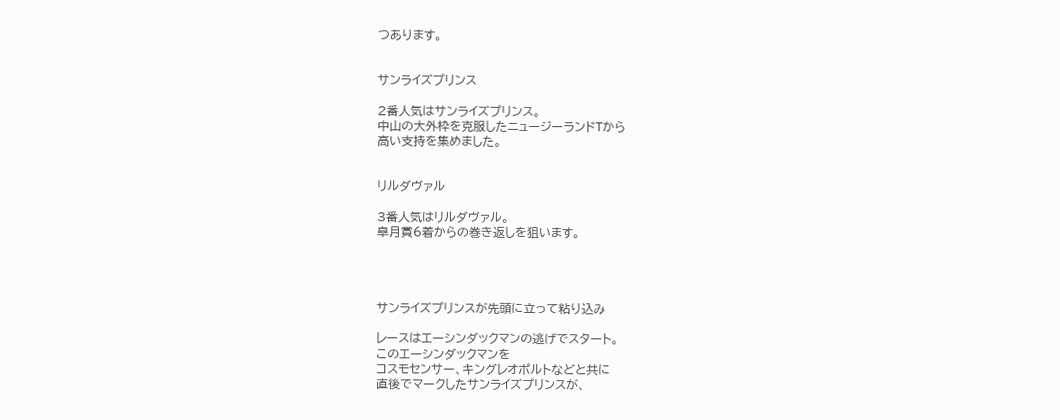つあります。


サンライズプリンス

2番人気はサンライズプリンス。
中山の大外枠を克服したニュージーランドTから
高い支持を集めました。


リルダヴァル

3番人気はリルダヴァル。
皐月賞6着からの巻き返しを狙います。




サンライズプリンスが先頭に立って粘り込み

レースはエーシンダックマンの逃げでスタート。
このエーシンダックマンを
コスモセンサー、キングレオポルトなどと共に
直後でマークしたサンライズプリンスが、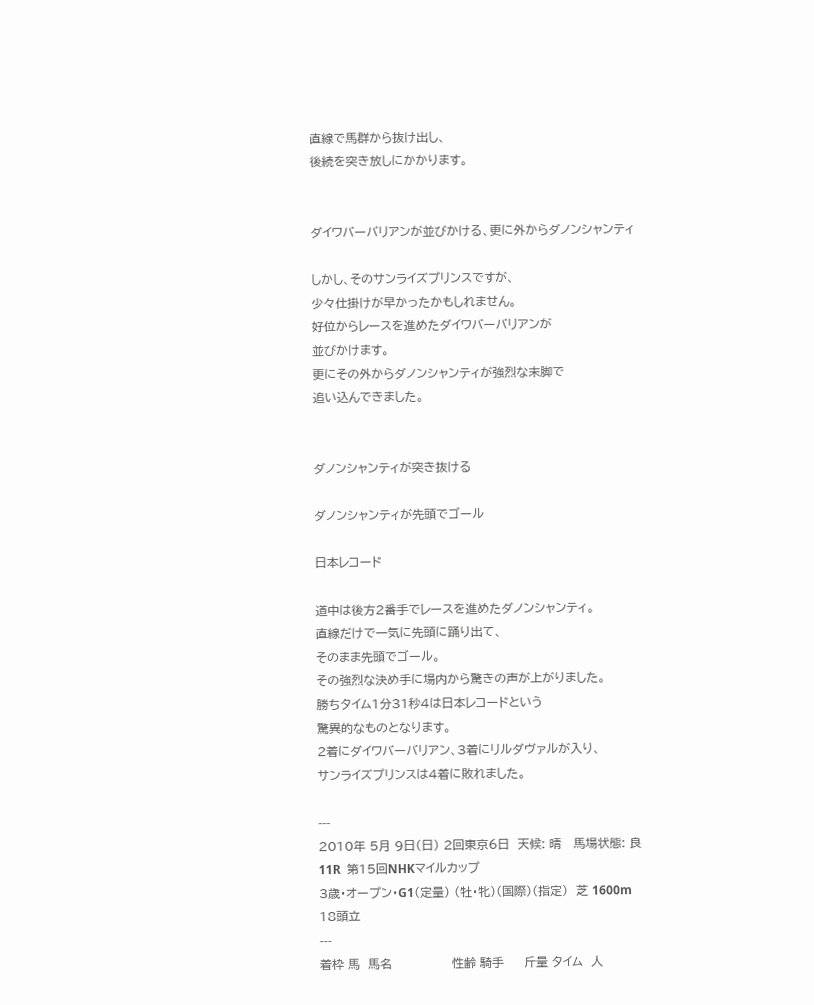直線で馬群から抜け出し、
後続を突き放しにかかります。


ダイワバーバリアンが並びかける、更に外からダノンシャンティ

しかし、そのサンライズプリンスですが、
少々仕掛けが早かったかもしれません。
好位からレースを進めたダイワバーバリアンが
並びかけます。
更にその外からダノンシャンティが強烈な末脚で
追い込んできました。


ダノンシャンティが突き抜ける

ダノンシャンティが先頭でゴール

日本レコード

道中は後方2番手でレースを進めたダノンシャンティ。
直線だけで一気に先頭に踊り出て、
そのまま先頭でゴール。
その強烈な決め手に場内から驚きの声が上がりました。
勝ちタイム1分31秒4は日本レコードという
驚異的なものとなります。
2着にダイワバーバリアン、3着にリルダヴァルが入り、
サンライズプリンスは4着に敗れました。

---
2010年 5月 9日(日) 2回東京6日  天候: 晴   馬場状態: 良
11R  第15回NHKマイルカップ
3歳・オープン・G1(定量) (牡・牝)(国際)(指定)  芝 1600m
18頭立
---
着枠 馬  馬名               性齢 騎手     斤量 タイム  人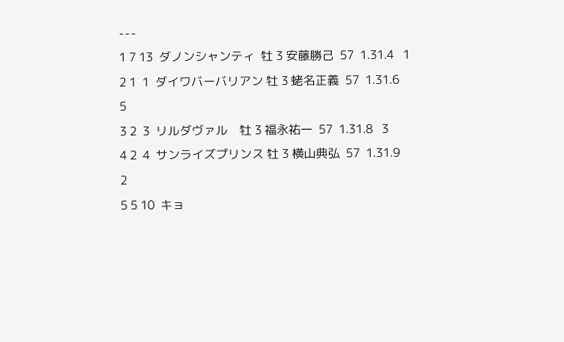---
1 7 13  ダノンシャンティ  牡 3 安藤勝己  57  1.31.4   1
2 1  1  ダイワバーバリアン 牡 3 蛯名正義  57  1.31.6   5
3 2  3  リルダヴァル    牡 3 福永祐一  57  1.31.8   3
4 2  4  サンライズプリンス 牡 3 横山典弘  57  1.31.9   2
5 5 10  キョ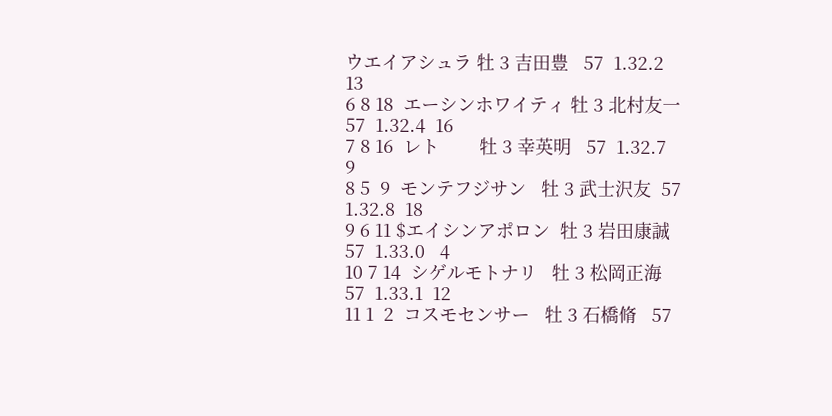ウエイアシュラ 牡 3 吉田豊   57  1.32.2  13
6 8 18  エーシンホワイティ 牡 3 北村友一  57  1.32.4  16
7 8 16  レト        牡 3 幸英明   57  1.32.7   9
8 5  9  モンテフジサン   牡 3 武士沢友  57  1.32.8  18
9 6 11 $エイシンアポロン  牡 3 岩田康誠  57  1.33.0   4
10 7 14  シゲルモトナリ   牡 3 松岡正海  57  1.33.1  12
11 1  2  コスモセンサー   牡 3 石橋脩   57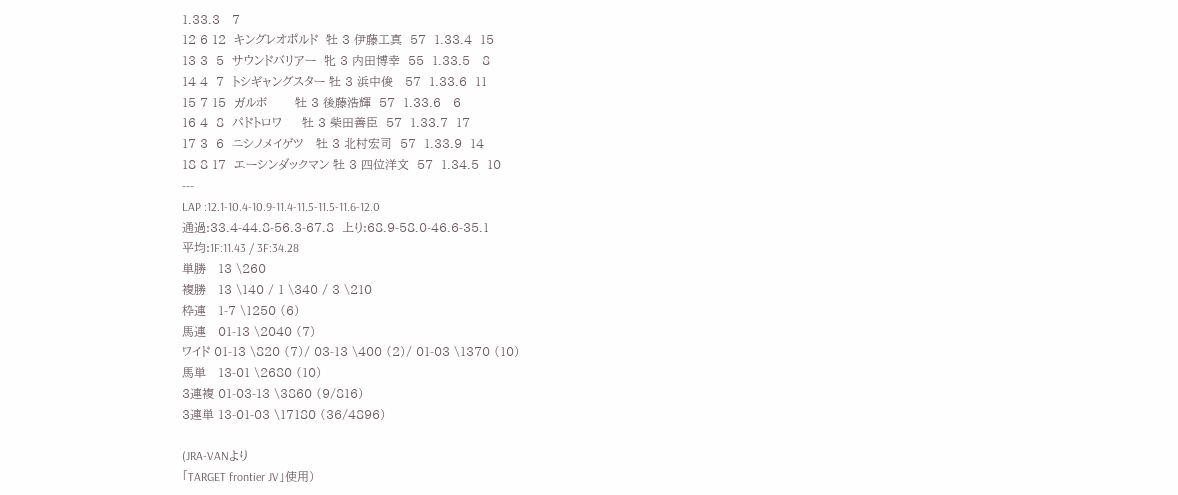1.33.3   7
12 6 12  キングレオポルド  牡 3 伊藤工真  57  1.33.4  15
13 3  5  サウンドバリアー  牝 3 内田博幸  55  1.33.5   8
14 4  7  トシギャングスター 牡 3 浜中俊   57  1.33.6  11
15 7 15  ガルボ       牡 3 後藤浩輝  57  1.33.6   6
16 4  8  パドトロワ     牡 3 柴田善臣  57  1.33.7  17
17 3  6  ニシノメイゲツ   牡 3 北村宏司  57  1.33.9  14
18 8 17  エーシンダックマン 牡 3 四位洋文  57  1.34.5  10
---
LAP :12.1-10.4-10.9-11.4-11.5-11.5-11.6-12.0
通過:33.4-44.8-56.3-67.8  上り:68.9-58.0-46.6-35.1
平均:1F:11.43 / 3F:34.28
単勝   13 \260
複勝   13 \140 / 1 \340 / 3 \210
枠連   1-7 \1250 (6)
馬連   01-13 \2040 (7)
ワイド 01-13 \820 (7)/ 03-13 \400 (2)/ 01-03 \1370 (10)
馬単   13-01 \2680 (10)
3連複 01-03-13 \3860 (9/816)
3連単 13-01-03 \17180 (36/4896)

(JRA-VANより
「TARGET frontier JV」使用)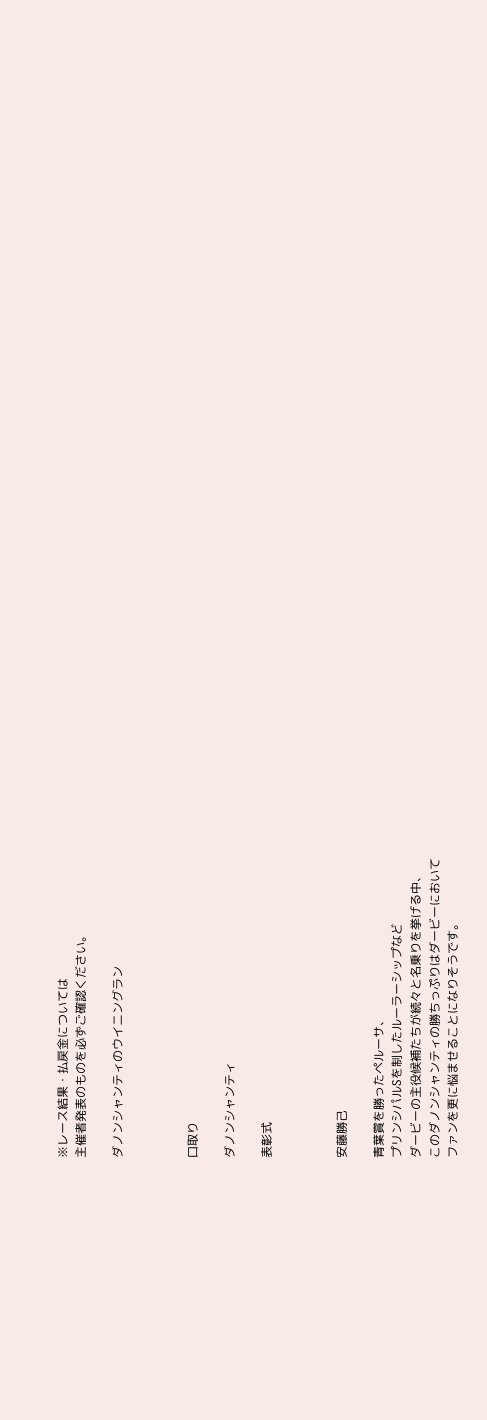※レース結果・払戻金については
主催者発表のものを必ずご確認ください。

ダノンシャンティのウイニングラン



口取り

ダノンシャンティ

表彰式



安藤勝己

青葉賞を勝ったペルーサ、
プリンシパルSを制したルーラーシップなど
ダービーの主役候補たちが続々と名乗りを挙げる中、
このダノンシャンティの勝ちっぷりはダービーにおいて
ファンを更に悩ませることになりそうです。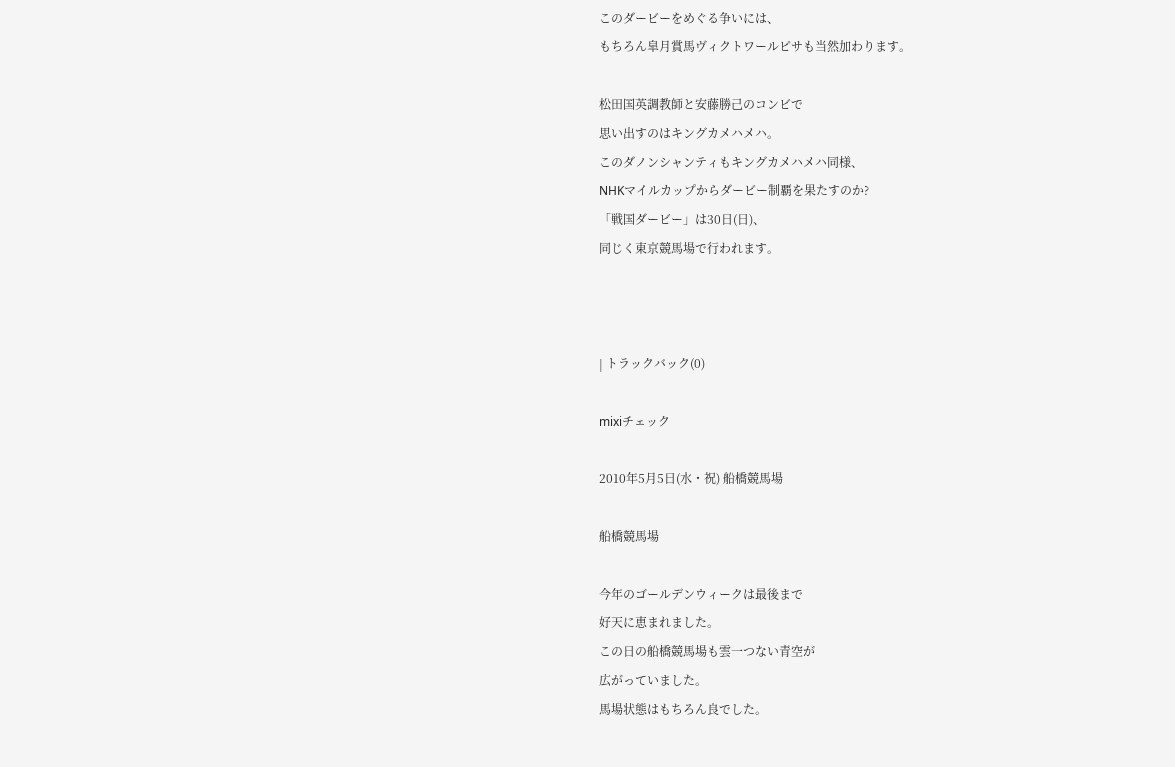このダービーをめぐる争いには、
もちろん皐月賞馬ヴィクトワールピサも当然加わります。

松田国英調教師と安藤勝己のコンビで
思い出すのはキングカメハメハ。
このダノンシャンティもキングカメハメハ同様、
NHKマイルカップからダービー制覇を果たすのか?
「戦国ダービー」は30日(日)、
同じく東京競馬場で行われます。



| トラックバック(0)

mixiチェック

2010年5月5日(水・祝) 船橋競馬場

船橋競馬場

今年のゴールデンウィークは最後まで
好天に恵まれました。
この日の船橋競馬場も雲一つない青空が
広がっていました。
馬場状態はもちろん良でした。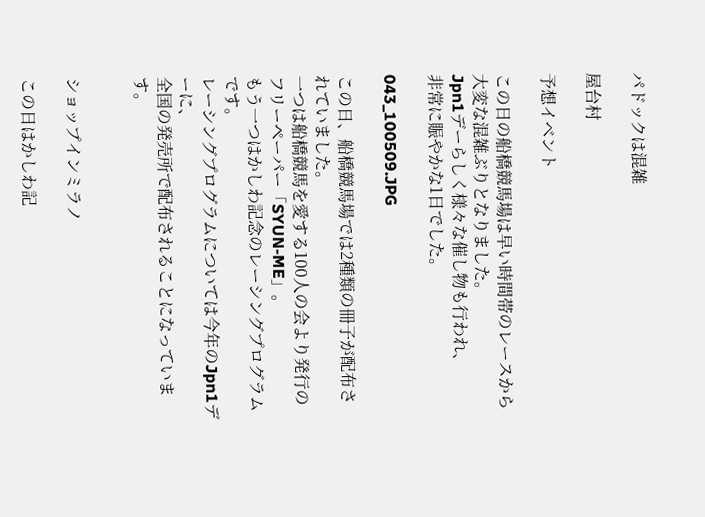パドックは混雑

屋台村

予想イベント

この日の船橋競馬場は早い時間帯のレースから
大変な混雑ぶりとなりました。
Jpn1デーらしく様々な催し物も行われ、
非常に賑やかな1日でした。

043_100509.JPG

この日、船橋競馬場では2種類の冊子が配布されていました。
一つは船橋競馬を愛する100人の会より発行の
フリーペーパー「SYUN-ME」。
もう一つはかしわ記念のレーシングプログラムです。
レーシングプログラムについては今年のJpn1デーに、
全国の発売所で配布されることになっています。


ショップインミラノ

この日はかしわ記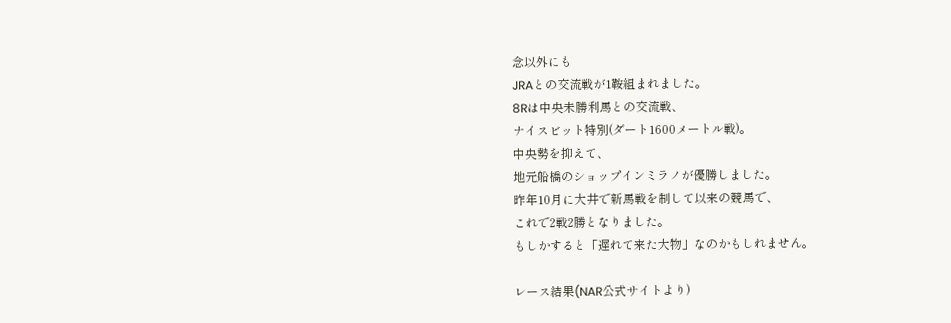念以外にも
JRAとの交流戦が1鞍組まれました。
8Rは中央未勝利馬との交流戦、
ナイスビット特別(ダート1600メートル戦)。
中央勢を抑えて、
地元船橋のショップインミラノが優勝しました。
昨年10月に大井で新馬戦を制して以来の競馬で、
これで2戦2勝となりました。
もしかすると「遅れて来た大物」なのかもしれません。

レース結果(NAR公式サイトより)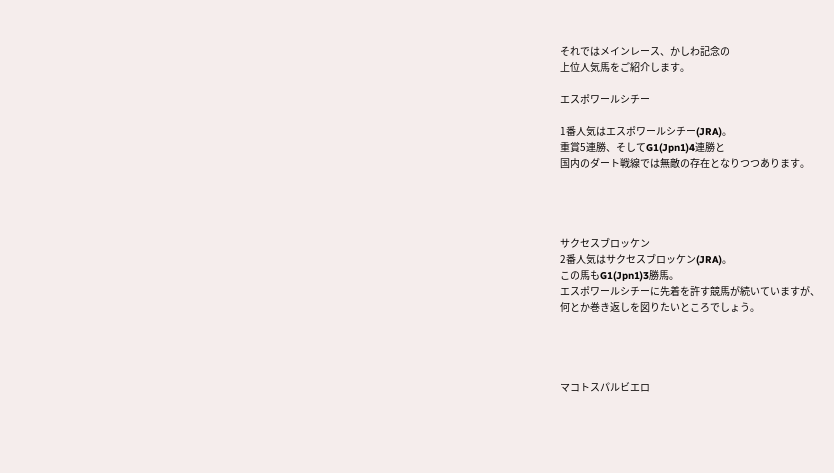それではメインレース、かしわ記念の
上位人気馬をご紹介します。

エスポワールシチー

1番人気はエスポワールシチー(JRA)。
重賞5連勝、そしてG1(Jpn1)4連勝と
国内のダート戦線では無敵の存在となりつつあります。




サクセスブロッケン
2番人気はサクセスブロッケン(JRA)。
この馬もG1(Jpn1)3勝馬。
エスポワールシチーに先着を許す競馬が続いていますが、
何とか巻き返しを図りたいところでしょう。




マコトスパルビエロ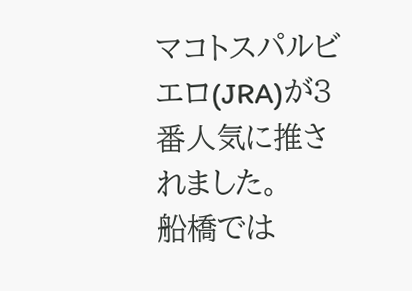マコトスパルビエロ(JRA)が3番人気に推されました。
船橋では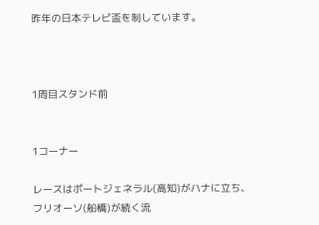昨年の日本テレビ盃を制しています。



1周目スタンド前


1コーナー

レースはポートジェネラル(高知)がハナに立ち、
フリオーソ(船橋)が続く流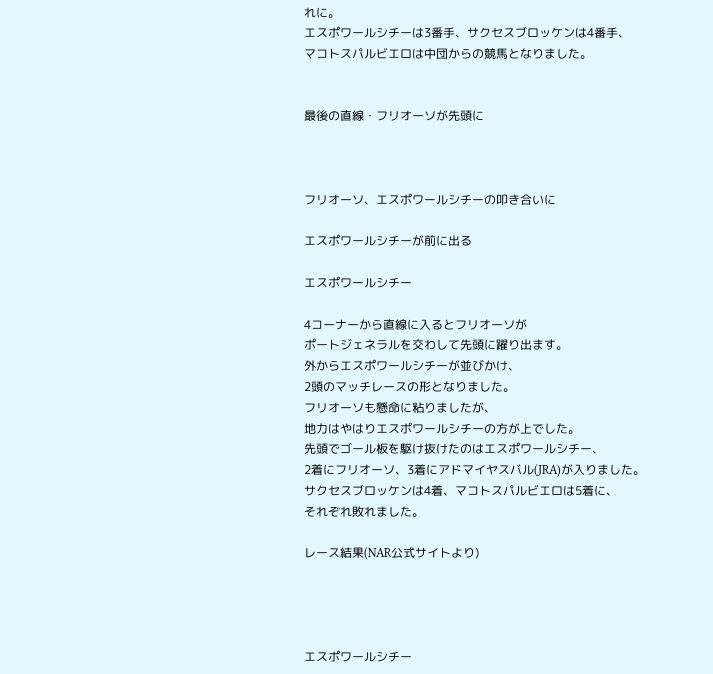れに。
エスポワールシチーは3番手、サクセスブロッケンは4番手、
マコトスパルビエロは中団からの競馬となりました。


最後の直線・フリオーソが先頭に



フリオーソ、エスポワールシチーの叩き合いに

エスポワールシチーが前に出る

エスポワールシチー

4コーナーから直線に入るとフリオーソが
ポートジェネラルを交わして先頭に躍り出ます。
外からエスポワールシチーが並びかけ、
2頭のマッチレースの形となりました。
フリオーソも懸命に粘りましたが、
地力はやはりエスポワールシチーの方が上でした。
先頭でゴール板を駆け抜けたのはエスポワールシチー、
2着にフリオーソ、3着にアドマイヤスバル(JRA)が入りました。
サクセスブロッケンは4着、マコトスパルビエロは5着に、
それぞれ敗れました。

レース結果(NAR公式サイトより)




エスポワールシチー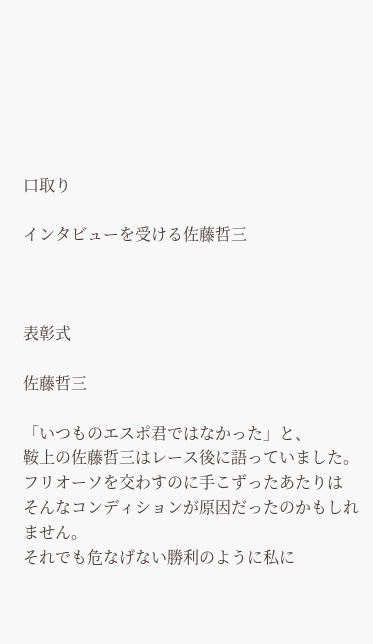口取り

インタビューを受ける佐藤哲三



表彰式

佐藤哲三

「いつものエスポ君ではなかった」と、
鞍上の佐藤哲三はレース後に語っていました。
フリオーソを交わすのに手こずったあたりは
そんなコンディションが原因だったのかもしれません。
それでも危なげない勝利のように私に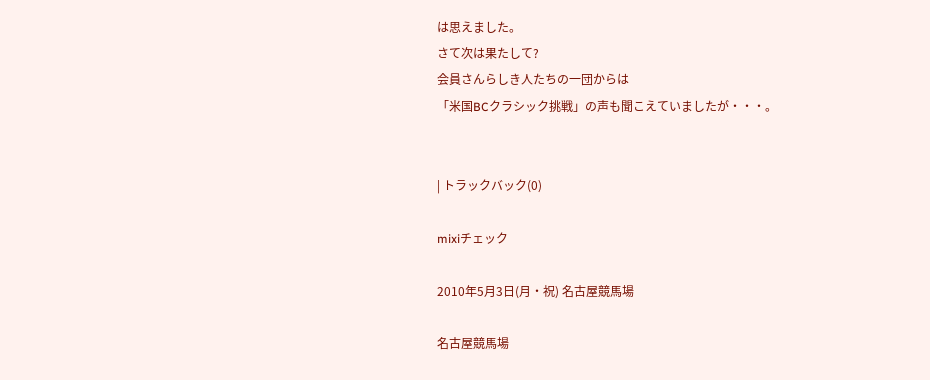は思えました。
さて次は果たして?
会員さんらしき人たちの一団からは
「米国BCクラシック挑戦」の声も聞こえていましたが・・・。


| トラックバック(0)

mixiチェック

2010年5月3日(月・祝) 名古屋競馬場

名古屋競馬場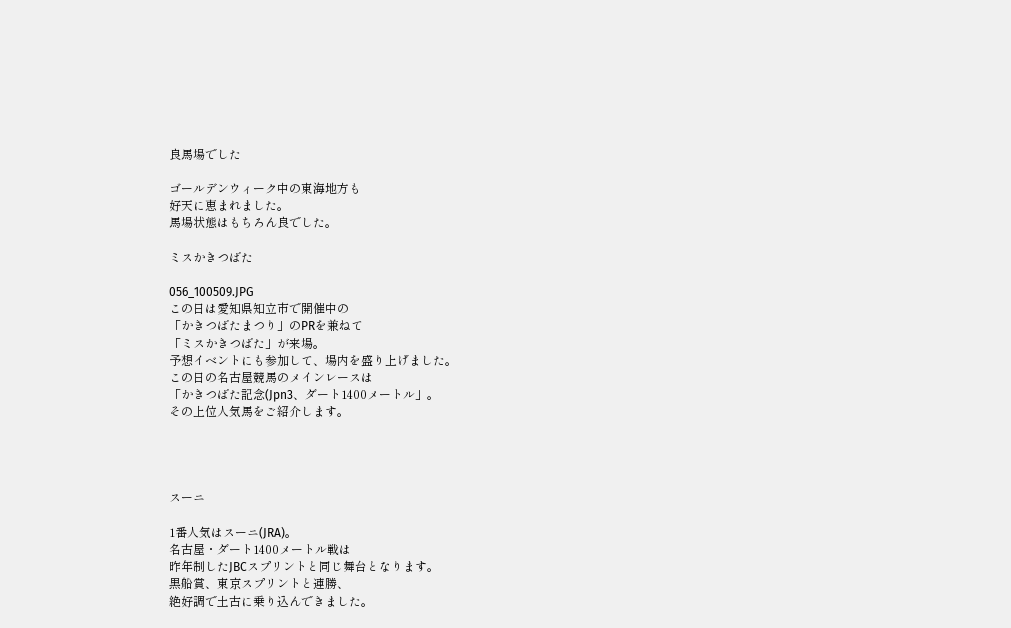良馬場でした

ゴールデンウィーク中の東海地方も
好天に恵まれました。
馬場状態はもちろん良でした。

ミスかきつばた

056_100509.JPG
この日は愛知県知立市で開催中の
「かきつばたまつり」のPRを兼ねて
「ミスかきつばた」が来場。
予想イベントにも参加して、場内を盛り上げました。
この日の名古屋競馬のメインレースは
「かきつばた記念(Jpn3、ダート1400メートル」。
その上位人気馬をご紹介します。




スーニ

1番人気はスーニ(JRA)。
名古屋・ダート1400メートル戦は
昨年制したJBCスプリントと同じ舞台となります。
黒船賞、東京スプリントと連勝、
絶好調で土古に乗り込んできました。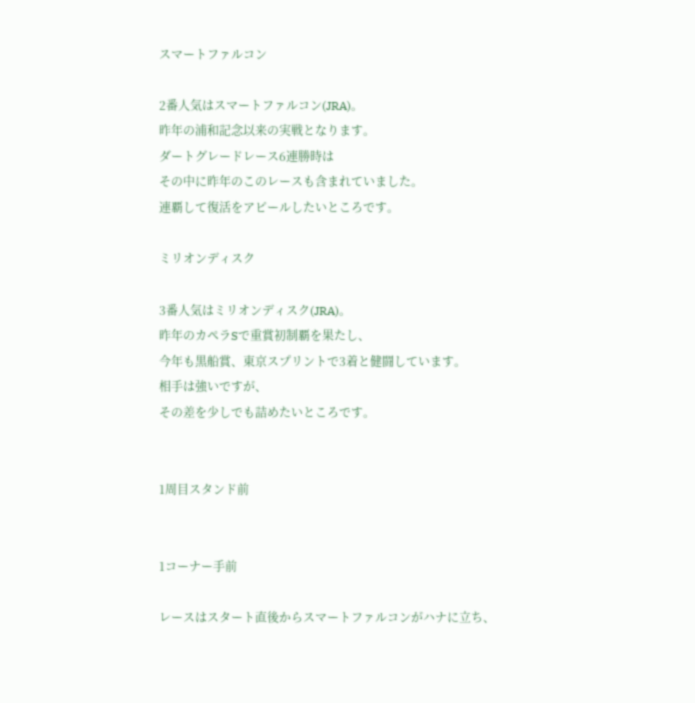スマートファルコン

2番人気はスマートファルコン(JRA)。
昨年の浦和記念以来の実戦となります。
ダートグレードレース6連勝時は
その中に昨年のこのレースも含まれていました。
連覇して復活をアピールしたいところです。

ミリオンディスク

3番人気はミリオンディスク(JRA)。
昨年のカペラSで重賞初制覇を果たし、
今年も黒船賞、東京スプリントで3着と健闘しています。
相手は強いですが、
その差を少しでも詰めたいところです。


1周目スタンド前


1コーナー手前

レースはスタート直後からスマートファルコンがハナに立ち、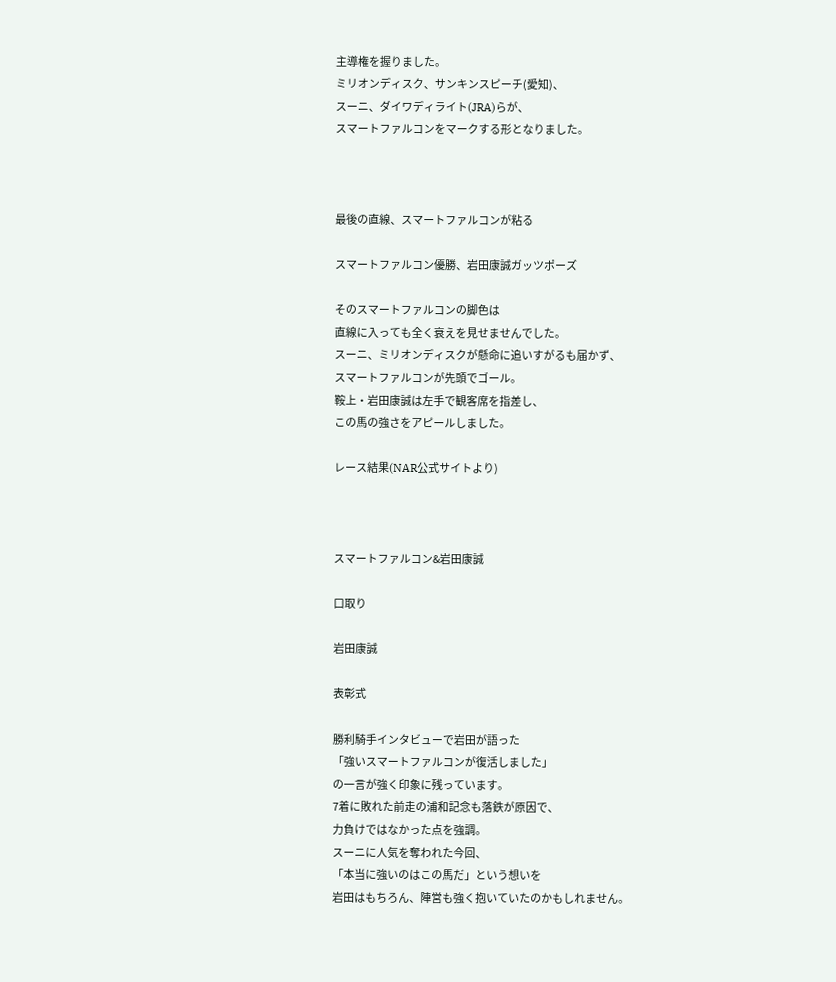主導権を握りました。
ミリオンディスク、サンキンスピーチ(愛知)、
スーニ、ダイワディライト(JRA)らが、
スマートファルコンをマークする形となりました。



最後の直線、スマートファルコンが粘る

スマートファルコン優勝、岩田康誠ガッツポーズ

そのスマートファルコンの脚色は
直線に入っても全く衰えを見せませんでした。
スーニ、ミリオンディスクが懸命に追いすがるも届かず、
スマートファルコンが先頭でゴール。
鞍上・岩田康誠は左手で観客席を指差し、
この馬の強さをアピールしました。

レース結果(NAR公式サイトより)



スマートファルコン&岩田康誠

口取り

岩田康誠

表彰式

勝利騎手インタビューで岩田が語った
「強いスマートファルコンが復活しました」
の一言が強く印象に残っています。
7着に敗れた前走の浦和記念も落鉄が原因で、
力負けではなかった点を強調。
スーニに人気を奪われた今回、
「本当に強いのはこの馬だ」という想いを
岩田はもちろん、陣営も強く抱いていたのかもしれません。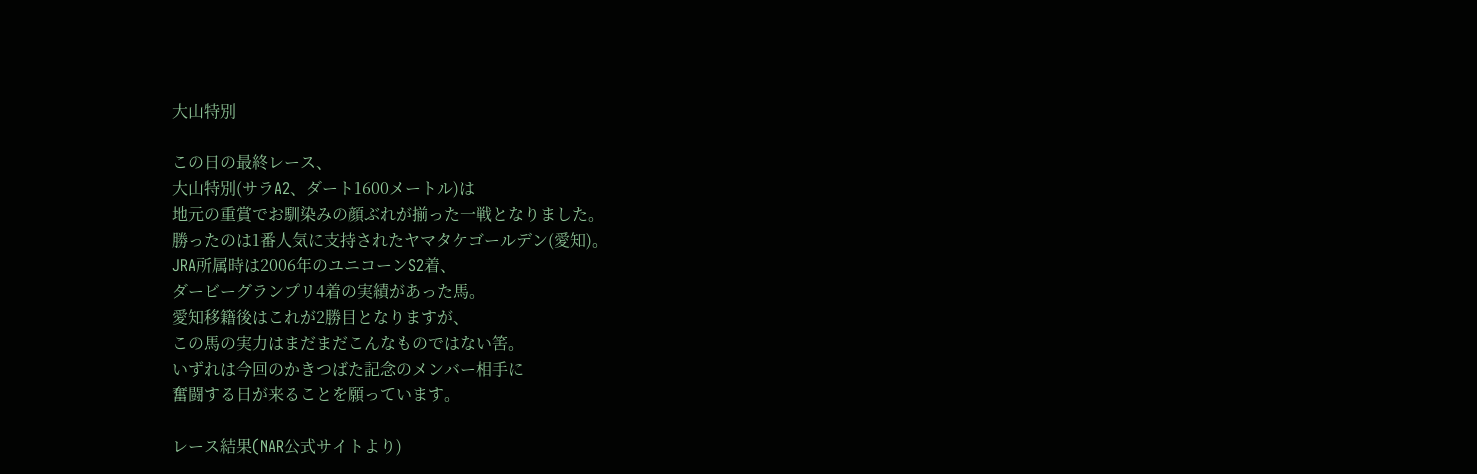大山特別

この日の最終レース、
大山特別(サラA2、ダート1600メートル)は
地元の重賞でお馴染みの顔ぶれが揃った一戦となりました。
勝ったのは1番人気に支持されたヤマタケゴールデン(愛知)。
JRA所属時は2006年のユニコーンS2着、
ダービーグランプリ4着の実績があった馬。
愛知移籍後はこれが2勝目となりますが、
この馬の実力はまだまだこんなものではない筈。
いずれは今回のかきつばた記念のメンバー相手に
奮闘する日が来ることを願っています。

レース結果(NAR公式サイトより)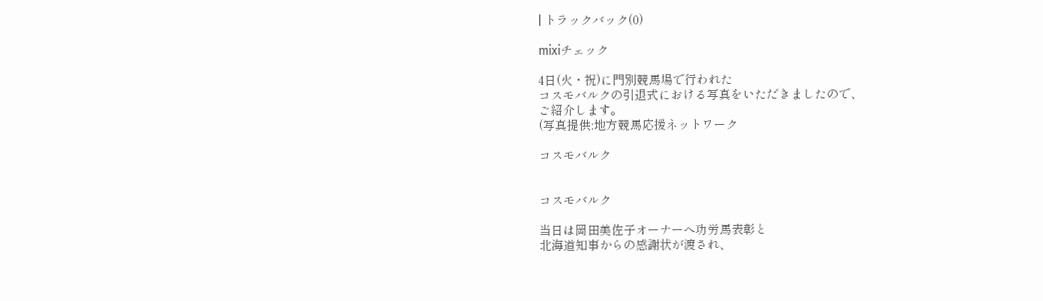| トラックバック(0)

mixiチェック

4日(火・祝)に門別競馬場で行われた
コスモバルクの引退式における写真をいただきましたので、
ご紹介します。
(写真提供:地方競馬応援ネットワーク

コスモバルク


コスモバルク

当日は岡田美佐子オーナーへ功労馬表彰と
北海道知事からの感謝状が渡され、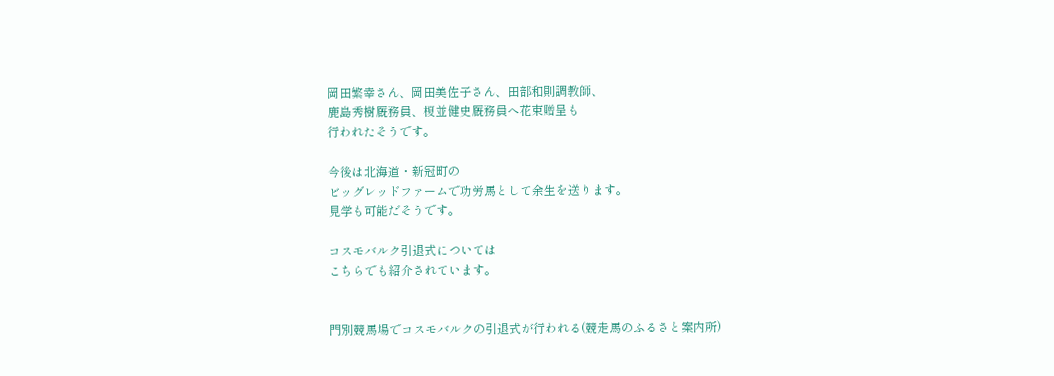岡田繁幸さん、岡田美佐子さん、田部和則調教師、
鹿島秀樹厩務員、榎並健史厩務員へ花束贈呈も
行われたそうです。

今後は北海道・新冠町の
ビッグレッドファームで功労馬として余生を送ります。
見学も可能だそうです。

コスモバルク引退式については
こちらでも紹介されています。


門別競馬場でコスモバルクの引退式が行われる(競走馬のふるさと案内所)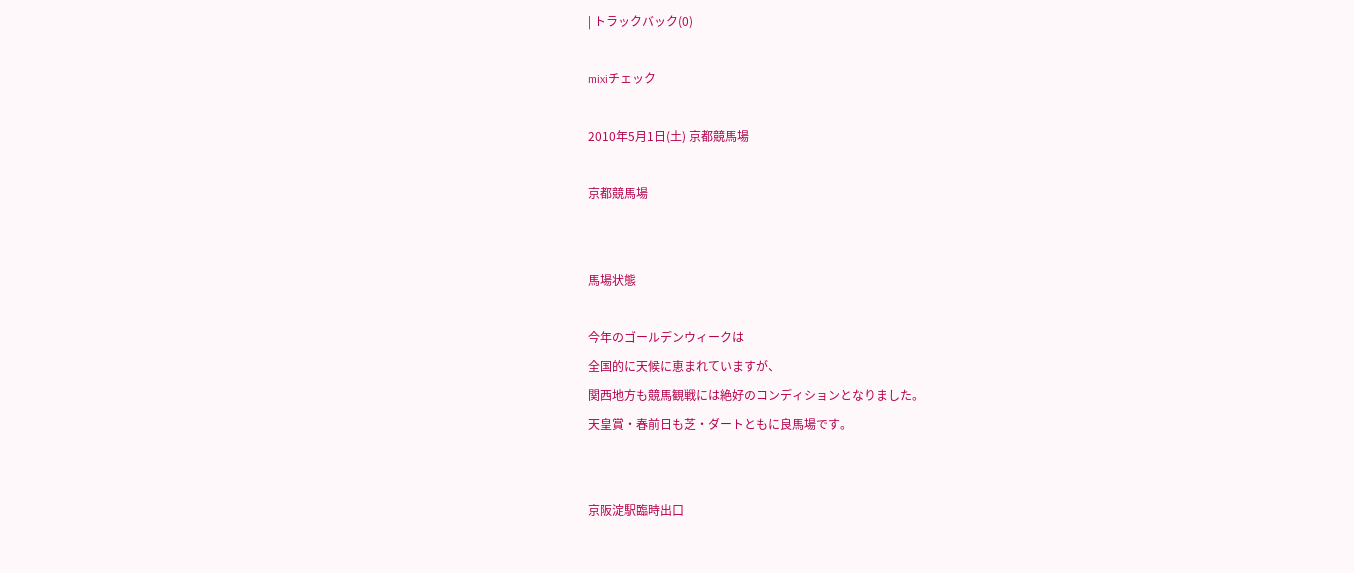| トラックバック(0)

mixiチェック

2010年5月1日(土) 京都競馬場

京都競馬場


馬場状態

今年のゴールデンウィークは
全国的に天候に恵まれていますが、
関西地方も競馬観戦には絶好のコンディションとなりました。
天皇賞・春前日も芝・ダートともに良馬場です。


京阪淀駅臨時出口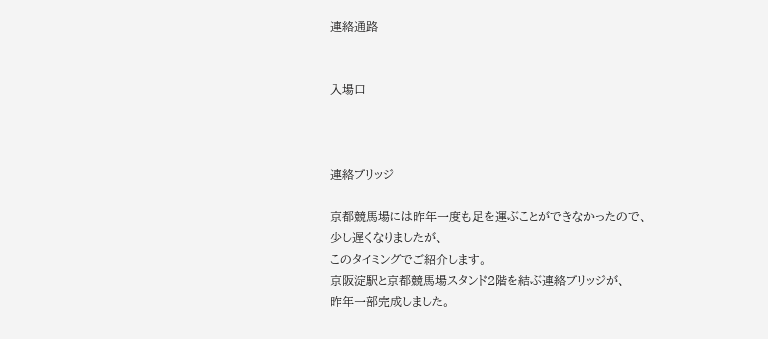連絡通路


入場口



連絡ブリッジ

京都競馬場には昨年一度も足を運ぶことができなかったので、
少し遅くなりましたが、
このタイミングでご紹介します。
京阪淀駅と京都競馬場スタンド2階を結ぶ連絡ブリッジが、
昨年一部完成しました。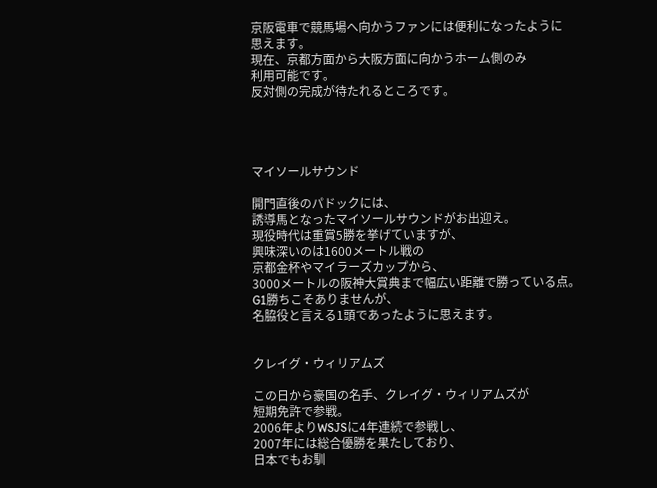京阪電車で競馬場へ向かうファンには便利になったように
思えます。
現在、京都方面から大阪方面に向かうホーム側のみ
利用可能です。
反対側の完成が待たれるところです。




マイソールサウンド

開門直後のパドックには、
誘導馬となったマイソールサウンドがお出迎え。
現役時代は重賞5勝を挙げていますが、
興味深いのは1600メートル戦の
京都金杯やマイラーズカップから、
3000メートルの阪神大賞典まで幅広い距離で勝っている点。
G1勝ちこそありませんが、
名脇役と言える1頭であったように思えます。


クレイグ・ウィリアムズ

この日から豪国の名手、クレイグ・ウィリアムズが
短期免許で参戦。
2006年よりWSJSに4年連続で参戦し、
2007年には総合優勝を果たしており、
日本でもお馴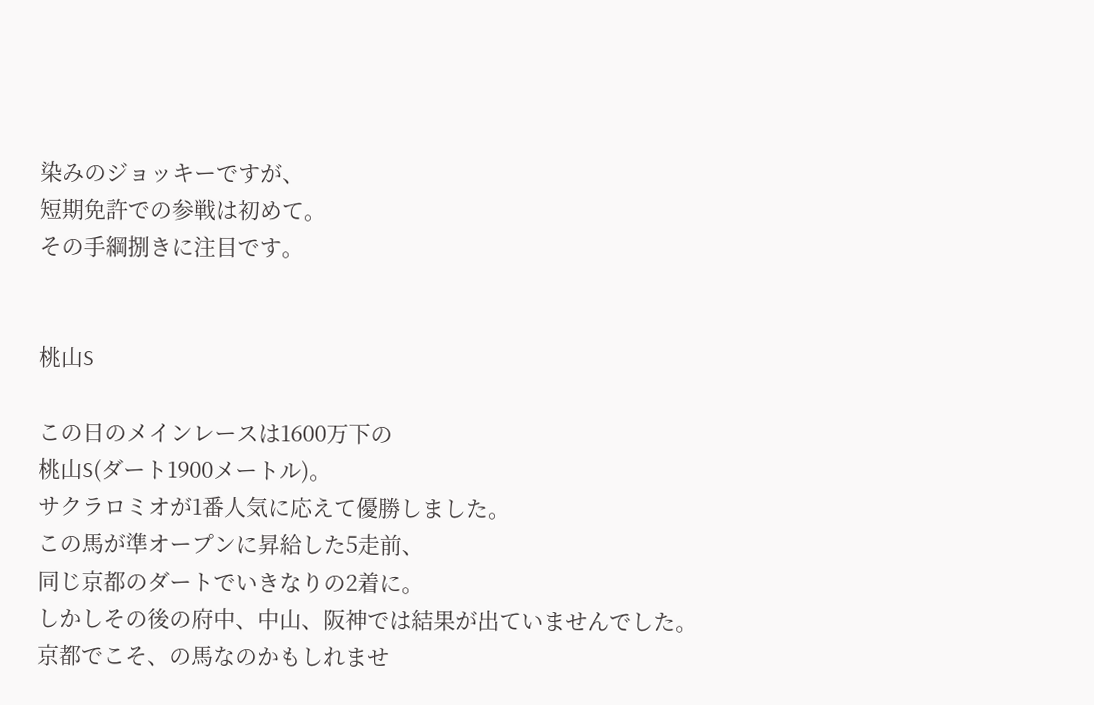染みのジョッキーですが、
短期免許での参戦は初めて。
その手綱捌きに注目です。


桃山S

この日のメインレースは1600万下の
桃山S(ダート1900メートル)。
サクラロミオが1番人気に応えて優勝しました。
この馬が準オープンに昇給した5走前、
同じ京都のダートでいきなりの2着に。
しかしその後の府中、中山、阪神では結果が出ていませんでした。
京都でこそ、の馬なのかもしれませ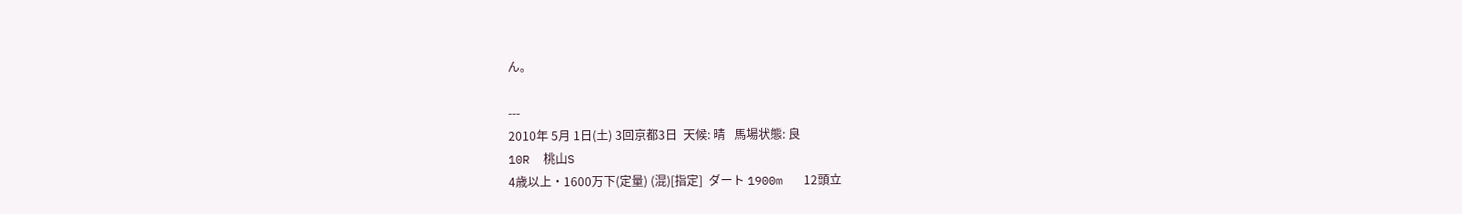ん。

---
2010年 5月 1日(土) 3回京都3日  天候: 晴   馬場状態: 良
10R  桃山S
4歳以上・1600万下(定量) (混)[指定]  ダート 1900m   12頭立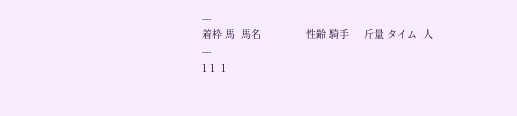---
着枠 馬  馬名               性齢 騎手     斤量 タイム  人
---
1 1  1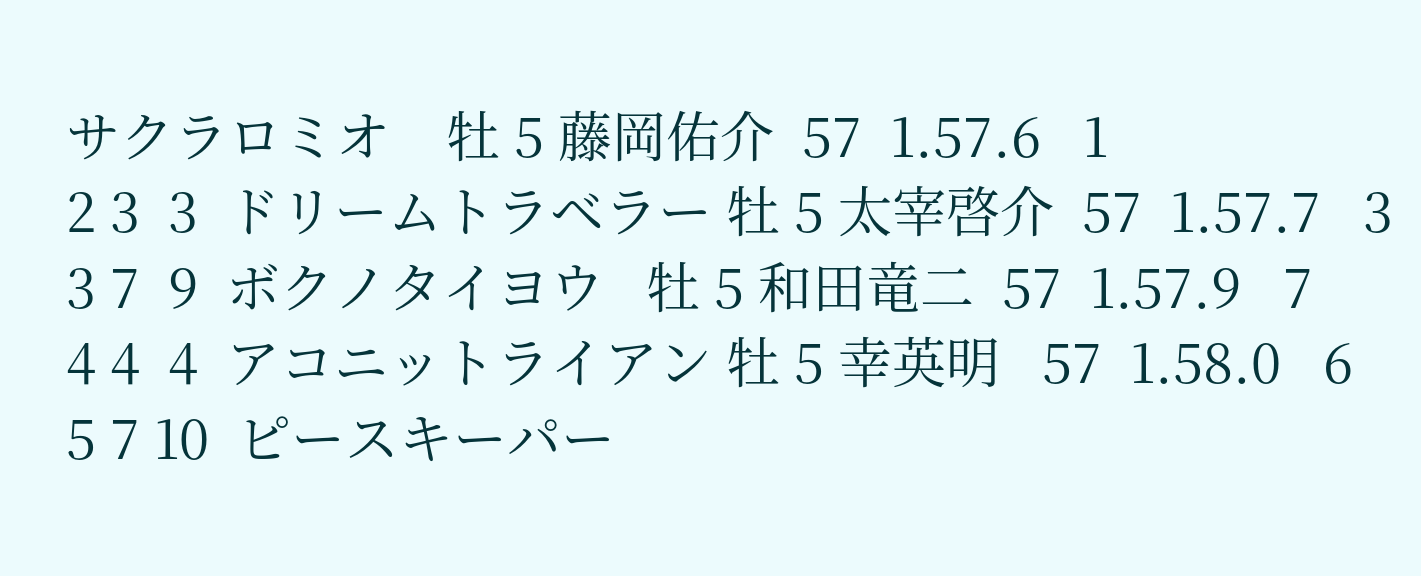サクラロミオ    牡 5 藤岡佑介  57  1.57.6   1
2 3  3  ドリームトラベラー 牡 5 太宰啓介  57  1.57.7   3
3 7  9  ボクノタイヨウ   牡 5 和田竜二  57  1.57.9   7
4 4  4  アコニットライアン 牡 5 幸英明   57  1.58.0   6
5 7 10  ピースキーパー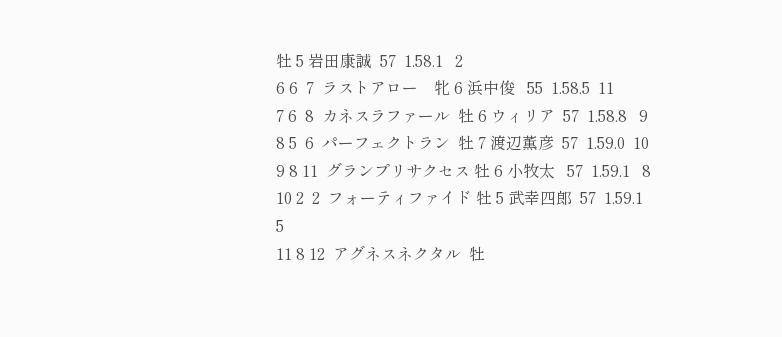牡 5 岩田康誠  57  1.58.1   2
6 6  7  ラストアロー    牝 6 浜中俊   55  1.58.5  11
7 6  8  カネスラファール  牡 6 ウィリア  57  1.58.8   9
8 5  6  パーフェクトラン  牡 7 渡辺薫彦  57  1.59.0  10
9 8 11  グランプリサクセス 牡 6 小牧太   57  1.59.1   8
10 2  2  フォーティファイド 牡 5 武幸四郎  57  1.59.1   5
11 8 12  アグネスネクタル  牡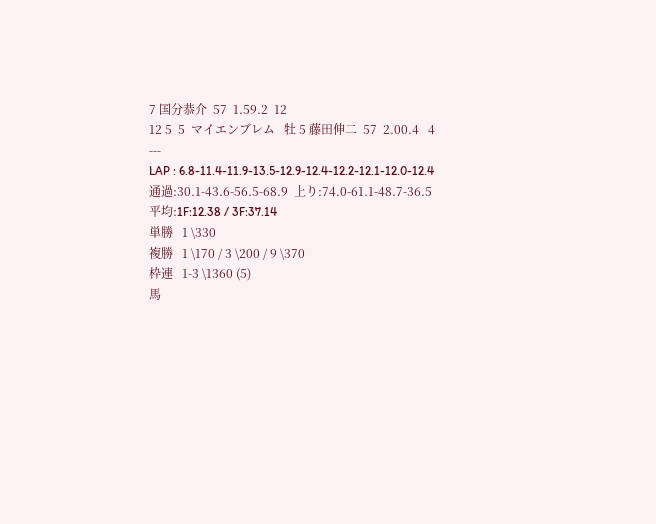7 国分恭介  57  1.59.2  12
12 5  5  マイエンブレム   牡 5 藤田伸二  57  2.00.4   4
---
LAP : 6.8-11.4-11.9-13.5-12.9-12.4-12.2-12.1-12.0-12.4
通過:30.1-43.6-56.5-68.9  上り:74.0-61.1-48.7-36.5
平均:1F:12.38 / 3F:37.14
単勝   1 \330
複勝   1 \170 / 3 \200 / 9 \370
枠連   1-3 \1360 (5)
馬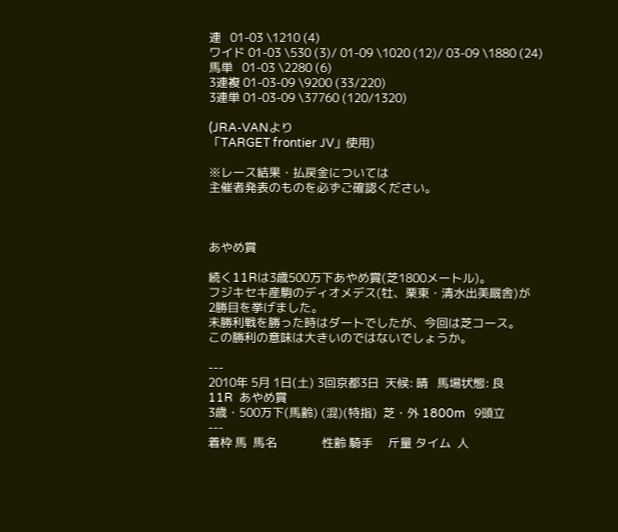連   01-03 \1210 (4)
ワイド 01-03 \530 (3)/ 01-09 \1020 (12)/ 03-09 \1880 (24)
馬単   01-03 \2280 (6)
3連複 01-03-09 \9200 (33/220)
3連単 01-03-09 \37760 (120/1320)

(JRA-VANより
「TARGET frontier JV」使用)

※レース結果・払戻金については
主催者発表のものを必ずご確認ください。



あやめ賞

続く11Rは3歳500万下あやめ賞(芝1800メートル)。
フジキセキ産駒のディオメデス(牡、栗東・清水出美厩舎)が
2勝目を挙げました。
未勝利戦を勝った時はダートでしたが、今回は芝コース。
この勝利の意味は大きいのではないでしょうか。

---
2010年 5月 1日(土) 3回京都3日  天候: 晴   馬場状態: 良
11R  あやめ賞
3歳・500万下(馬齢) (混)(特指)  芝・外 1800m   9頭立
---
着枠 馬  馬名               性齢 騎手     斤量 タイム  人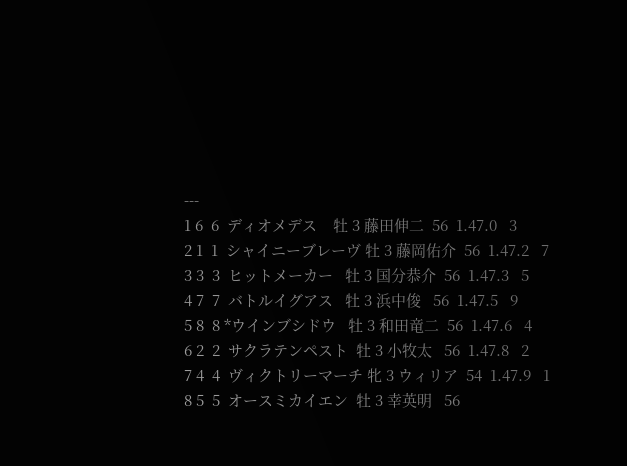---
1 6  6  ディオメデス    牡 3 藤田伸二  56  1.47.0   3
2 1  1  シャイニーブレーヴ 牡 3 藤岡佑介  56  1.47.2   7
3 3  3  ヒットメーカー   牡 3 国分恭介  56  1.47.3   5
4 7  7  バトルイグアス   牡 3 浜中俊   56  1.47.5   9
5 8  8 *ウインブシドウ   牡 3 和田竜二  56  1.47.6   4
6 2  2  サクラテンペスト  牡 3 小牧太   56  1.47.8   2
7 4  4  ヴィクトリーマーチ 牝 3 ウィリア  54  1.47.9   1
8 5  5  オースミカイエン  牡 3 幸英明   56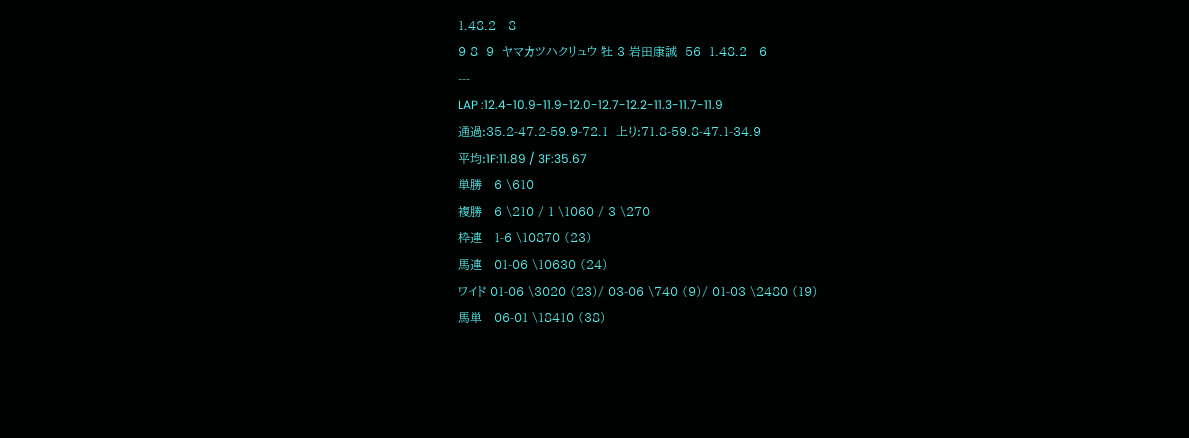1.48.2   8
9 8  9  ヤマカツハクリュウ 牡 3 岩田康誠  56  1.48.2   6
---
LAP :12.4-10.9-11.9-12.0-12.7-12.2-11.3-11.7-11.9
通過:35.2-47.2-59.9-72.1  上り:71.8-59.8-47.1-34.9
平均:1F:11.89 / 3F:35.67
単勝   6 \610
複勝   6 \210 / 1 \1060 / 3 \270
枠連   1-6 \10870 (23)
馬連   01-06 \10630 (24)
ワイド 01-06 \3020 (23)/ 03-06 \740 (9)/ 01-03 \2480 (19)
馬単   06-01 \18410 (38)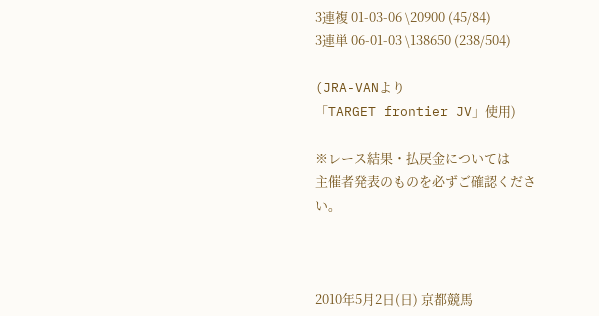3連複 01-03-06 \20900 (45/84)
3連単 06-01-03 \138650 (238/504)

(JRA-VANより
「TARGET frontier JV」使用)

※レース結果・払戻金については
主催者発表のものを必ずご確認ください。



2010年5月2日(日) 京都競馬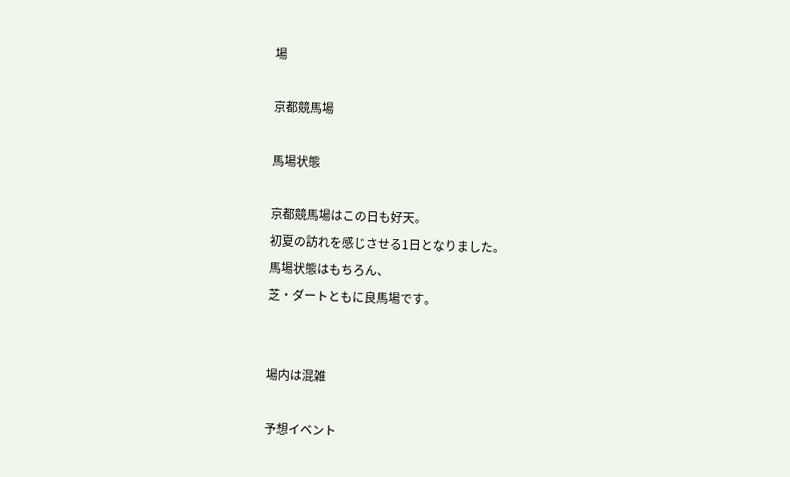場

京都競馬場

馬場状態

京都競馬場はこの日も好天。
初夏の訪れを感じさせる1日となりました。
馬場状態はもちろん、
芝・ダートともに良馬場です。


場内は混雑

予想イベント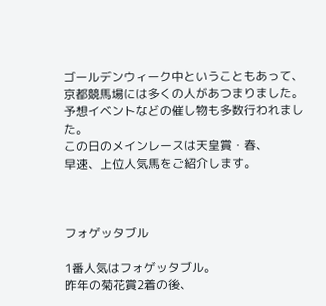ゴールデンウィーク中ということもあって、
京都競馬場には多くの人があつまりました。
予想イベントなどの催し物も多数行われました。
この日のメインレースは天皇賞・春、
早速、上位人気馬をご紹介します。



フォゲッタブル

1番人気はフォゲッタブル。
昨年の菊花賞2着の後、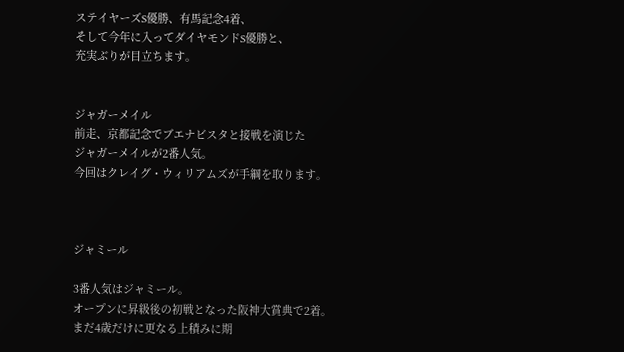ステイヤーズS優勝、有馬記念4着、
そして今年に入ってダイヤモンドS優勝と、
充実ぶりが目立ちます。


ジャガーメイル
前走、京都記念でブエナビスタと接戦を演じた
ジャガーメイルが2番人気。
今回はクレイグ・ウィリアムズが手綱を取ります。



ジャミール

3番人気はジャミール。
オープンに昇級後の初戦となった阪神大賞典で2着。
まだ4歳だけに更なる上積みに期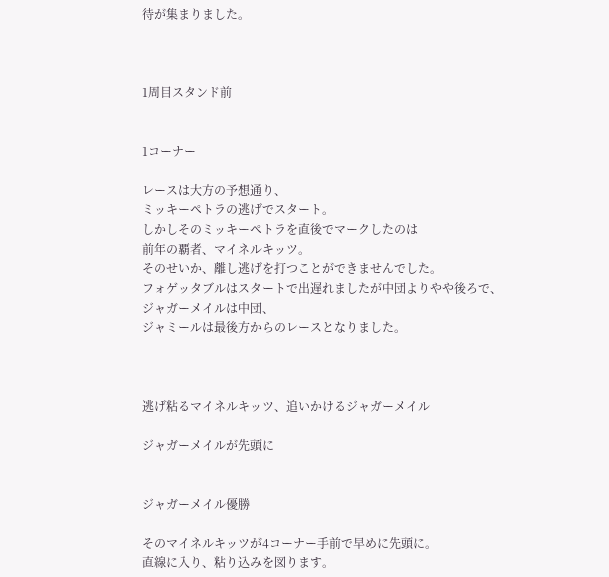待が集まりました。



1周目スタンド前


1コーナー

レースは大方の予想通り、
ミッキーペトラの逃げでスタート。
しかしそのミッキーペトラを直後でマークしたのは
前年の覇者、マイネルキッツ。
そのせいか、離し逃げを打つことができませんでした。
フォゲッタブルはスタートで出遅れましたが中団よりやや後ろで、
ジャガーメイルは中団、
ジャミールは最後方からのレースとなりました。



逃げ粘るマイネルキッツ、追いかけるジャガーメイル

ジャガーメイルが先頭に


ジャガーメイル優勝

そのマイネルキッツが4コーナー手前で早めに先頭に。
直線に入り、粘り込みを図ります。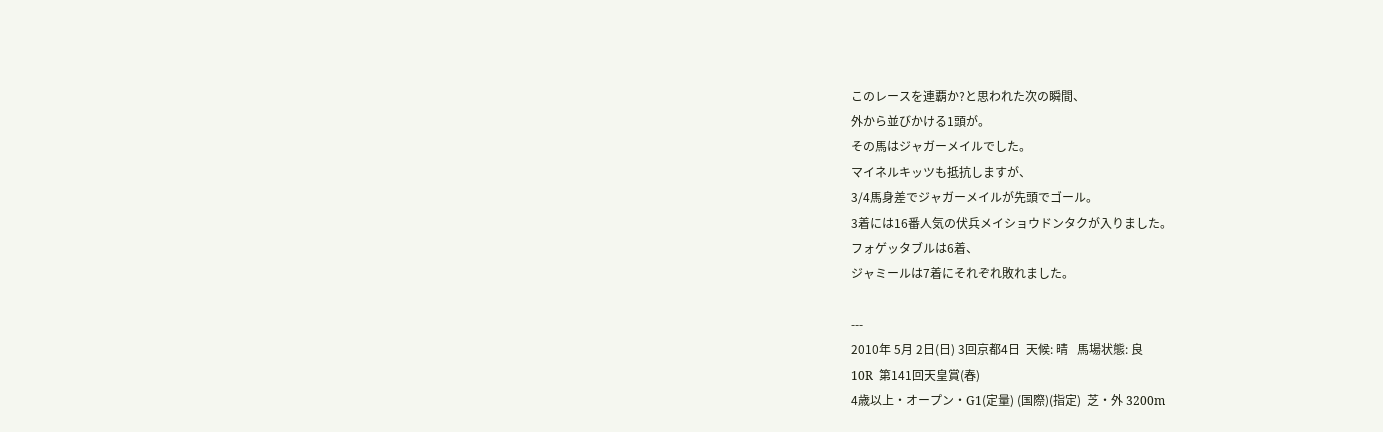このレースを連覇か?と思われた次の瞬間、
外から並びかける1頭が。
その馬はジャガーメイルでした。
マイネルキッツも抵抗しますが、
3/4馬身差でジャガーメイルが先頭でゴール。
3着には16番人気の伏兵メイショウドンタクが入りました。
フォゲッタブルは6着、
ジャミールは7着にそれぞれ敗れました。

---
2010年 5月 2日(日) 3回京都4日  天候: 晴   馬場状態: 良
10R  第141回天皇賞(春)
4歳以上・オープン・G1(定量) (国際)(指定)  芝・外 3200m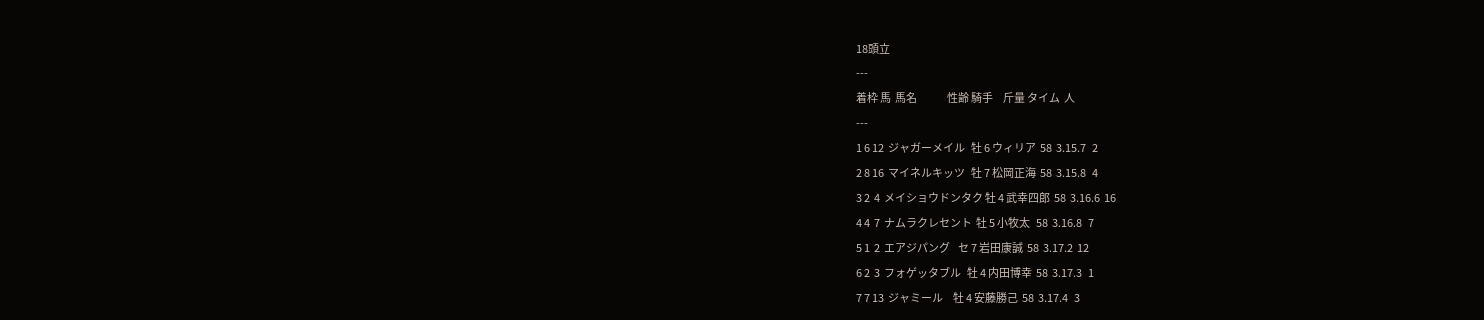18頭立
---
着枠 馬  馬名               性齢 騎手     斤量 タイム  人
---
1 6 12  ジャガーメイル   牡 6 ウィリア  58  3.15.7   2
2 8 16  マイネルキッツ   牡 7 松岡正海  58  3.15.8   4
3 2  4  メイショウドンタク 牡 4 武幸四郎  58  3.16.6  16
4 4  7  ナムラクレセント  牡 5 小牧太   58  3.16.8   7
5 1  2  エアジパング    セ 7 岩田康誠  58  3.17.2  12
6 2  3  フォゲッタブル   牡 4 内田博幸  58  3.17.3   1
7 7 13  ジャミール     牡 4 安藤勝己  58  3.17.4   3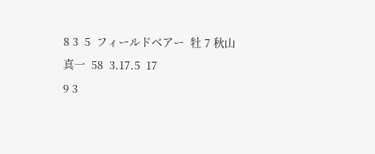8 3  5  フィールドベアー  牡 7 秋山真一  58  3.17.5  17
9 3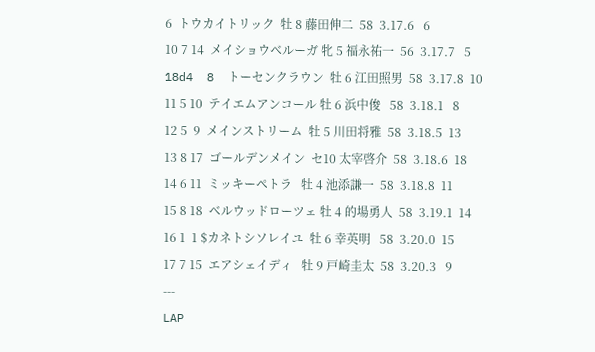6  トウカイトリック  牡 8 藤田伸二  58  3.17.6   6
10 7 14  メイショウベルーガ 牝 5 福永祐一  56  3.17.7   5
18d4  8  トーセンクラウン  牡 6 江田照男  58  3.17.8  10
11 5 10  テイエムアンコール 牡 6 浜中俊   58  3.18.1   8
12 5  9  メインストリーム  牡 5 川田将雅  58  3.18.5  13
13 8 17  ゴールデンメイン  セ10 太宰啓介  58  3.18.6  18
14 6 11  ミッキーペトラ   牡 4 池添謙一  58  3.18.8  11
15 8 18  ベルウッドローツェ 牡 4 的場勇人  58  3.19.1  14
16 1  1 $カネトシソレイユ  牡 6 幸英明   58  3.20.0  15
17 7 15  エアシェイディ   牡 9 戸崎圭太  58  3.20.3   9
---
LAP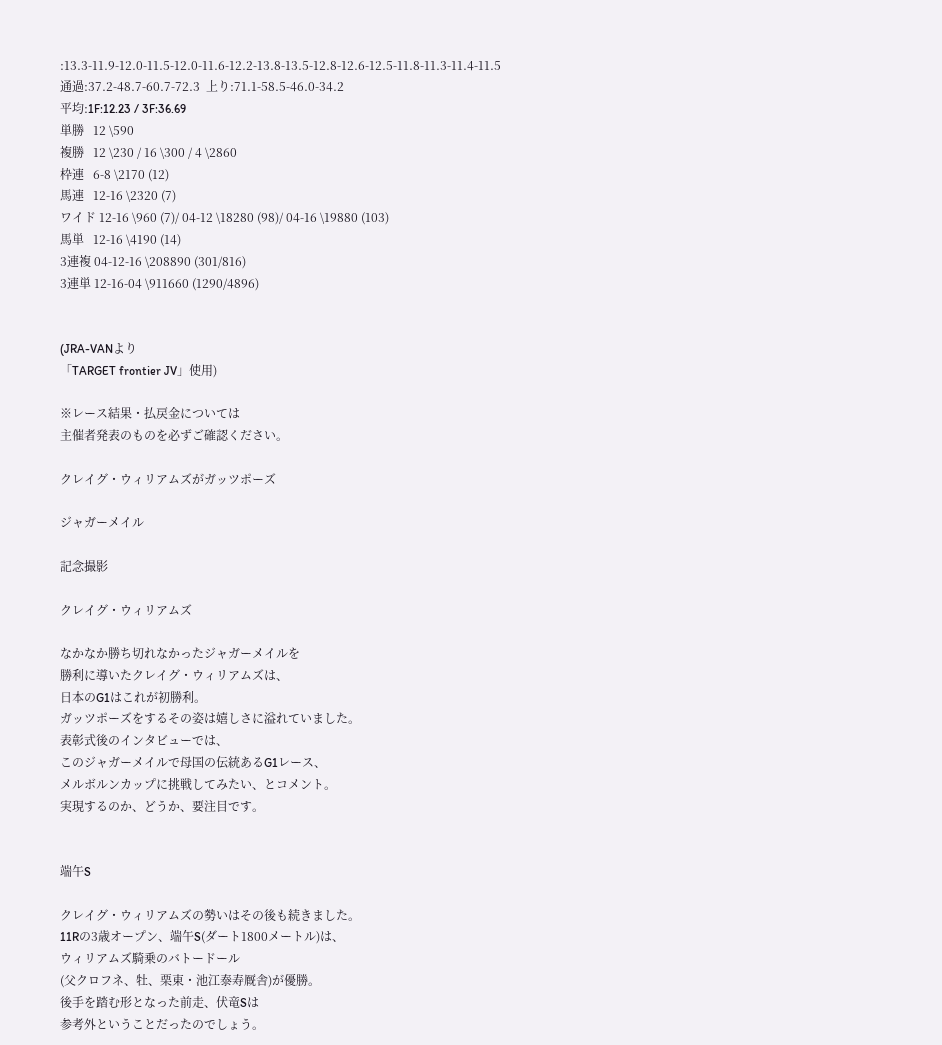:13.3-11.9-12.0-11.5-12.0-11.6-12.2-13.8-13.5-12.8-12.6-12.5-11.8-11.3-11.4-11.5
通過:37.2-48.7-60.7-72.3  上り:71.1-58.5-46.0-34.2
平均:1F:12.23 / 3F:36.69
単勝   12 \590
複勝   12 \230 / 16 \300 / 4 \2860
枠連   6-8 \2170 (12)
馬連   12-16 \2320 (7)
ワイド 12-16 \960 (7)/ 04-12 \18280 (98)/ 04-16 \19880 (103)
馬単   12-16 \4190 (14)
3連複 04-12-16 \208890 (301/816)
3連単 12-16-04 \911660 (1290/4896)


(JRA-VANより
「TARGET frontier JV」使用)

※レース結果・払戻金については
主催者発表のものを必ずご確認ください。

クレイグ・ウィリアムズがガッツポーズ

ジャガーメイル

記念撮影

クレイグ・ウィリアムズ

なかなか勝ち切れなかったジャガーメイルを
勝利に導いたクレイグ・ウィリアムズは、
日本のG1はこれが初勝利。
ガッツポーズをするその姿は嬉しさに溢れていました。
表彰式後のインタビューでは、
このジャガーメイルで母国の伝統あるG1レース、
メルボルンカップに挑戦してみたい、とコメント。
実現するのか、どうか、要注目です。


端午S

クレイグ・ウィリアムズの勢いはその後も続きました。
11Rの3歳オープン、端午S(ダート1800メートル)は、
ウィリアムズ騎乗のバトードール
(父クロフネ、牡、栗東・池江泰寿厩舎)が優勝。
後手を踏む形となった前走、伏竜Sは
参考外ということだったのでしょう。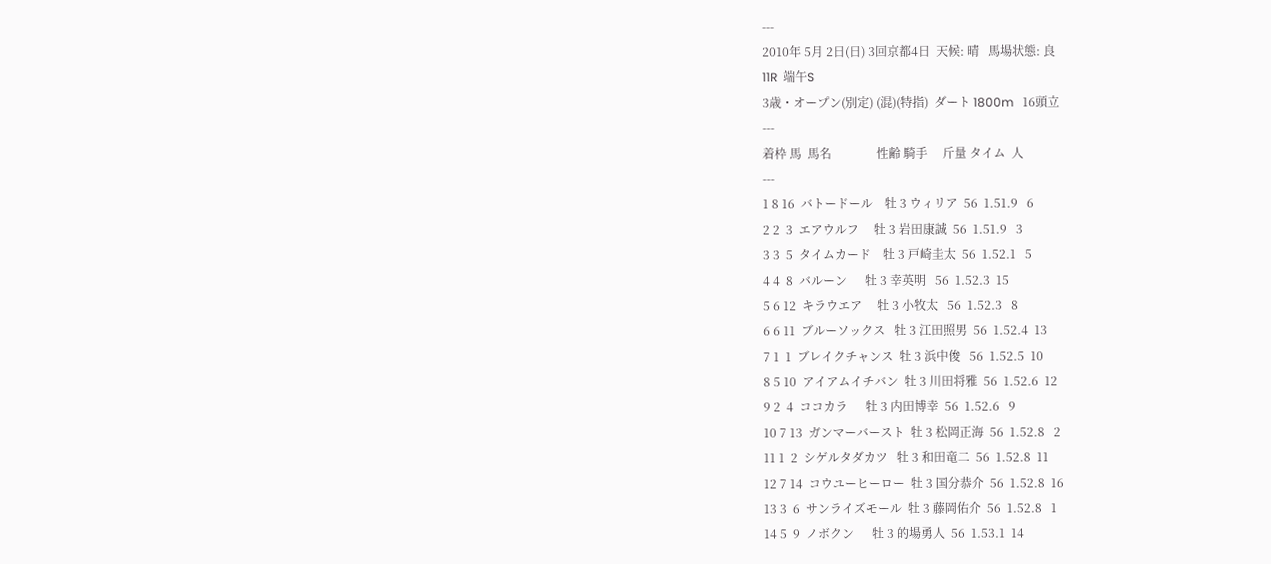---
2010年 5月 2日(日) 3回京都4日  天候: 晴   馬場状態: 良
11R  端午S
3歳・オープン(別定) (混)(特指)  ダート 1800m   16頭立
---
着枠 馬  馬名               性齢 騎手     斤量 タイム  人
---
1 8 16  バトードール    牡 3 ウィリア  56  1.51.9   6
2 2  3  エアウルフ     牡 3 岩田康誠  56  1.51.9   3
3 3  5  タイムカード    牡 3 戸崎圭太  56  1.52.1   5
4 4  8  バルーン      牡 3 幸英明   56  1.52.3  15
5 6 12  キラウエア     牡 3 小牧太   56  1.52.3   8
6 6 11  ブルーソックス   牡 3 江田照男  56  1.52.4  13
7 1  1  ブレイクチャンス  牡 3 浜中俊   56  1.52.5  10
8 5 10  アイアムイチバン  牡 3 川田将雅  56  1.52.6  12
9 2  4  ココカラ      牡 3 内田博幸  56  1.52.6   9
10 7 13  ガンマーバースト  牡 3 松岡正海  56  1.52.8   2
11 1  2  シゲルタダカツ   牡 3 和田竜二  56  1.52.8  11
12 7 14  コウユーヒーロー  牡 3 国分恭介  56  1.52.8  16
13 3  6  サンライズモール  牡 3 藤岡佑介  56  1.52.8   1
14 5  9  ノボクン      牡 3 的場勇人  56  1.53.1  14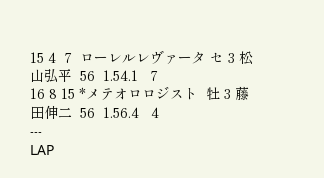15 4  7  ローレルレヴァータ セ 3 松山弘平  56  1.54.1   7
16 8 15 *メテオロロジスト  牡 3 藤田伸二  56  1.56.4   4
---
LAP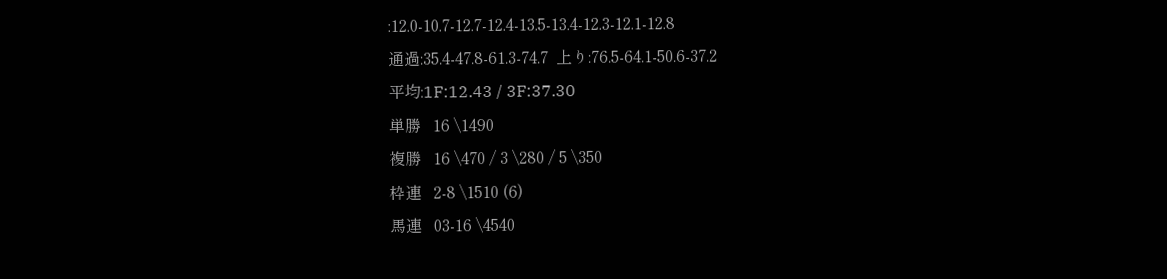:12.0-10.7-12.7-12.4-13.5-13.4-12.3-12.1-12.8
通過:35.4-47.8-61.3-74.7  上り:76.5-64.1-50.6-37.2
平均:1F:12.43 / 3F:37.30
単勝   16 \1490
複勝   16 \470 / 3 \280 / 5 \350
枠連   2-8 \1510 (6)
馬連   03-16 \4540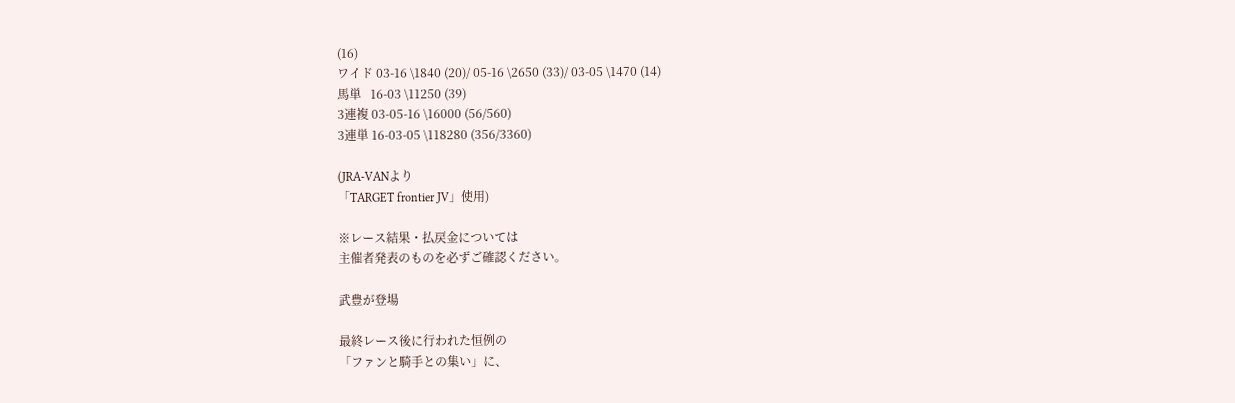(16)
ワイド 03-16 \1840 (20)/ 05-16 \2650 (33)/ 03-05 \1470 (14)
馬単   16-03 \11250 (39)
3連複 03-05-16 \16000 (56/560)
3連単 16-03-05 \118280 (356/3360)

(JRA-VANより
「TARGET frontier JV」使用)

※レース結果・払戻金については
主催者発表のものを必ずご確認ください。

武豊が登場

最終レース後に行われた恒例の
「ファンと騎手との集い」に、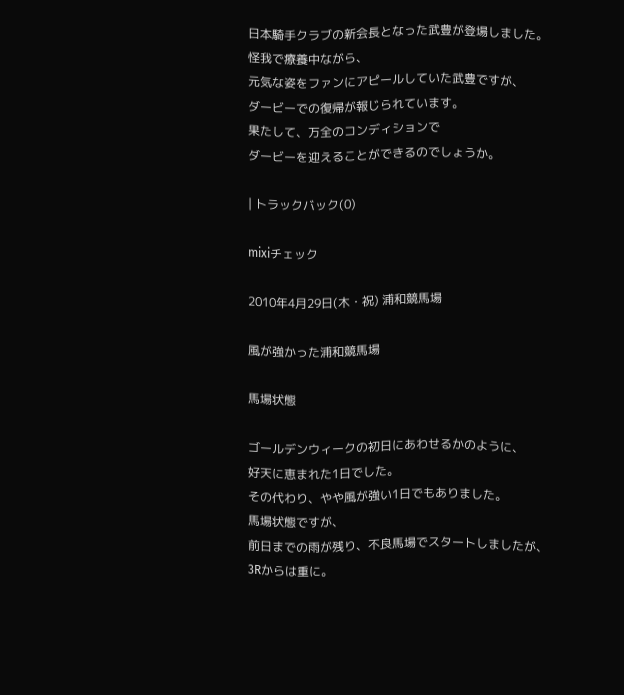日本騎手クラブの新会長となった武豊が登場しました。
怪我で療養中ながら、
元気な姿をファンにアピールしていた武豊ですが、
ダービーでの復帰が報じられています。
果たして、万全のコンディションで
ダービーを迎えることができるのでしょうか。

| トラックバック(0)

mixiチェック

2010年4月29日(木・祝) 浦和競馬場

風が強かった浦和競馬場

馬場状態

ゴールデンウィークの初日にあわせるかのように、
好天に恵まれた1日でした。
その代わり、やや風が強い1日でもありました。
馬場状態ですが、
前日までの雨が残り、不良馬場でスタートしましたが、
3Rからは重に。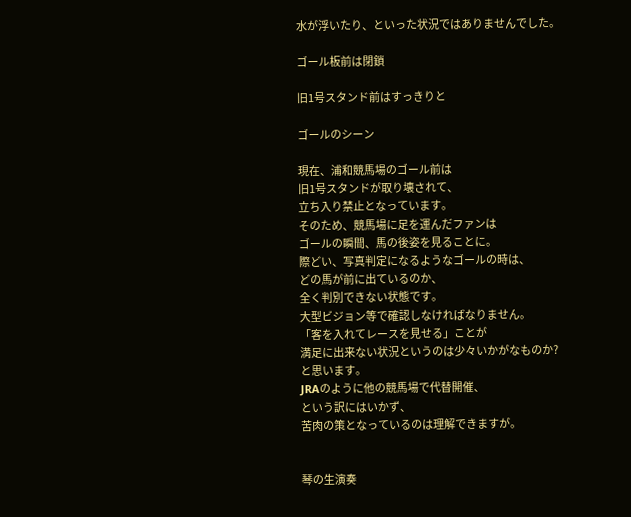水が浮いたり、といった状況ではありませんでした。

ゴール板前は閉鎖

旧1号スタンド前はすっきりと

ゴールのシーン

現在、浦和競馬場のゴール前は
旧1号スタンドが取り壊されて、
立ち入り禁止となっています。
そのため、競馬場に足を運んだファンは
ゴールの瞬間、馬の後姿を見ることに。
際どい、写真判定になるようなゴールの時は、
どの馬が前に出ているのか、
全く判別できない状態です。
大型ビジョン等で確認しなければなりません。
「客を入れてレースを見せる」ことが
満足に出来ない状況というのは少々いかがなものか?
と思います。
JRAのように他の競馬場で代替開催、
という訳にはいかず、
苦肉の策となっているのは理解できますが。


琴の生演奏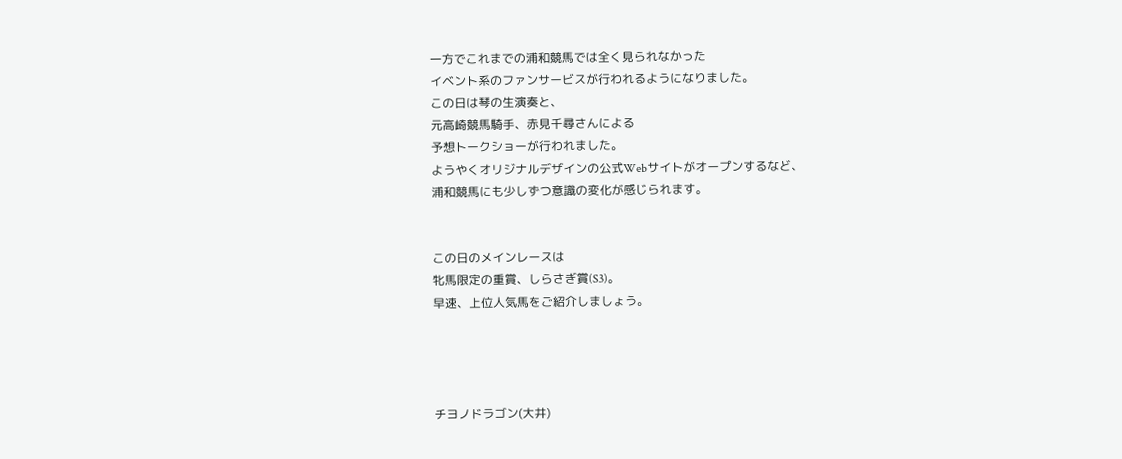一方でこれまでの浦和競馬では全く見られなかった
イベント系のファンサービスが行われるようになりました。
この日は琴の生演奏と、
元高崎競馬騎手、赤見千尋さんによる
予想トークショーが行われました。
ようやくオリジナルデザインの公式Webサイトがオープンするなど、
浦和競馬にも少しずつ意識の変化が感じられます。


この日のメインレースは
牝馬限定の重賞、しらさぎ賞(S3)。
早速、上位人気馬をご紹介しましょう。




チヨノドラゴン(大井)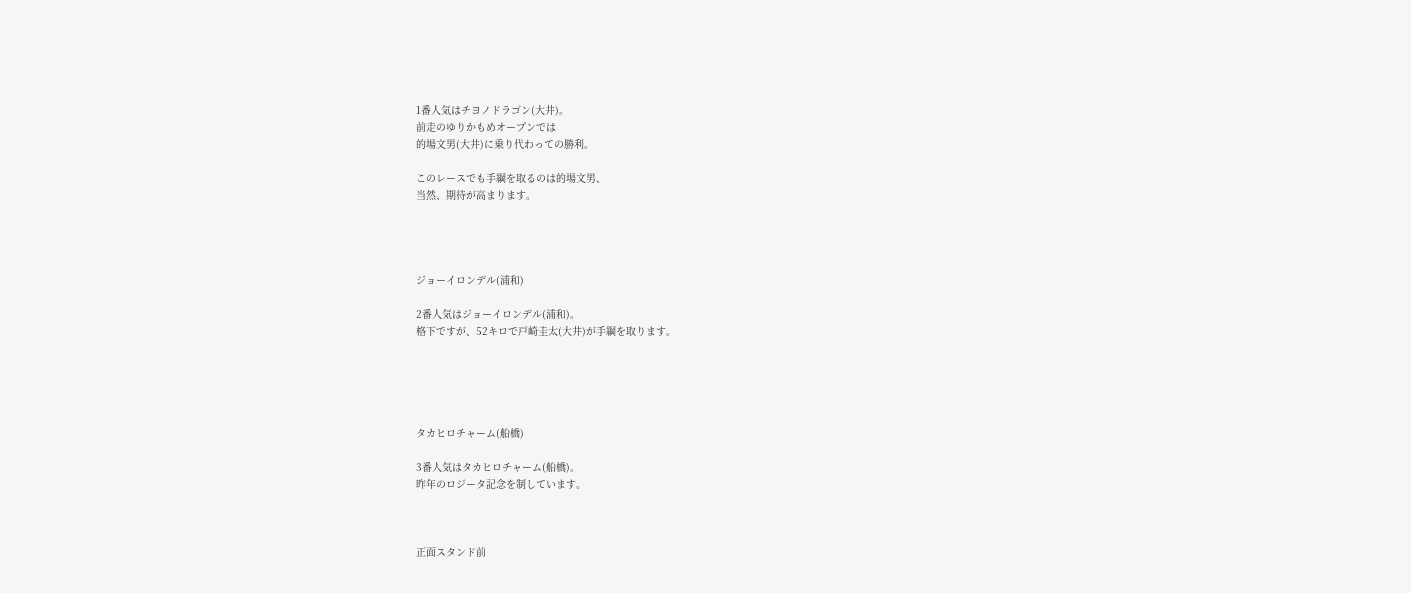1番人気はチヨノドラゴン(大井)。
前走のゆりかもめオープンでは
的場文男(大井)に乗り代わっての勝利。

このレースでも手綱を取るのは的場文男、
当然、期待が高まります。




ジョーイロンデル(浦和)

2番人気はジョーイロンデル(浦和)。
格下ですが、52キロで戸崎圭太(大井)が手綱を取ります。





タカヒロチャーム(船橋)

3番人気はタカヒロチャーム(船橋)。
昨年のロジータ記念を制しています。



正面スタンド前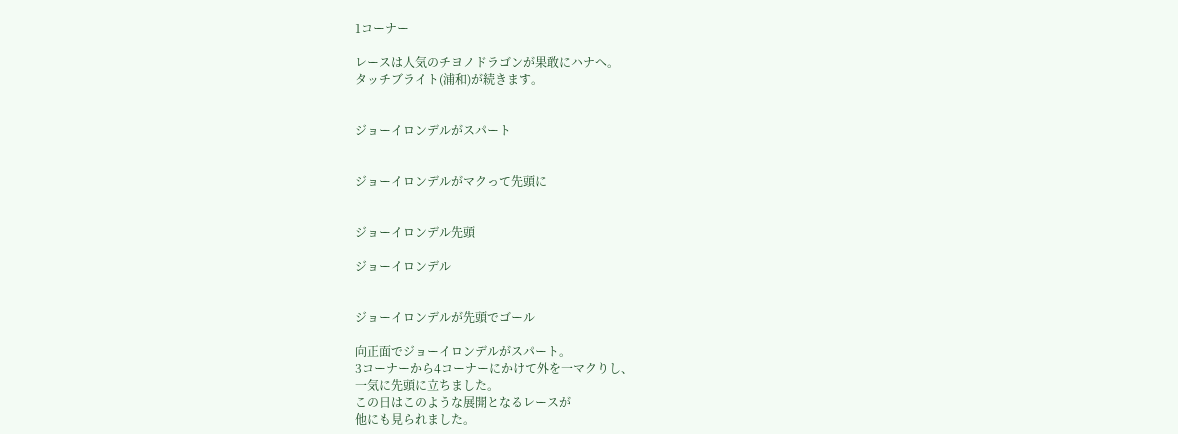1コーナー

レースは人気のチヨノドラゴンが果敢にハナへ。
タッチブライト(浦和)が続きます。


ジョーイロンデルがスパート


ジョーイロンデルがマクって先頭に


ジョーイロンデル先頭

ジョーイロンデル


ジョーイロンデルが先頭でゴール

向正面でジョーイロンデルがスパート。
3コーナーから4コーナーにかけて外を一マクりし、
一気に先頭に立ちました。
この日はこのような展開となるレースが
他にも見られました。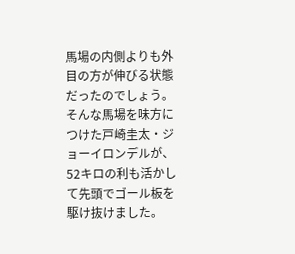馬場の内側よりも外目の方が伸びる状態だったのでしょう。
そんな馬場を味方につけた戸崎圭太・ジョーイロンデルが、
52キロの利も活かして先頭でゴール板を駆け抜けました。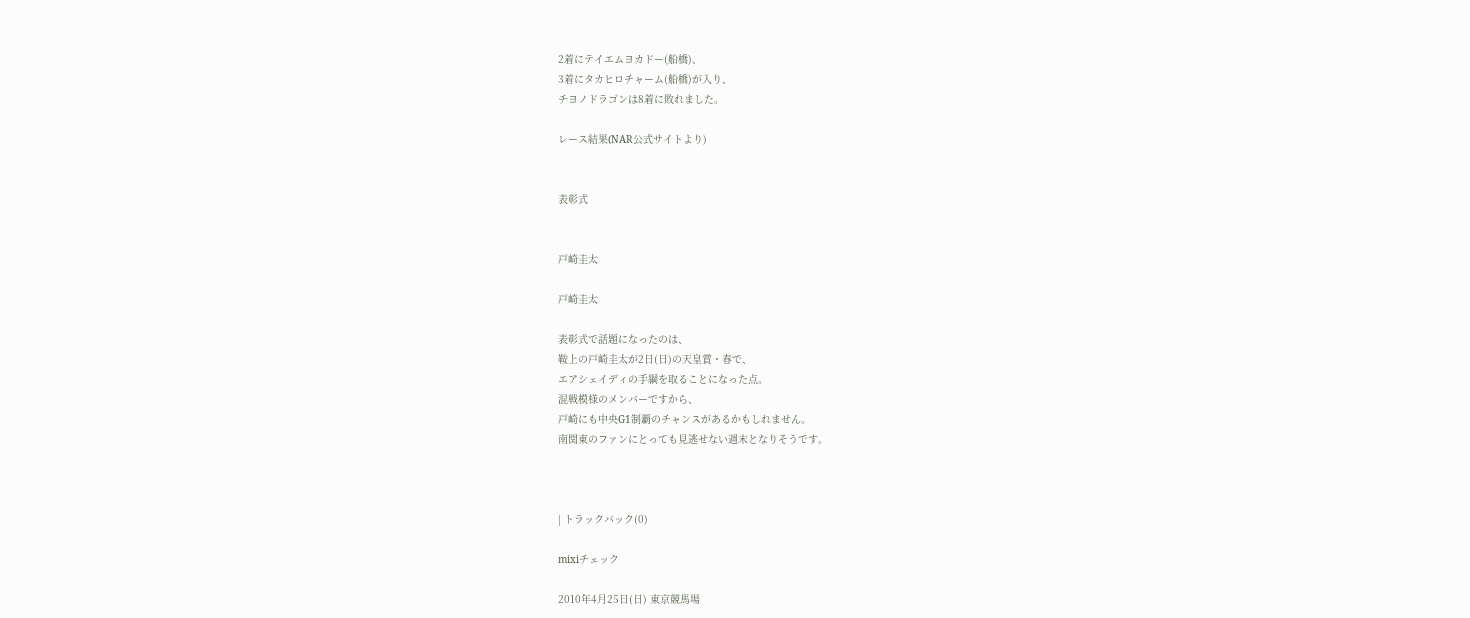2着にテイエムヨカドー(船橋)、
3着にタカヒロチャーム(船橋)が入り、
チヨノドラゴンは8着に敗れました。

レース結果(NAR公式サイトより)


表彰式


戸崎圭太

戸崎圭太

表彰式で話題になったのは、
鞍上の戸崎圭太が2日(日)の天皇賞・春で、
エアシェイディの手綱を取ることになった点。
混戦模様のメンバーですから、
戸崎にも中央G1制覇のチャンスがあるかもしれません。
南関東のファンにとっても見逃せない週末となりそうです。



| トラックバック(0)

mixiチェック

2010年4月25日(日) 東京競馬場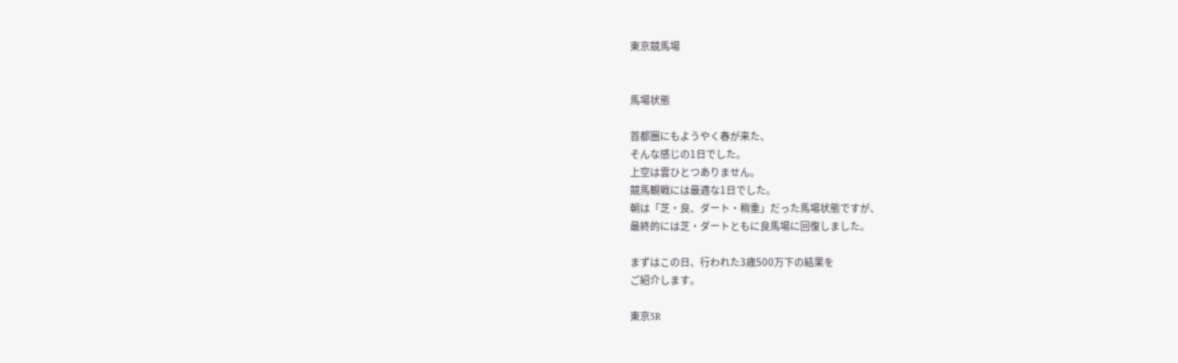東京競馬場


馬場状態

首都圏にもようやく春が来た、
そんな感じの1日でした。
上空は雲ひとつありません。
競馬観戦には最適な1日でした。
朝は「芝・良、ダート・稍重」だった馬場状態ですが、
最終的には芝・ダートともに良馬場に回復しました。

まずはこの日、行われた3歳500万下の結果を
ご紹介します。

東京5R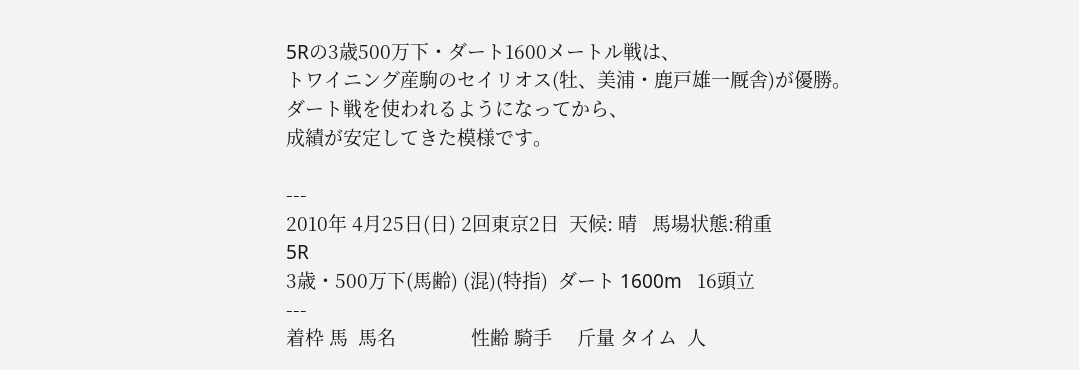5Rの3歳500万下・ダート1600メートル戦は、
トワイニング産駒のセイリオス(牡、美浦・鹿戸雄一厩舎)が優勝。
ダート戦を使われるようになってから、
成績が安定してきた模様です。

---
2010年 4月25日(日) 2回東京2日  天候: 晴   馬場状態:稍重
5R
3歳・500万下(馬齢) (混)(特指)  ダート 1600m   16頭立
---
着枠 馬  馬名               性齢 騎手     斤量 タイム  人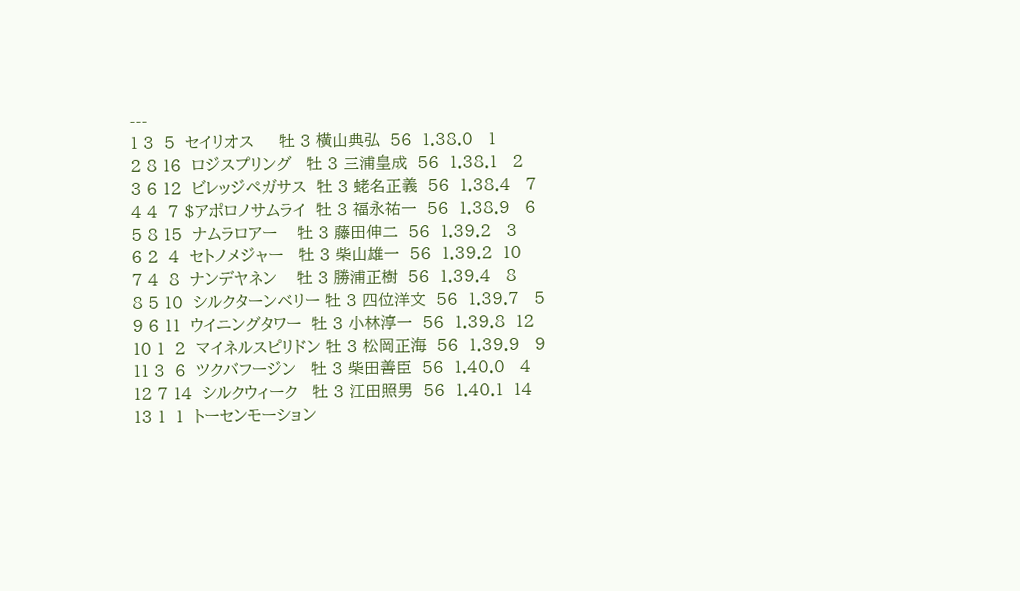---
1 3  5  セイリオス     牡 3 横山典弘  56  1.38.0   1
2 8 16  ロジスプリング   牡 3 三浦皇成  56  1.38.1   2
3 6 12  ビレッジペガサス  牡 3 蛯名正義  56  1.38.4   7
4 4  7 $アポロノサムライ  牡 3 福永祐一  56  1.38.9   6
5 8 15  ナムラロアー    牡 3 藤田伸二  56  1.39.2   3
6 2  4  セトノメジャー   牡 3 柴山雄一  56  1.39.2  10
7 4  8  ナンデヤネン    牡 3 勝浦正樹  56  1.39.4   8
8 5 10  シルクターンベリー 牡 3 四位洋文  56  1.39.7   5
9 6 11  ウイニングタワー  牡 3 小林淳一  56  1.39.8  12
10 1  2  マイネルスピリドン 牡 3 松岡正海  56  1.39.9   9
11 3  6  ツクバフージン   牡 3 柴田善臣  56  1.40.0   4
12 7 14  シルクウィーク   牡 3 江田照男  56  1.40.1  14
13 1  1  トーセンモーション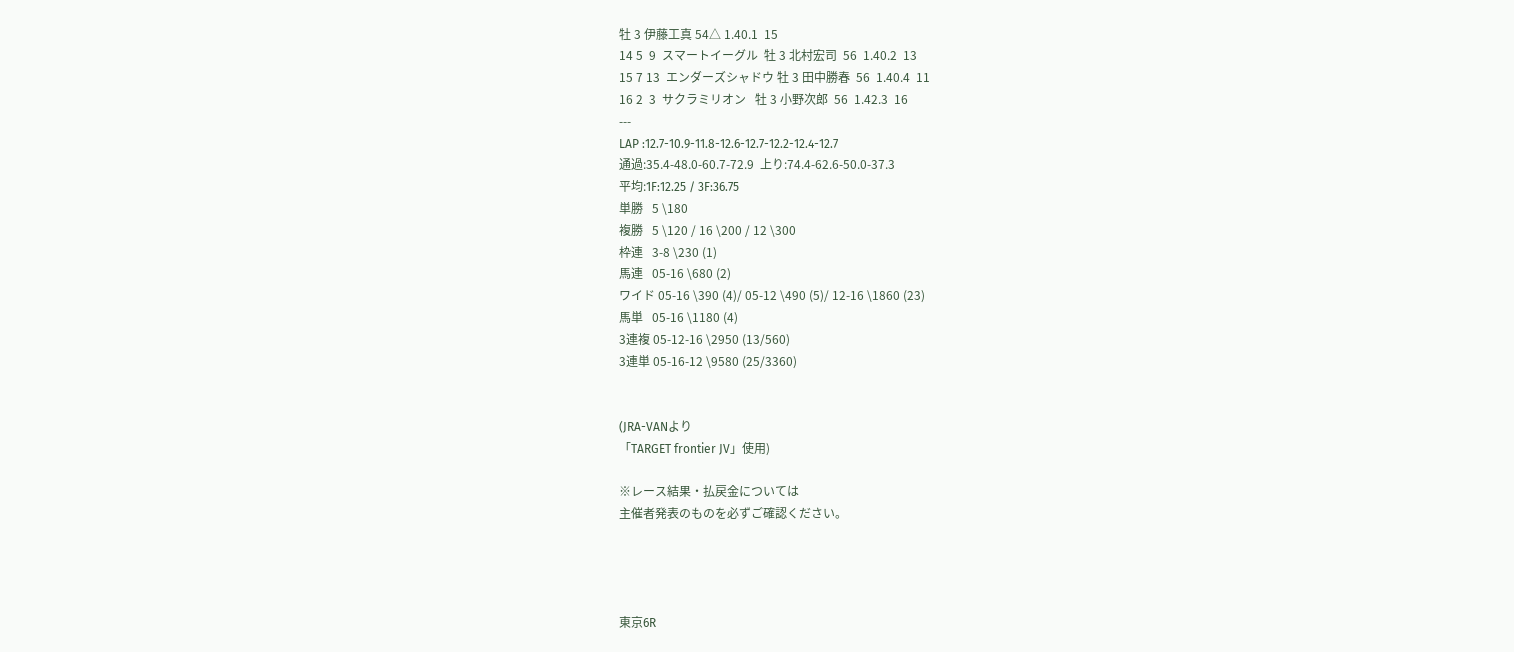牡 3 伊藤工真 54△ 1.40.1  15
14 5  9  スマートイーグル  牡 3 北村宏司  56  1.40.2  13
15 7 13  エンダーズシャドウ 牡 3 田中勝春  56  1.40.4  11
16 2  3  サクラミリオン   牡 3 小野次郎  56  1.42.3  16
---
LAP :12.7-10.9-11.8-12.6-12.7-12.2-12.4-12.7
通過:35.4-48.0-60.7-72.9  上り:74.4-62.6-50.0-37.3
平均:1F:12.25 / 3F:36.75
単勝   5 \180
複勝   5 \120 / 16 \200 / 12 \300
枠連   3-8 \230 (1)
馬連   05-16 \680 (2)
ワイド 05-16 \390 (4)/ 05-12 \490 (5)/ 12-16 \1860 (23)
馬単   05-16 \1180 (4)
3連複 05-12-16 \2950 (13/560)
3連単 05-16-12 \9580 (25/3360)


(JRA-VANより
「TARGET frontier JV」使用)

※レース結果・払戻金については
主催者発表のものを必ずご確認ください。




東京6R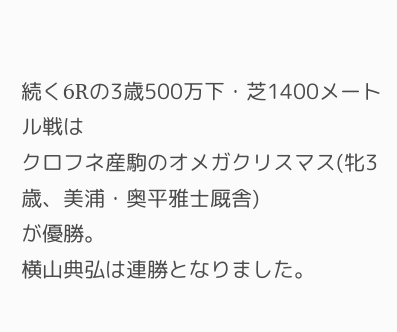続く6Rの3歳500万下・芝1400メートル戦は
クロフネ産駒のオメガクリスマス(牝3歳、美浦・奥平雅士厩舎)
が優勝。
横山典弘は連勝となりました。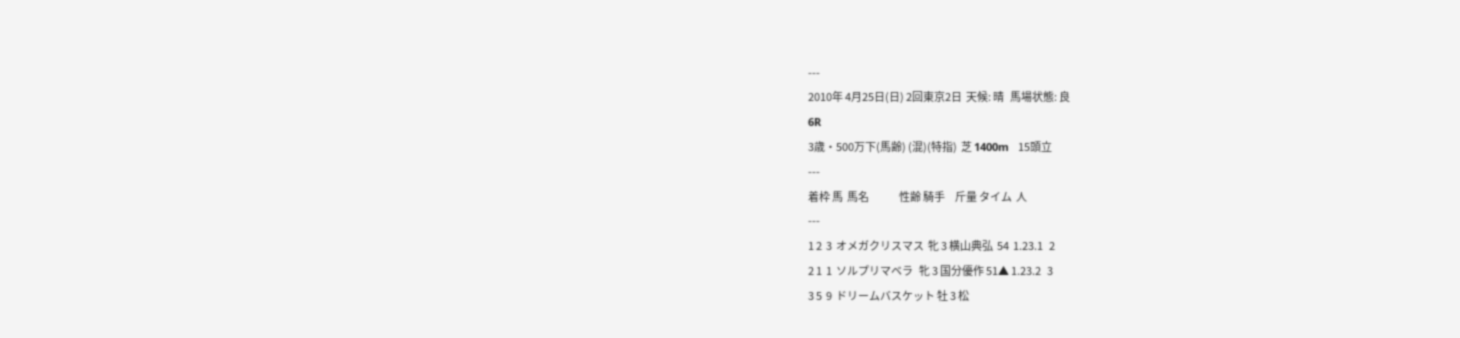---
2010年 4月25日(日) 2回東京2日  天候: 晴   馬場状態: 良
6R
3歳・500万下(馬齢) (混)(特指)  芝 1400m   15頭立
---
着枠 馬  馬名               性齢 騎手     斤量 タイム  人
---
1 2  3  オメガクリスマス  牝 3 横山典弘  54  1.23.1   2
2 1  1  ソルプリマベラ   牝 3 国分優作 51▲ 1.23.2   3
3 5  9  ドリームバスケット 牡 3 松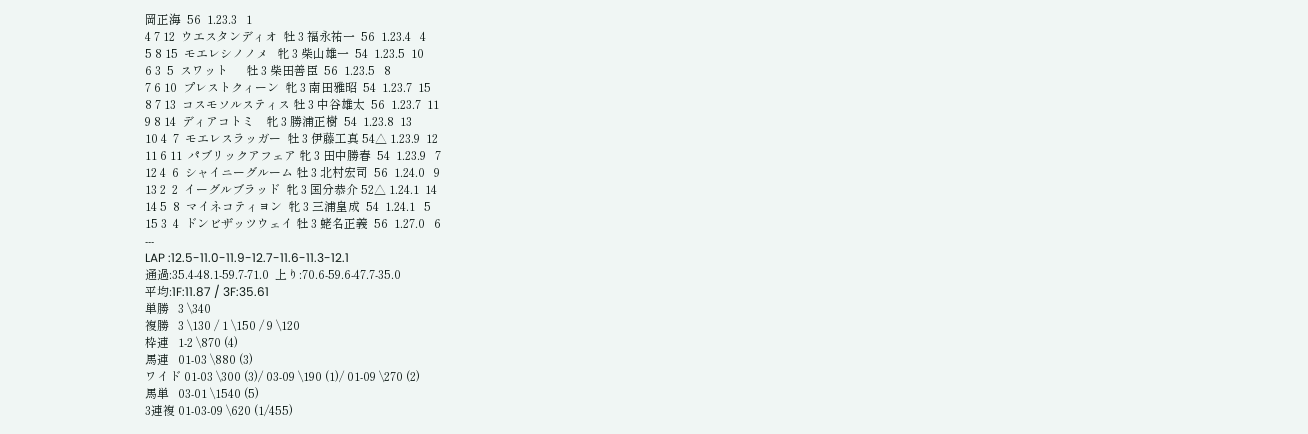岡正海  56  1.23.3   1
4 7 12  ウエスタンディオ  牡 3 福永祐一  56  1.23.4   4
5 8 15  モエレシノノメ   牝 3 柴山雄一  54  1.23.5  10
6 3  5  スワット      牡 3 柴田善臣  56  1.23.5   8
7 6 10  プレストクィーン  牝 3 南田雅昭  54  1.23.7  15
8 7 13  コスモソルスティス 牡 3 中谷雄太  56  1.23.7  11
9 8 14  ディアコトミ    牝 3 勝浦正樹  54  1.23.8  13
10 4  7  モエレスラッガー  牡 3 伊藤工真 54△ 1.23.9  12
11 6 11  パブリックアフェア 牝 3 田中勝春  54  1.23.9   7
12 4  6  シャイニーグルーム 牡 3 北村宏司  56  1.24.0   9
13 2  2  イーグルブラッド  牝 3 国分恭介 52△ 1.24.1  14
14 5  8  マイネコティヨン  牝 3 三浦皇成  54  1.24.1   5
15 3  4  ドンビザッツウェイ 牡 3 蛯名正義  56  1.27.0   6
---
LAP :12.5-11.0-11.9-12.7-11.6-11.3-12.1
通過:35.4-48.1-59.7-71.0  上り:70.6-59.6-47.7-35.0
平均:1F:11.87 / 3F:35.61
単勝   3 \340
複勝   3 \130 / 1 \150 / 9 \120
枠連   1-2 \870 (4)
馬連   01-03 \880 (3)
ワイド 01-03 \300 (3)/ 03-09 \190 (1)/ 01-09 \270 (2)
馬単   03-01 \1540 (5)
3連複 01-03-09 \620 (1/455)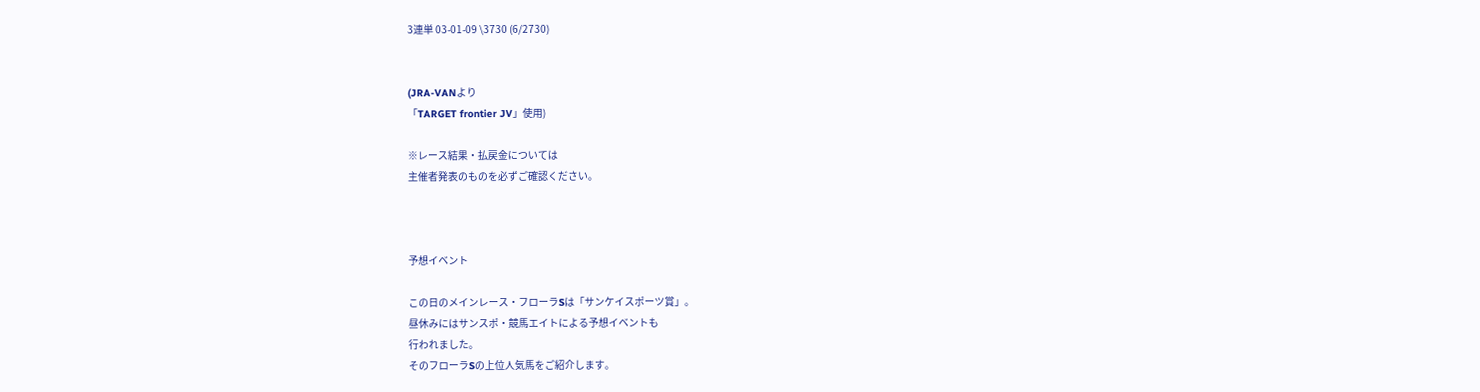3連単 03-01-09 \3730 (6/2730)


(JRA-VANより
「TARGET frontier JV」使用)

※レース結果・払戻金については
主催者発表のものを必ずご確認ください。



予想イベント

この日のメインレース・フローラSは「サンケイスポーツ賞」。
昼休みにはサンスポ・競馬エイトによる予想イベントも
行われました。
そのフローラSの上位人気馬をご紹介します。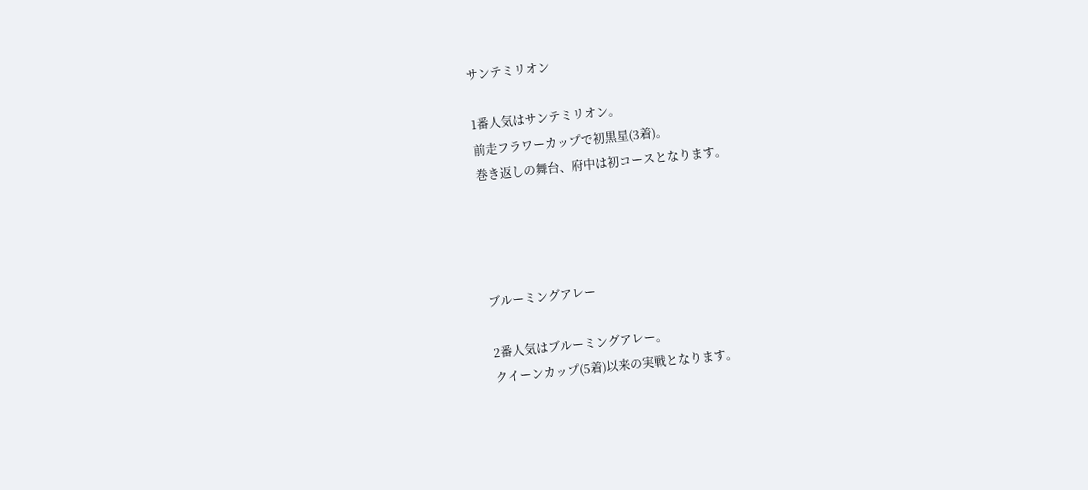サンテミリオン

1番人気はサンテミリオン。
前走フラワーカップで初黒星(3着)。
巻き返しの舞台、府中は初コースとなります。




ブルーミングアレー

2番人気はブルーミングアレー。
クイーンカップ(5着)以来の実戦となります。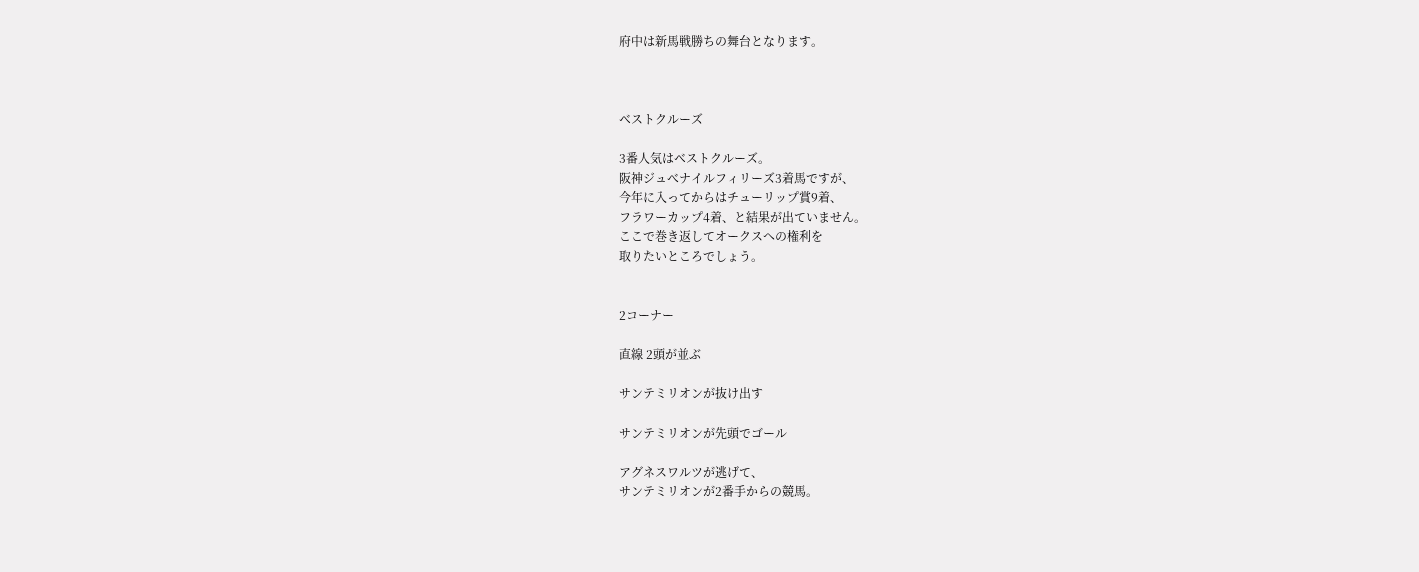府中は新馬戦勝ちの舞台となります。



ベストクルーズ

3番人気はベストクルーズ。
阪神ジュべナイルフィリーズ3着馬ですが、
今年に入ってからはチューリップ賞9着、
フラワーカップ4着、と結果が出ていません。
ここで巻き返してオークスへの権利を
取りたいところでしょう。


2コーナー

直線 2頭が並ぶ

サンテミリオンが抜け出す

サンテミリオンが先頭でゴール

アグネスワルツが逃げて、
サンテミリオンが2番手からの競馬。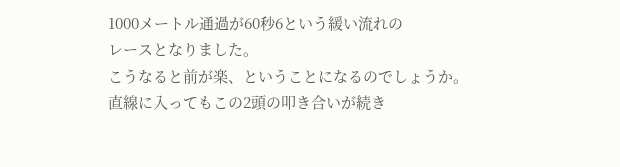1000メートル通過が60秒6という緩い流れの
レースとなりました。
こうなると前が楽、ということになるのでしょうか。
直線に入ってもこの2頭の叩き合いが続き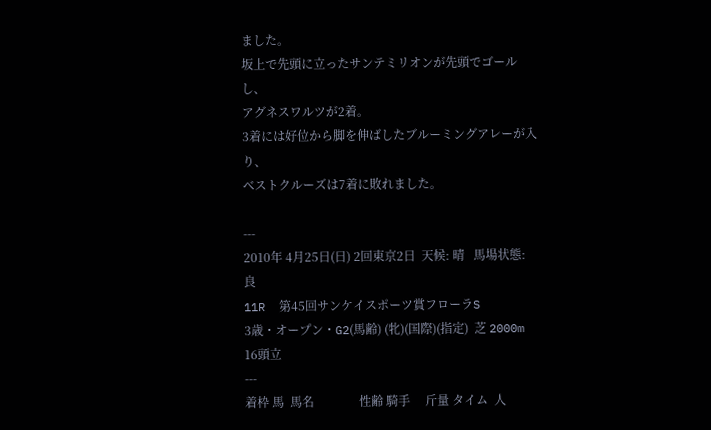ました。
坂上で先頭に立ったサンテミリオンが先頭でゴールし、
アグネスワルツが2着。
3着には好位から脚を伸ばしたブルーミングアレーが入り、
ベストクルーズは7着に敗れました。

---
2010年 4月25日(日) 2回東京2日  天候: 晴   馬場状態: 良
11R  第45回サンケイスポーツ賞フローラS
3歳・オープン・G2(馬齢) (牝)(国際)(指定)  芝 2000m
16頭立
---
着枠 馬  馬名               性齢 騎手     斤量 タイム  人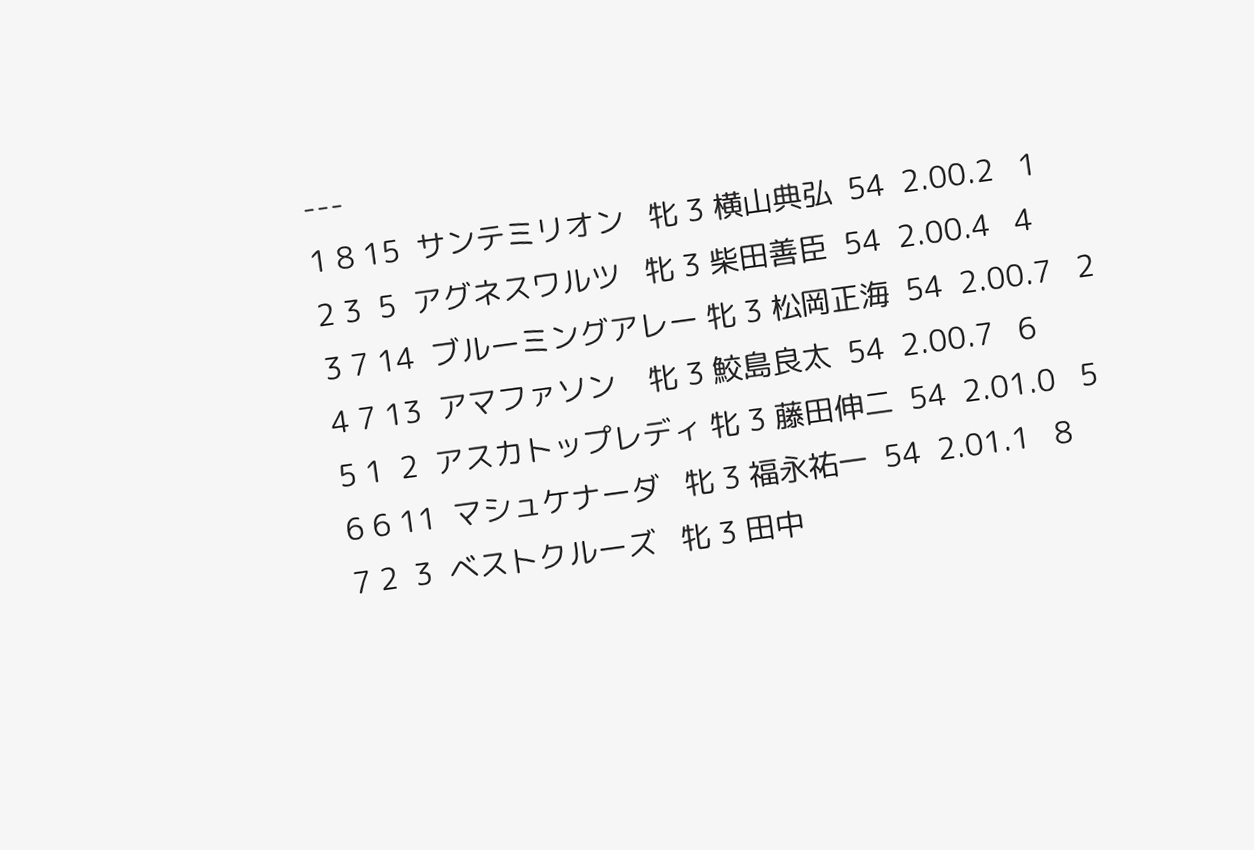---
1 8 15  サンテミリオン   牝 3 横山典弘  54  2.00.2   1
2 3  5  アグネスワルツ   牝 3 柴田善臣  54  2.00.4   4
3 7 14  ブルーミングアレー 牝 3 松岡正海  54  2.00.7   2
4 7 13  アマファソン    牝 3 鮫島良太  54  2.00.7   6
5 1  2  アスカトップレディ 牝 3 藤田伸二  54  2.01.0   5
6 6 11  マシュケナーダ   牝 3 福永祐一  54  2.01.1   8
7 2  3  ベストクルーズ   牝 3 田中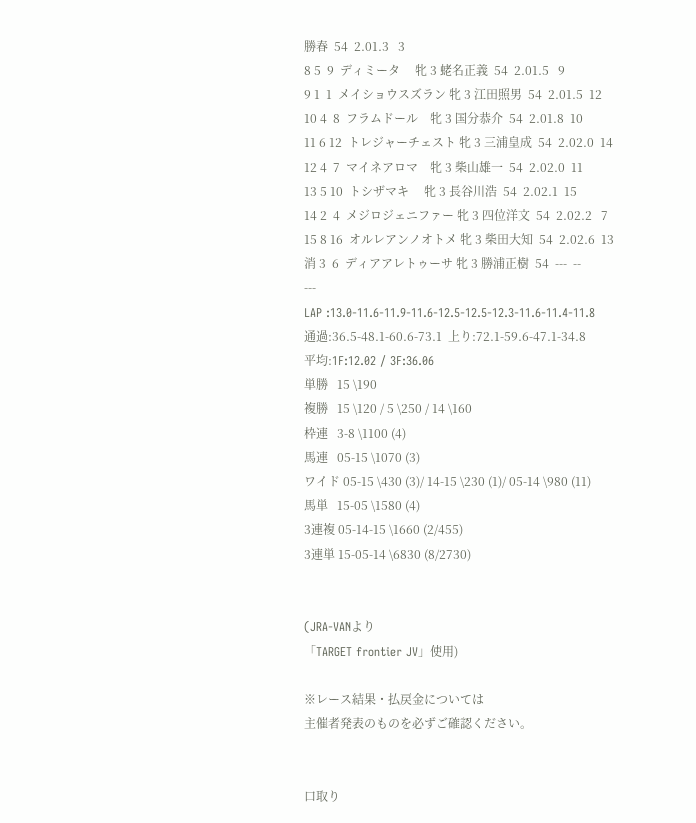勝春  54  2.01.3   3
8 5  9  ディミータ     牝 3 蛯名正義  54  2.01.5   9
9 1  1  メイショウスズラン 牝 3 江田照男  54  2.01.5  12
10 4  8  フラムドール    牝 3 国分恭介  54  2.01.8  10
11 6 12  トレジャーチェスト 牝 3 三浦皇成  54  2.02.0  14
12 4  7  マイネアロマ    牝 3 柴山雄一  54  2.02.0  11
13 5 10  トシザマキ     牝 3 長谷川浩  54  2.02.1  15
14 2  4  メジロジェニファー 牝 3 四位洋文  54  2.02.2   7
15 8 16  オルレアンノオトメ 牝 3 柴田大知  54  2.02.6  13
消 3  6  ディアアレトゥーサ 牝 3 勝浦正樹  54  ---  --
---
LAP :13.0-11.6-11.9-11.6-12.5-12.5-12.3-11.6-11.4-11.8
通過:36.5-48.1-60.6-73.1  上り:72.1-59.6-47.1-34.8
平均:1F:12.02 / 3F:36.06
単勝   15 \190
複勝   15 \120 / 5 \250 / 14 \160
枠連   3-8 \1100 (4)
馬連   05-15 \1070 (3)
ワイド 05-15 \430 (3)/ 14-15 \230 (1)/ 05-14 \980 (11)
馬単   15-05 \1580 (4)
3連複 05-14-15 \1660 (2/455)
3連単 15-05-14 \6830 (8/2730)


(JRA-VANより
「TARGET frontier JV」使用)

※レース結果・払戻金については
主催者発表のものを必ずご確認ください。


口取り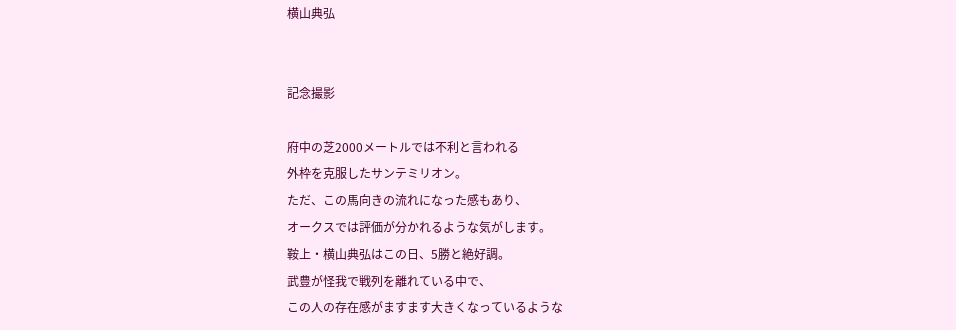横山典弘


記念撮影

府中の芝2000メートルでは不利と言われる
外枠を克服したサンテミリオン。
ただ、この馬向きの流れになった感もあり、
オークスでは評価が分かれるような気がします。
鞍上・横山典弘はこの日、5勝と絶好調。
武豊が怪我で戦列を離れている中で、
この人の存在感がますます大きくなっているような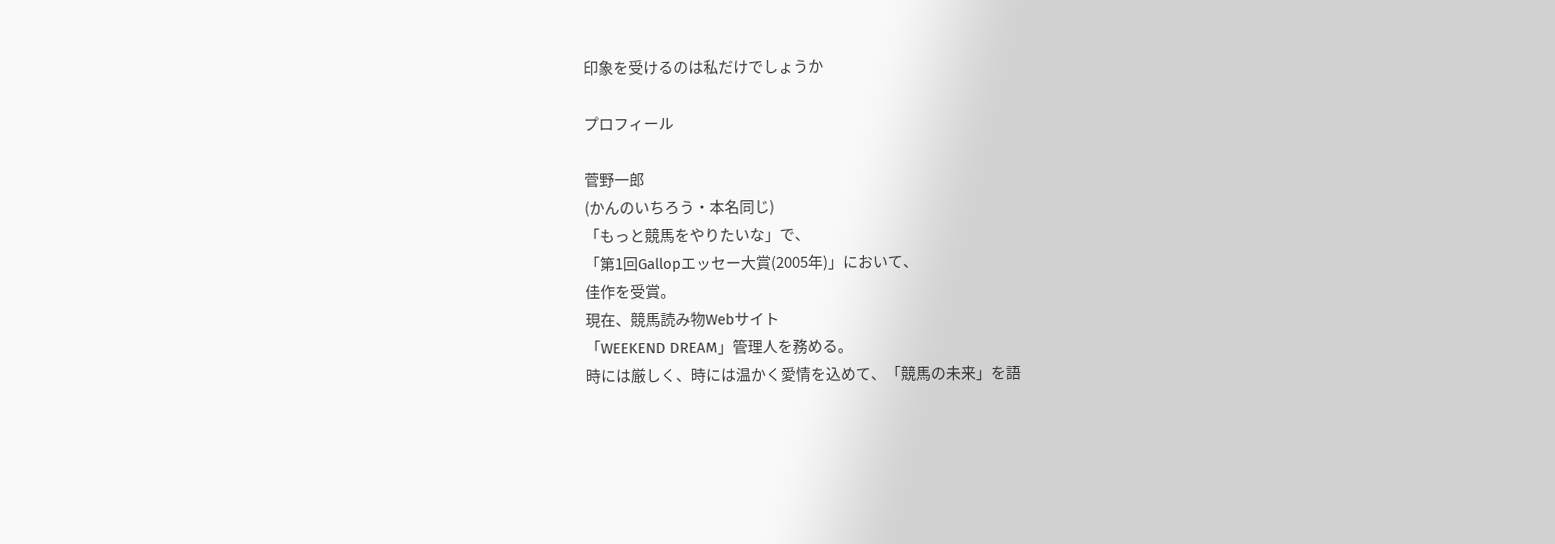印象を受けるのは私だけでしょうか

プロフィール

菅野一郎
(かんのいちろう・本名同じ)
「もっと競馬をやりたいな」で、
「第1回Gallopエッセー大賞(2005年)」において、
佳作を受賞。
現在、競馬読み物Webサイト
「WEEKEND DREAM」管理人を務める。
時には厳しく、時には温かく愛情を込めて、「競馬の未来」を語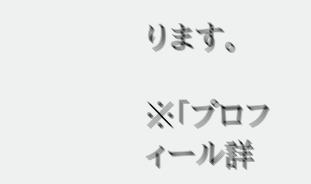ります。

※「プロフィール詳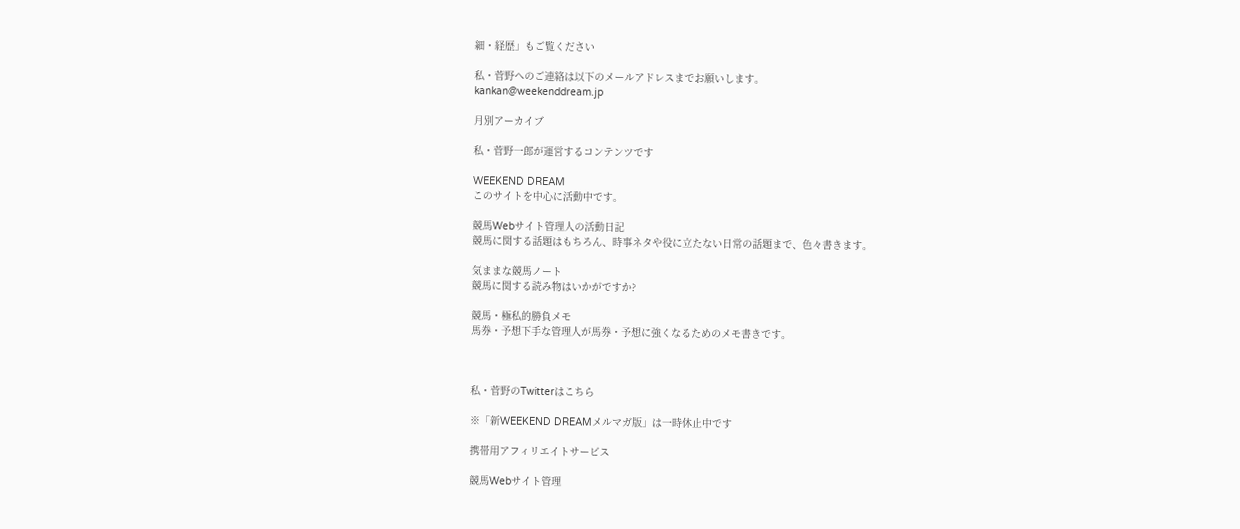細・経歴」もご覧ください

私・菅野へのご連絡は以下のメールアドレスまでお願いします。
kankan@weekenddream.jp

月別アーカイブ

私・菅野一郎が運営するコンテンツです

WEEKEND DREAM
このサイトを中心に活動中です。

競馬Webサイト管理人の活動日記
競馬に関する話題はもちろん、時事ネタや役に立たない日常の話題まで、色々書きます。

気ままな競馬ノート
競馬に関する読み物はいかがですか?

競馬・極私的勝負メモ
馬券・予想下手な管理人が馬券・予想に強くなるためのメモ書きです。



私・菅野のTwitterはこちら

※「新WEEKEND DREAMメルマガ版」は一時休止中です

携帯用アフィリエイトサービス

競馬Webサイト管理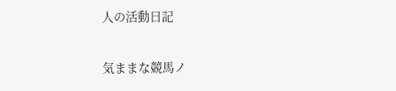人の活動日記

気ままな競馬ノ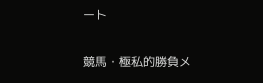ート

競馬・極私的勝負メ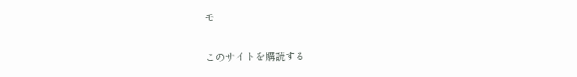モ

このサイトを購読する